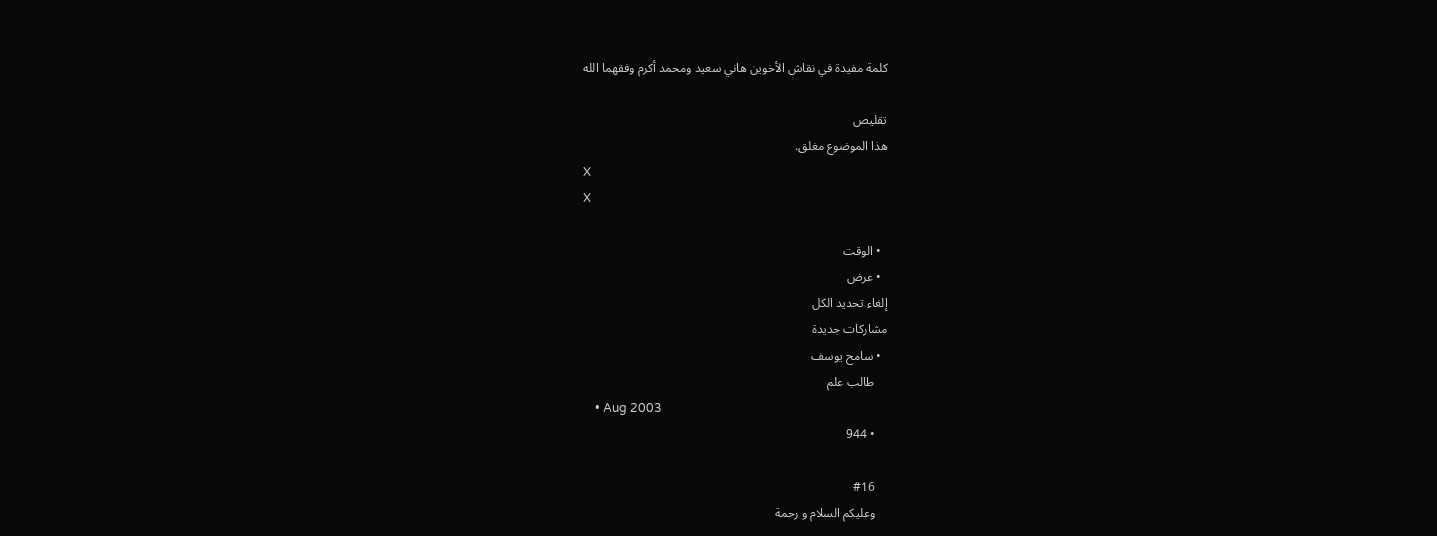كلمة مفيدة في نقاش الأخوين هاني سعيد ومحمد أكرم وفقهما الله

تقليص
هذا الموضوع مغلق.
X
X

  • الوقت
  • عرض
إلغاء تحديد الكل
مشاركات جديدة
  • سامح يوسف
    طالب علم
    • Aug 2003
    • 944

    #16
    وعليكم السلام و رحمة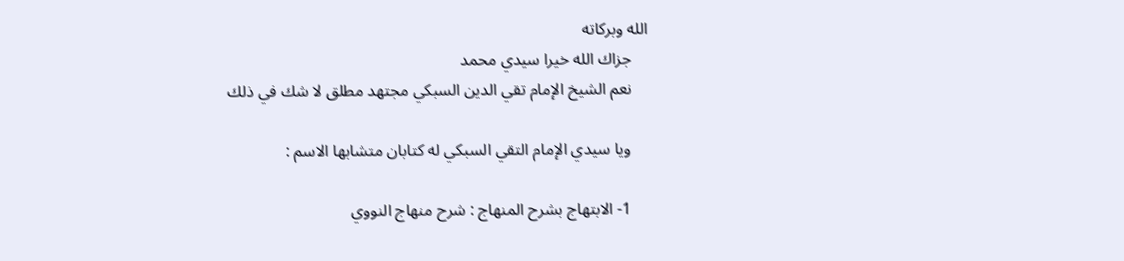الله وبركاته
    جزاك الله خيرا سيدي محمد
    نعم الشيخ الإمام تقي الدين السبكي مجتهد مطلق لا شك في ذلك

    ويا سيدي الإمام التقي السبكي له كتابان متشابها الاسم :

    1- الابتهاج بشرح المنهاج : شرح منهاج النووي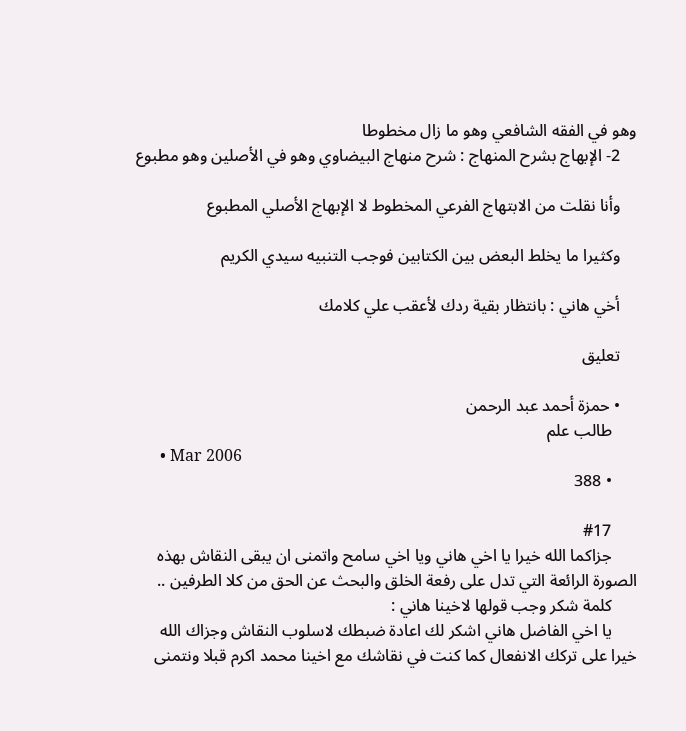وهو في الفقه الشافعي وهو ما زال مخطوطا
    2- الإبهاج بشرح المنهاج : شرح منهاج البيضاوي وهو في الأصلين وهو مطبوع

    وأنا نقلت من الابتهاج الفرعي المخطوط لا الإبهاج الأصلي المطبوع

    وكثيرا ما يخلط البعض بين الكتابين فوجب التنبيه سيدي الكريم

    أخي هاني : بانتظار بقية ردك لأعقب علي كلامك

    تعليق

    • حمزة أحمد عبد الرحمن
      طالب علم
      • Mar 2006
      • 388

      #17
      جزاكما الله خيرا يا اخي هاني ويا اخي سامح واتمنى ان يبقى النقاش بهذه الصورة الرائعة التي تدل على رفعة الخلق والبحث عن الحق من كلا الطرفين ..
      كلمة شكر وجب قولها لاخينا هاني :
      يا اخي الفاضل هاني اشكر لك اعادة ضبطك لاسلوب النقاش وجزاك الله خيرا على تركك الانفعال كما كنت في نقاشك مع اخينا محمد اكرم قبلا ونتمنى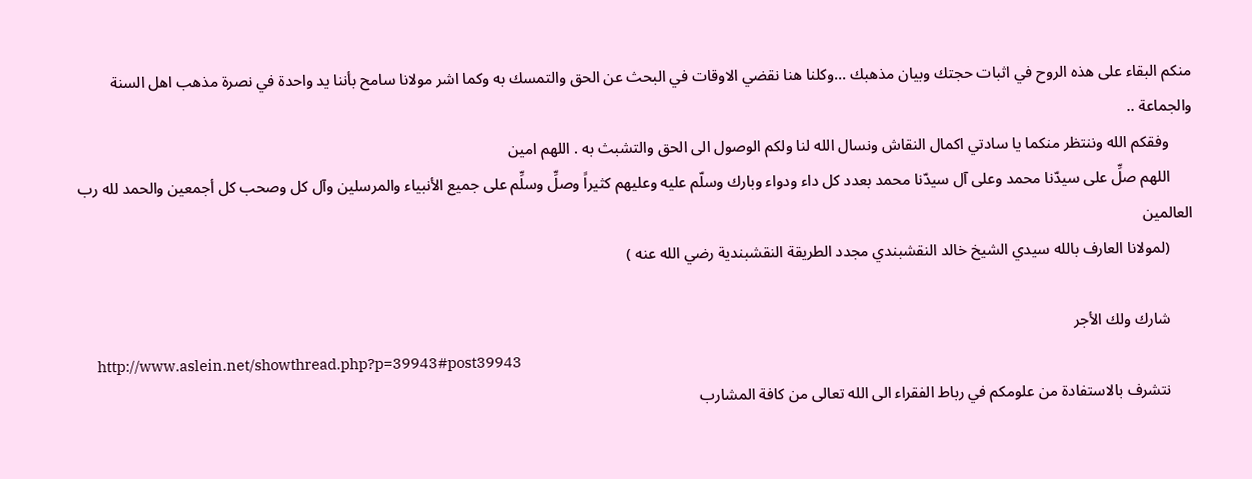منكم البقاء على هذه الروح في اثبات حجتك وبيان مذهبك ...وكلنا هنا نقضي الاوقات في البحث عن الحق والتمسك به وكما اشر مولانا سامح بأننا يد واحدة في نصرة مذهب اهل السنة والجماعة ..
      وفقكم الله وننتظر منكما يا سادتي اكمال النقاش ونسال الله لنا ولكم الوصول الى الحق والتشبث به . اللهم امين
      اللهم صلِّ على سيدّنا محمد وعلى آل سيدّنا محمد بعدد كل داء ودواء وبارك وسلّم عليه وعليهم كثيراً وصلِّ وسلِّم على جميع الأنبياء والمرسلين وآل كل وصحب كل أجمعين والحمد لله رب العالمين
      (لمولانا العارف بالله سيدي الشيخ خالد النقشبندي مجدد الطريقة النقشبندية رضي الله عنه )

      شارك ولك الأجر
      http://www.aslein.net/showthread.php?p=39943#post39943
      نتشرف بالاستفادة من علومكم في رباط الفقراء الى الله تعالى من كافة المشارب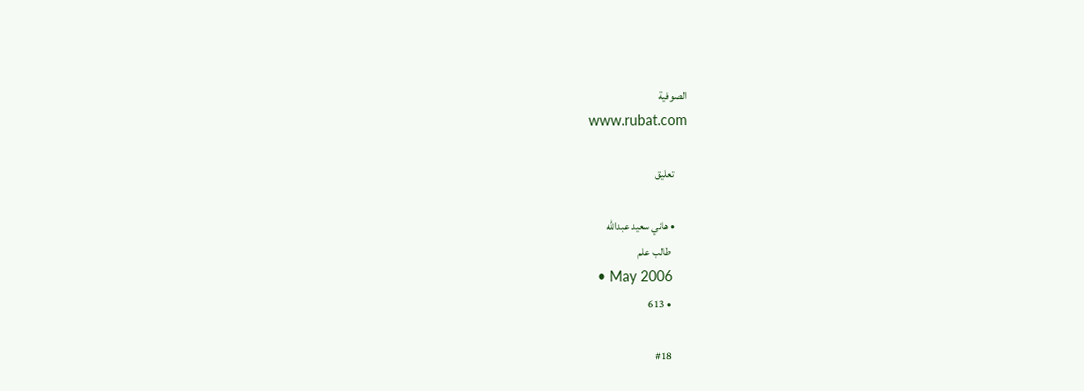الصوفية
      www.rubat.com

      تعليق

      • هاني سعيد عبدالله
        طالب علم
        • May 2006
        • 613

        #18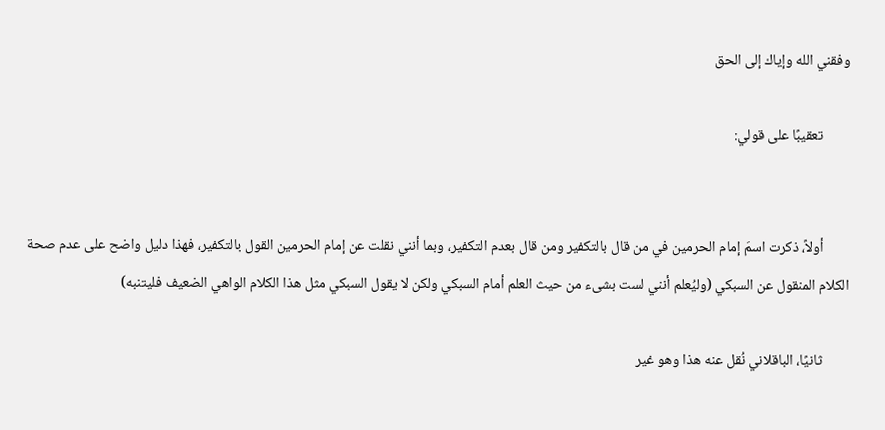وفقني الله وإياك إلى الحق

        تعقيبًا على قولي:


        أولاً، ذكرت اسمَ إمام الحرمين في من قال بالتكفير ومن قال بعدم التكفير، وبما أنني نقلت عن إمام الحرمين القول بالتكفير، فهذا دليل واضح على عدم صحة الكلام المنقول عن السبكي (وليُعلم أنني لست بشىء من حيث العلم أمام السبكي ولكن لا يقول السبكي مثل هذا الكلام الواهي الضعيف فليتنبه)

        ثانيًا، الباقلاني نُقل عنه هذا وهو غير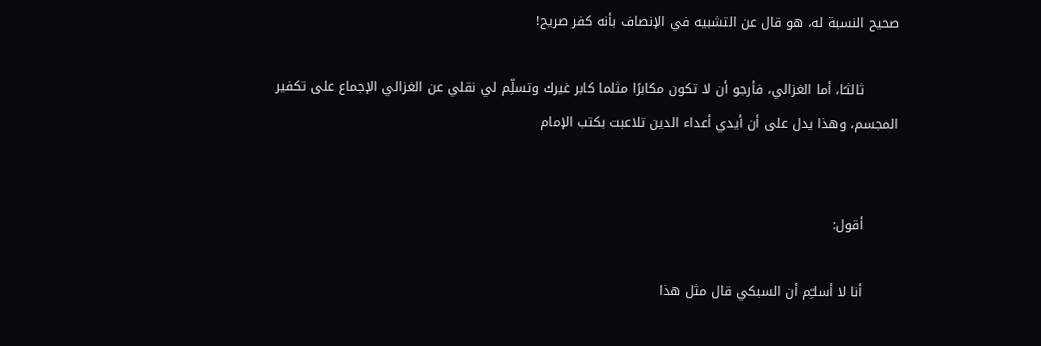صحيح النسبة له، هو قال عن التشبيه في الإنصاف بأنه كفر صريح!

        ثالثـًا، أما الغزالي، فأرجو أن لا تكون مكابرًا مثلما كابر غيرك وتسلِّم لي نقلي عن الغزالي الإجماع على تكفير المجسم، وهذا يدل على أن أيدي أعداء الدين تلاعبت بكتب الإمام


        أقول:

        أنا لا أسلـِّم أن السبكي قال مثل هذا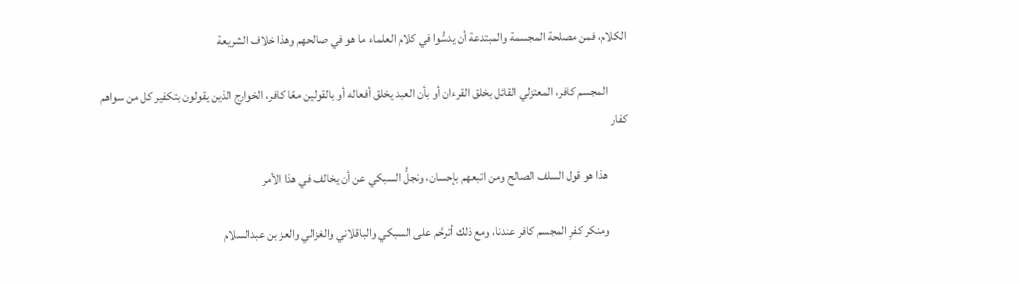الكلام، فمن مصلحة المجسمة والمبتدعة أن يدسُّوا في كلام العلماء ما هو في صالحهم وهذا خلاف الشريعة

        المجسم كافر، المعتزلي القائل بخلق القرءان أو بأن العبد يخلق أفعاله أو بالقولين معًا كافر، الخوارج الذين يقولون بتكفير كل من سواهم كفار

        هذا هو قول السلف الصالح ومن اتبعهم بإحسان، ونجلُّ السبكي عن أن يخالف في هذا الأمر

        ومنكر كفرِ المجسم كافر عندنا، ومع ذلك أترحَّم على السبكي والباقلاني والغزالي والعز بن عبدالسلام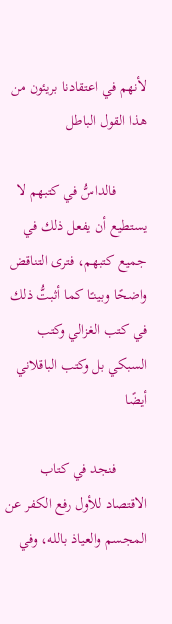لأنهم في اعتقادنا بريئون من هذا القول الباطل

        فالداسُّ في كتبهم لا يستطيع أن يفعل ذلك في جميع كتبهم، فترى التناقض واضحًا وبينـًا كما أثبتُّ ذلك في كتب الغزالي وكتب السبكي بل وكتب الباقلاني أيضًا

        فنجد في كتاب الاقتصاد للأول رفع الكفر عن المجسم والعياذ بالله، وفي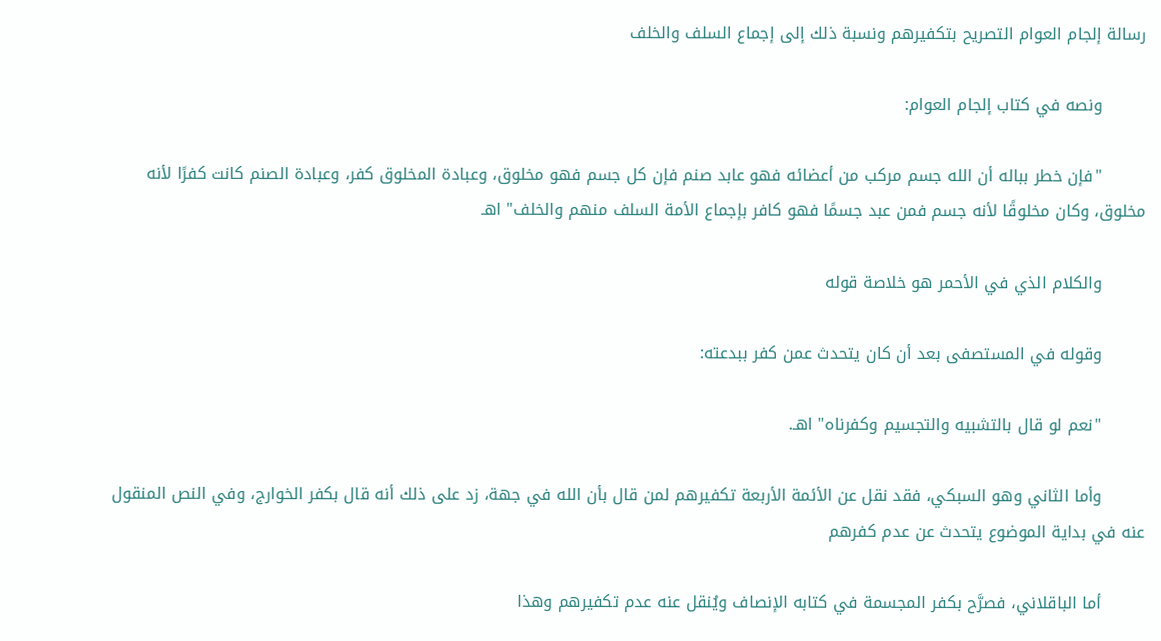رسالة إلجام العوام التصريح بتكفيرهم ونسبة ذلك إلى إجماع السلف والخلف

        ونصه في كتاب إلجام العوام:

        "فإن خطر بباله أن الله جسم مركب من أعضائه فهو عابد صنم فإن كل جسم فهو مخلوق، وعبادة المخلوق كفر، وعبادة الصنم كانت كفرًا لأنه مخلوق، وكان مخلوقًا لأنه جسم فمن عبد جسمًا فهو كافر بإجماع الأمة السلف منهم والخلف" اهـ

        والكلام الذي في الأحمر هو خلاصة قوله

        وقوله في المستصفى بعد أن كان يتحدث عمن كفر ببدعته:

        "نعم لو قال بالتشبيه والتجسيم وكفرناه" اهـ.

        وأما الثاني وهو السبكي، فقد نقل عن الأئمة الأربعة تكفيرهم لمن قال بأن الله في جهة، زد على ذلك أنه قال بكفر الخوارج، وفي النص المنقول عنه في بداية الموضوع يتحدث عن عدم كفرهم

        أما الباقلاني، فصرَّح بكفر المجسمة في كتابه الإنصاف ويُنقل عنه عدم تكفيرهم وهذا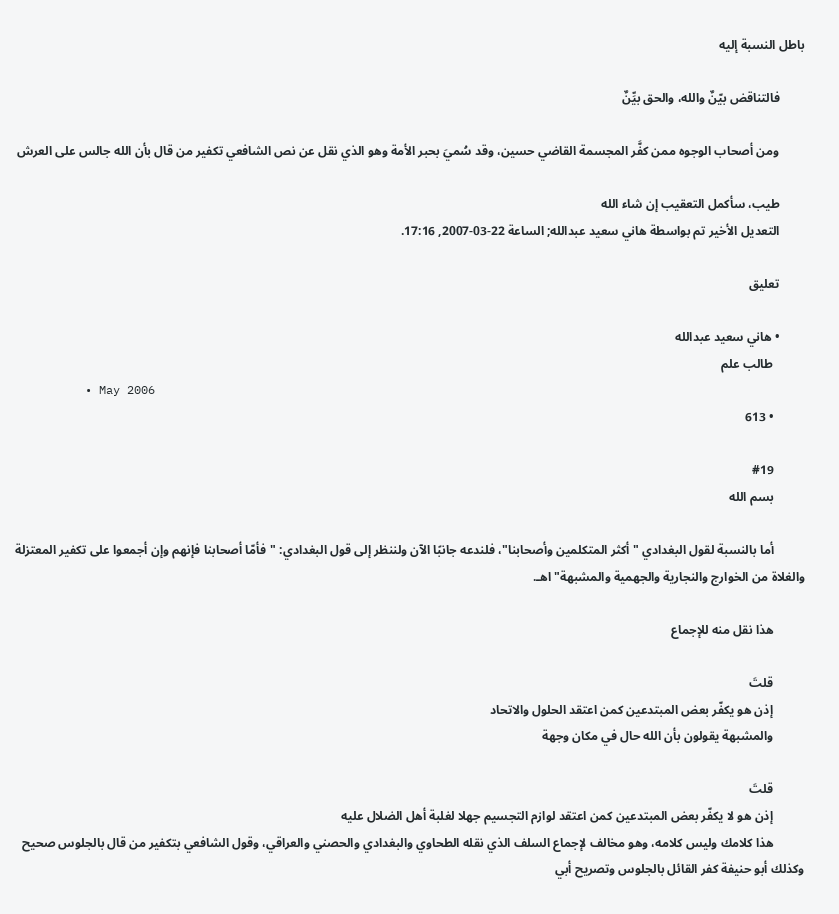باطل النسبة إليه

        فالتناقض بيّنٌ والله، والحق بيِّنٌ

        ومن أصحاب الوجوه ممن كفَّر المجسمة القاضي حسين، وقد سُميَ بحبر الأمة وهو الذي نقل عن نص الشافعي تكفير من قال بأن الله جالس على العرش

        طيب، سأكمل التعقيب إن شاء الله
        التعديل الأخير تم بواسطة هاني سعيد عبدالله; الساعة 22-03-2007, 17:16.

        تعليق

        • هاني سعيد عبدالله
          طالب علم
          • May 2006
          • 613

          #19
          بسم الله

          أما بالنسبة لقول البغدادي "أكثر المتكلمين وأصحابنا"، فلندعه جانبًا الآن ولننظر إلى قول البغدادي: "فأمّا أصحابنا فإنهم وإن أجمعوا على تكفير المعتزلة والغلاة من الخوارج والنجارية والجهمية والمشبهة" اهـ.

          هذا نقل منه للإجماع

          قلتَ
          إذن هو يكفّر بعض المبتدعين كمن اعتقد الحلول والاتحاد
          والمشبهة يقولون بأن الله حال في مكان وجهة

          قلتَ
          إذن هو لا يكفّر بعض المبتدعين كمن اعتقد لوازم التجسيم جهلا لغلبة أهل الضلال عليه
          هذا كلامك وليس كلامه، وهو مخالف لإجماع السلف الذي نقله الطحاوي والبغدادي والحصني والعراقي، وقول الشافعي بتكفير من قال بالجلوس صحيح وكذلك أبو حنيفة كفر القائل بالجلوس وتصريح أبي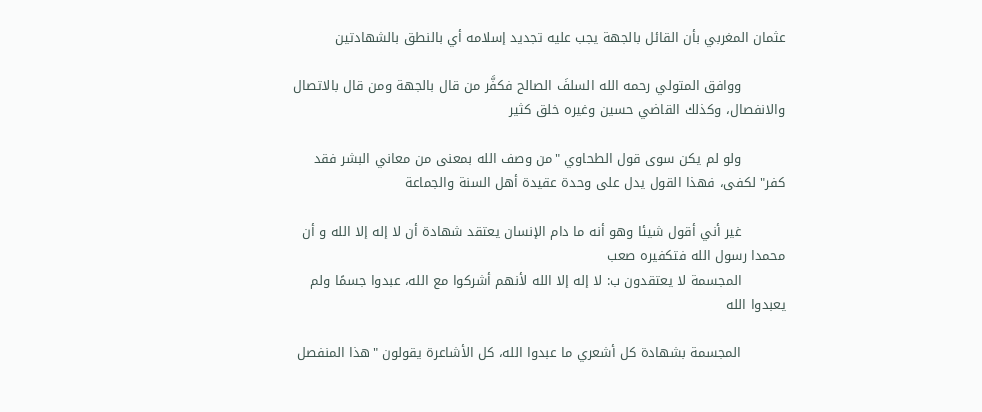عثمان المغربي بأن القائل بالجهة يجب عليه تجديد إسلامه أي بالنطق بالشهادتين

          ووافق المتولي رحمه الله السلفَ الصالح فكفَّر من قال بالجهة ومن قال بالاتصال والانفصال، وكذلك القاضي حسين وغيره خلق كثير

          ولو لم يكن سوى قول الطحاوي "من وصف الله بمعنى من معاني البشر فقد كفر" لكفى، فهذا القول يدل على وحدة عقيدة أهل السنة والجماعة

          غير أني أقول شيئا وهو أنه ما دام الإنسان يعتقد شهادة أن لا إله إلا الله و أن محمدا رسول الله فتكفيره صعب
          المجسمة لا يعتقدون ب: لا إله إلا الله لأنهم أشركوا مع الله، عبدوا جسمًا ولم يعبدوا الله

          المجسمة بشهادة كل أشعري ما عبدوا الله، كل الأشاعرة يقولون "هذا المنفصل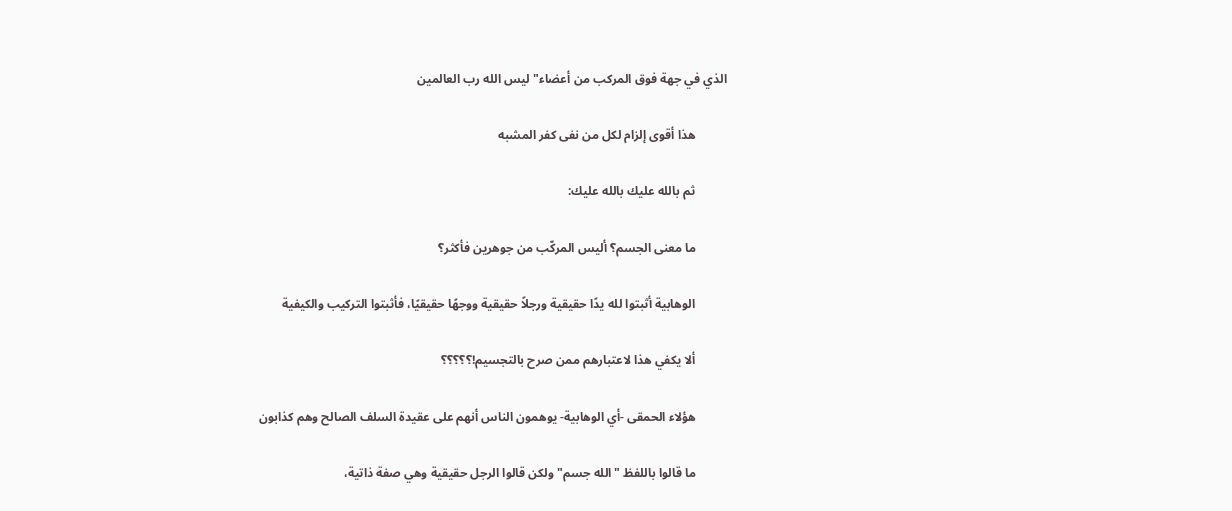الذي في جهة فوق المركب من أعضاء" ليس الله رب العالمين

          هذا أقوى إلزام لكل من نفى كفر المشبه

          ثم بالله عليك بالله عليك:

          ما معنى الجسم؟ أليس المركّب من جوهرين فأكثر؟

          الوهابية أثبتوا لله يدًا حقيقية ورجلاً حقيقية ووجهًا حقيقيًا، فأثبتوا التركيب والكيفية

          ألا يكفي هذا لاعتبارهم ممن صرح بالتجسيم!؟؟؟؟؟

          هؤلاء الحمقى -أي الوهابية- يوهمون الناس أنهم على عقيدة السلف الصالح وهم كذابون

          ما قالوا باللفظ "الله جسم" ولكن قالوا الرجل حقيقية وهي صفة ذاتية،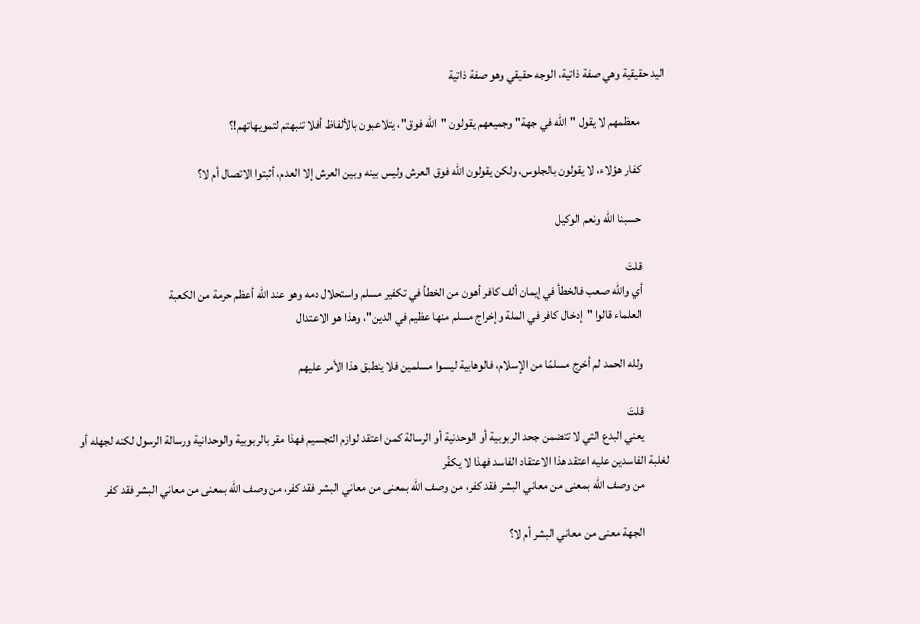اليد حقيقية وهي صفة ذاتية، الوجه حقيقي وهو صفة ذاتية

          معظمهم لا يقول "الله في جهة" وجميعهم يقولون "الله فوق"، يتلاعبون بالألفاظ أفلا تنبهتم لتمويهاتهم!؟

          كفار هؤلاء، لا يقولون بالجلوس، ولكن يقولون الله فوق العرش وليس بينه وبين العرش إلا العدم، أثبتوا الاتصال أم لا؟

          حسبنا الله ونعم الوكيل

          قلتَ
          أي والله صعب فالخطأ في إيمان ألف كافر أهون من الخطأ في تكفير مسلم واستحلال دمه وهو عند الله أعظم حرمة من الكعبة
          العلماء قالوا "إدخال كافر في الملة وإخراج مسلم منها عظيم في الدين"، وهذا هو الاعتدال

          ولله الحمد لم أخرج مسلمًا من الإسلام، فالوهابية ليسوا مسلمين فلا ينطبق هذا الأمر عليهم

          قلتَ
          يعني البدع التي لا تتضمن جحد الربوبية أو الوحدنية أو الرسالة كمن اعتقد لوازم التجسيم فهذا مقر بالربوبية والوحدانية ورسالة الرسول لكنه لجهله أو لغلبة الفاسدين عليه اعتقد هذا الاعتقاد الفاسد فهذا لا يكفّر
          من وصف الله بمعنى من معاني البشر فقد كفر، من وصف الله بمعنى من معاني البشر فقد كفر، من وصف الله بمعنى من معاني البشر فقد كفر

          الجهة معنى من معاني البشر أم لا؟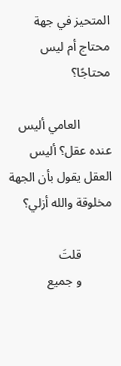المتحيز في جهة محتاج أم ليس محتاجًا؟

          العامي أليس عنده عقل؟ أليس العقل يقول بأن الجهة مخلوقة والله أزلي؟

          قلتَ
          و جميع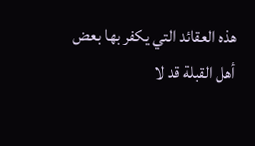هذه العقائد التي يكفر بها بعض أهل القبلة قد لا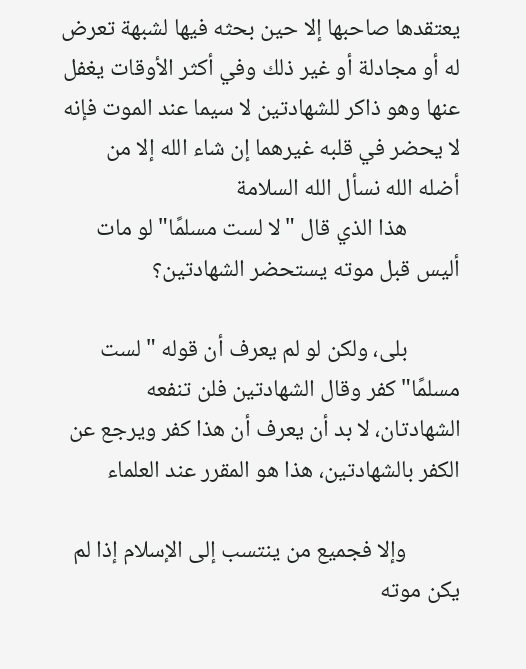يعتقدها صاحبها إلا حين بحثه فيها لشبهة تعرض له أو مجادلة أو غير ذلك وفي أكثر الأوقات يغفل عنها وهو ذاكر للشهادتين لا سيما عند الموت فإنه لا يحضر في قلبه غيرهما إن شاء الله إلا من أضله الله نسأل الله السلامة
          هذا الذي قال "لا لست مسلمًا" لو مات أليس قبل موته يستحضر الشهادتين؟

          بلى، ولكن لو لم يعرف أن قوله "لست مسلمًا" كفر وقال الشهادتين فلن تنفعه الشهادتان، لا بد أن يعرف أن هذا كفر ويرجع عن الكفر بالشهادتين، هذا هو المقرر عند العلماء

          وإلا فجميع من ينتسب إلى الإسلام إذا لم يكن موته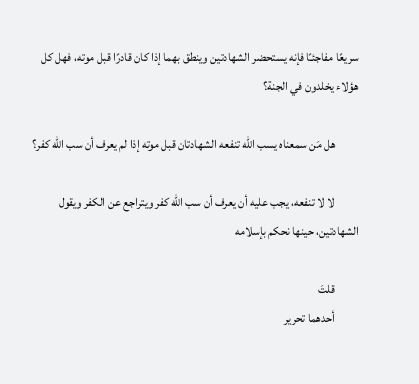سريعًا مفاجئـًا فإنه يستحضر الشهادتين وينطق بهما إذا كان قادرًا قبل موته، فهل كل هؤلاء يخلدون في الجنة؟

          هل مَن سمعناه يسب الله تنفعه الشهادتان قبل موته إذا لم يعرف أن سب الله كفر؟

          لا لا تنفعه، يجب عليه أن يعرف أن سب الله كفر ويتراجع عن الكفر ويقول الشهادتين، حينها نحكم بإسلامه

          قلتَ
          أحدهما تحرير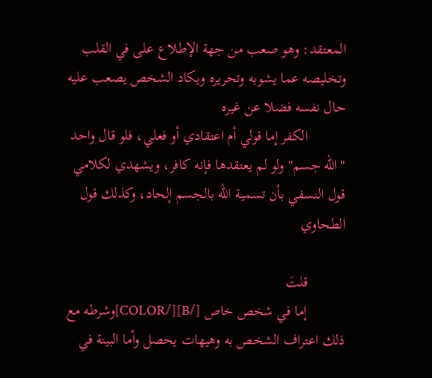المعتقد: وهو صعب من جهة الإطلاع على في القلب وتخليصه عما يشوبه وتحريره ويكاد الشخص يصعب عليه حال نفسه فضلا عن غيره
          الكفر إما قولي أم اعتقادي أو فعلي، فلو قال واحد "الله جسم" ولو لم يعتقدها فإنه كافر، ويشهدي لكلامي قول النسفي بأن تسمية الله بالجسم إلحاد، وكذلك قول الطحاوي

          قلتَ
          إما في شخص خاص [/B][/COLOR]وشرطه مع ذلك اعتراف الشخص به وهيهات يحصل وأما البينة في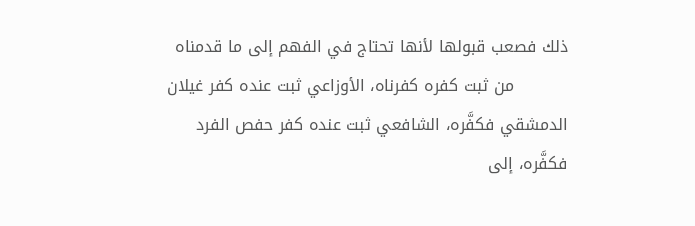ذلك فصعب قبولها لأنها تحتاج في الفهم إلى ما قدمناه
          من ثبت كفره كفرناه، الأوزاعي ثبت عنده كفر غيلان الدمشقي فكفَّره، الشافعي ثبت عنده كفر حفص الفرد فكفَّره، إلى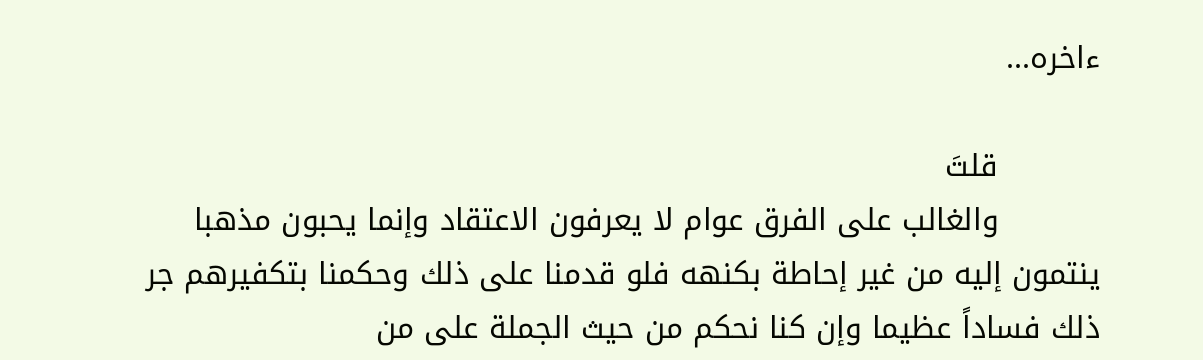ءاخره...

          قلتَ
          والغالب على الفرق عوام لا يعرفون الاعتقاد وإنما يحبون مذهبا ينتمون إليه من غير إحاطة بكنهه فلو قدمنا على ذلك وحكمنا بتكفيرهم جر ذلك فساداً عظيما وإن كنا نحكم من حيث الجملة على من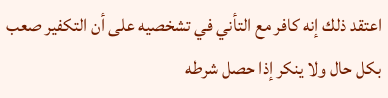اعتقد ذلك إنه كافر مع التأني في تشخصيه على أن التكفير صعب بكل حال ولا ينكر إذا حصل شرطه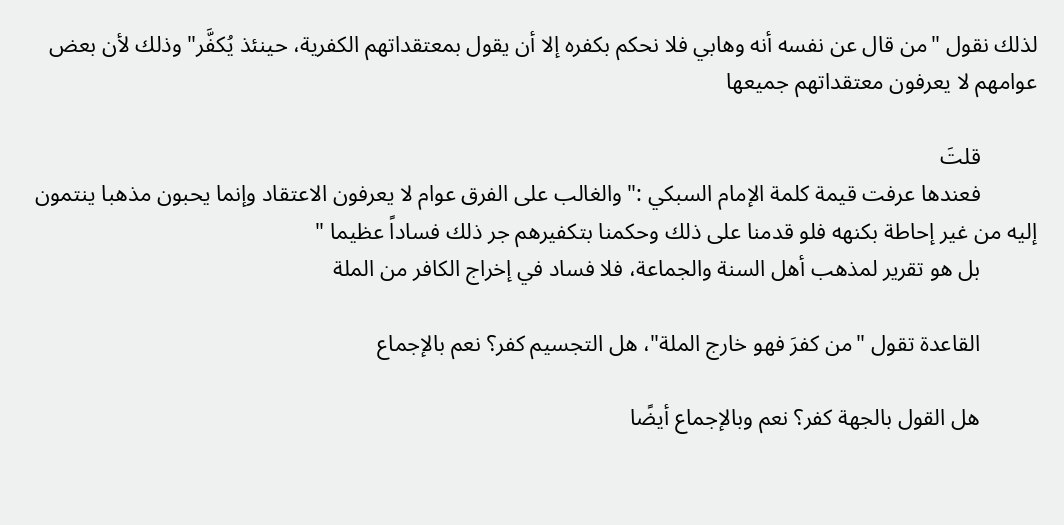لذلك نقول "من قال عن نفسه أنه وهابي فلا نحكم بكفره إلا أن يقول بمعتقداتهم الكفرية، حينئذ يُكفَّر" وذلك لأن بعض عوامهم لا يعرفون معتقداتهم جميعها

          قلتَ
          فعندها عرفت قيمة كلمة الإمام السبكي :"والغالب على الفرق عوام لا يعرفون الاعتقاد وإنما يحبون مذهبا ينتمون إليه من غير إحاطة بكنهه فلو قدمنا على ذلك وحكمنا بتكفيرهم جر ذلك فساداً عظيما "
          بل هو تقرير لمذهب أهل السنة والجماعة، فلا فساد في إخراج الكافر من الملة

          القاعدة تقول "من كفرَ فهو خارج الملة"، هل التجسيم كفر؟ نعم بالإجماع

          هل القول بالجهة كفر؟ نعم وبالإجماع أيضًا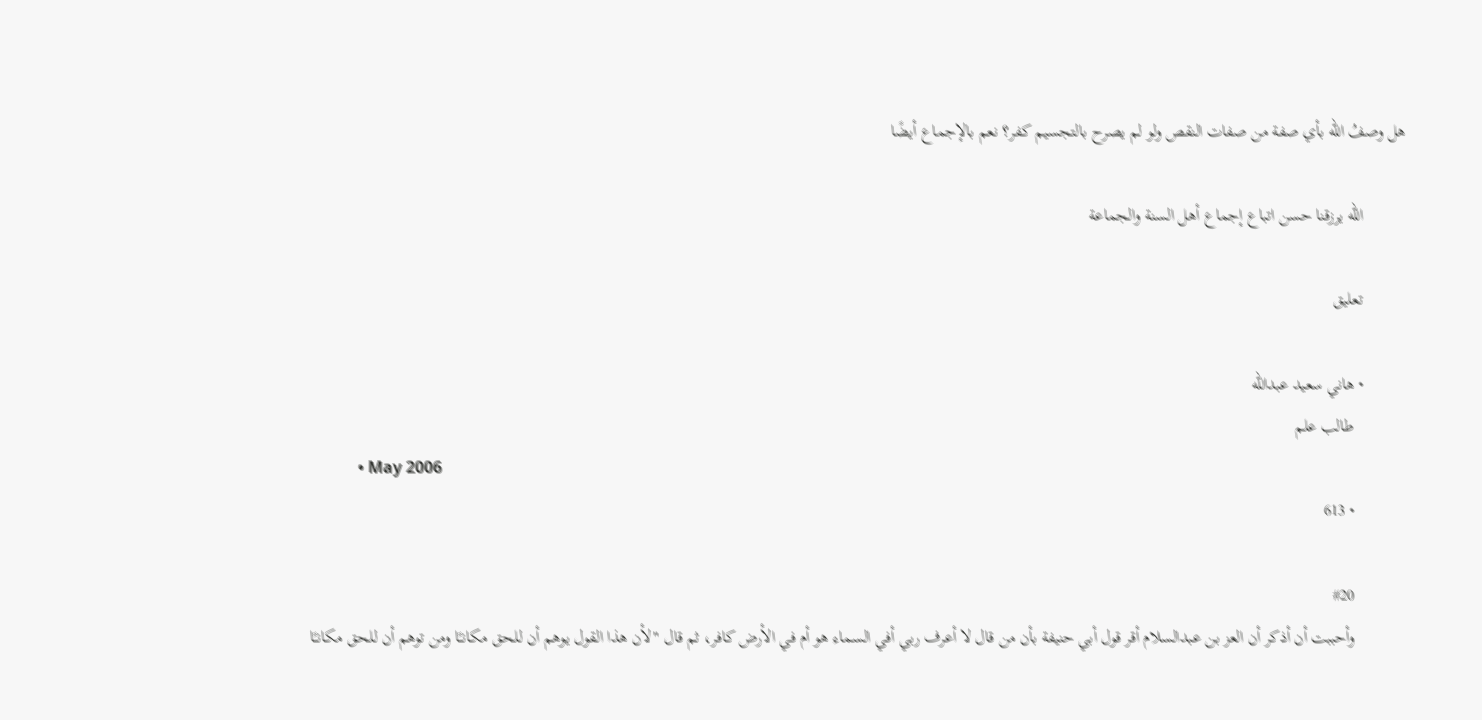هل وصفُ الله بأي صفة من صفات النقص ولو لم يصرح بالتجسيم كفر؟ نعم بالإجماع أيضًا

          الله يرزقنا حسن اتباع إجماع أهل السنة والجماعة

          تعليق

          • هاني سعيد عبدالله
            طالب علم
            • May 2006
            • 613

            #20
            وأحببت أن أذكر أن العز بن عبدالسلام أقر قول أبي حنيفة بأن من قال لا أعرف ربي أفي السماء هو أم في الأرض كافر، ثم قال "لأن هذا القول يوهم أن للحق مكانـًا ومن توهم أن للحق مكانـًا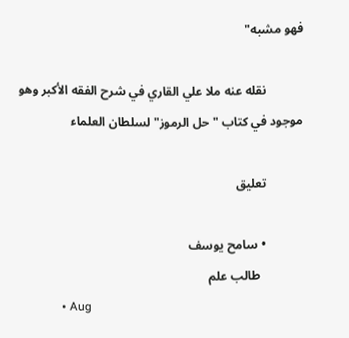فهو مشبه"

            نقله عنه ملا علي القاري في شرح الفقه الأكبر وهو موجود في كتاب "حل الرموز" لسلطان العلماء

            تعليق

            • سامح يوسف
              طالب علم
              • Aug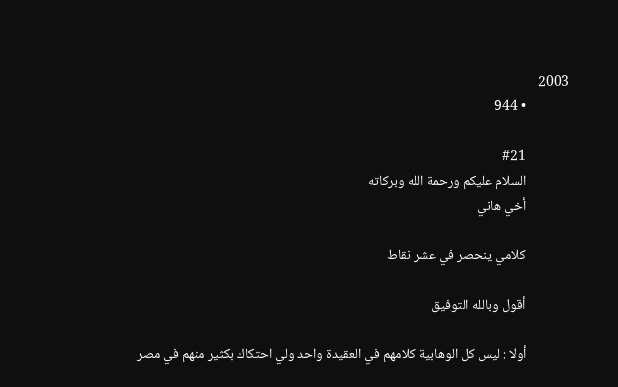2003
              • 944

              #21
              السلام عليكم ورحمة الله وبركاته
              أخي هاني

              كلامي ينحصر في عشر نقاط

              أقول وبالله التوفيق

              أولا : ليس كل الوهابية كلامهم في العقيدة واحد ولي احتكاك بكثير منهم في مصر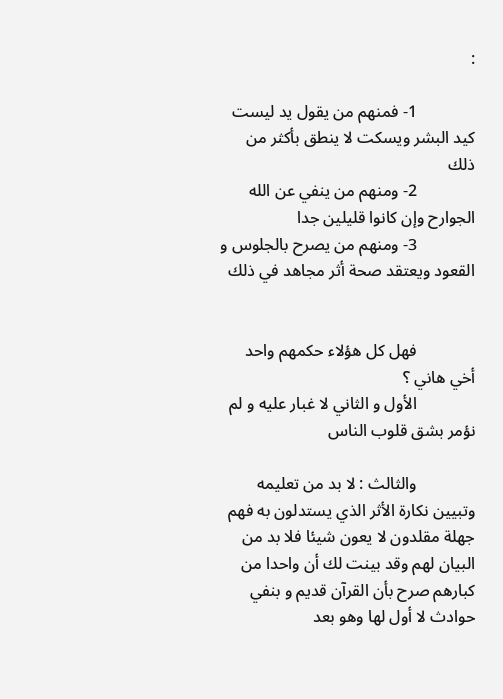:

              1- فمنهم من يقول يد ليست كيد البشر ويسكت لا ينطق بأكثر من ذلك
              2- ومنهم من ينفي عن الله الجوارح وإن كانوا قليلين جدا
              3- ومنهم من يصرح بالجلوس و القعود ويعتقد صحة أثر مجاهد في ذلك


              فهل كل هؤلاء حكمهم واحد أخي هاني ؟
              الأول و الثاني لا غبار عليه و لم نؤمر بشق قلوب الناس

              والثالث : لا بد من تعليمه وتبيين نكارة الأثر الذي يستدلون به فهم جهلة مقلدون لا يعون شيئا فلا بد من البيان لهم وقد بينت لك أن واحدا من كبارهم صرح بأن القرآن قديم و بنفي حوادث لا أول لها وهو بعد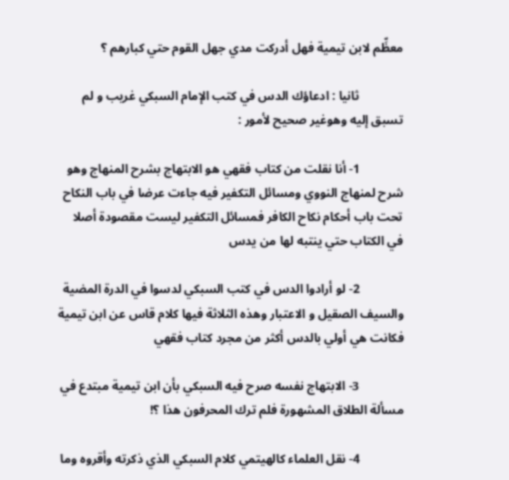معظِّم لابن تيمية فهل أدركت مدي جهل القوم حتي كبارهم ؟

              ثانيا : ادعاؤك الدس في كتب الإمام السبكي غريب و لم تسبق إليه وهوغير صحيح لأمور :

              1- أنا نقلت من كتاب فقهي هو الابتهاج بشرح المنهاج وهو شرح لمنهاج النووي ومسائل التكفير فيه جاءت عرضا في باب النكاح تحت باب أحكام نكاح الكافر فمسائل التكفير ليست مقصودة أصلا في الكتاب حتي ينتبه لها من يدس

              2- لو أرادوا الدس في كتب السبكي لدسوا في الدرة المضية والسيف الصقيل و الاعتبار وهذه الثلاثة فيها كلام قاس عن ابن تيمية فكانت هي أولي بالدس أكثر من مجرد كتاب فقهي

              3- الابتهاج نفسه صرح فيه السبكي بأن ابن تيمية مبتدع في مسألة الطلاق المشهورة فلم ترك المحرفون هذا ؟!

              4- نقل العلماء كالهيتمي كلام السبكي الذي ذكرته وأقروه وما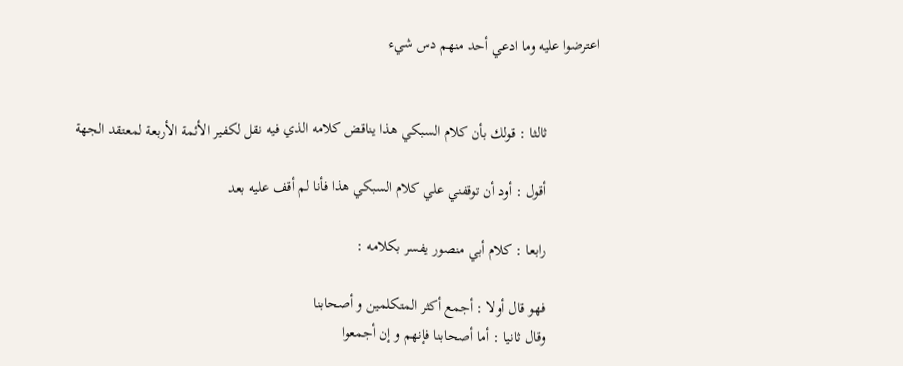اعترضوا عليه وما ادعي أحد منهم دس شيء


              ثالثا : قولك بأن كلام السبكي هذا يناقض كلامه الذي فيه نقل لكفير الأئمة الأربعة لمعتقد الجهة

              أقول : أود أن توقفني علي كلام السبكي هذا فأنا لم أقف عليه بعد

              رابعا : كلام أبي منصور يفسر بكلامه :

              فهو قال أولا : أجمع أكثر المتكلمين و أصحابنا
              وقال ثانيا : أما أصحابنا فإنهم و إن أجمعوا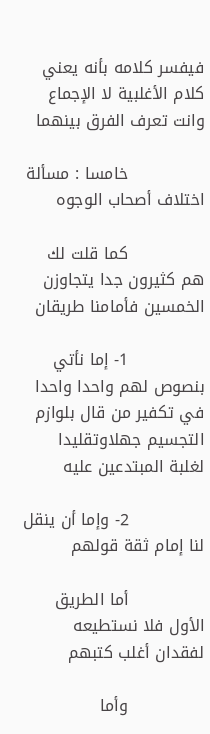فيفسر كلامه بأنه يعني كلام الأغلبية لا الإجماع وانت تعرف الفرق بينهما

              خامسا : مسألة اختلاف أصحاب الوجوه

              كما قلت لك هم كثيرون جدا يتجاوزن الخمسين فأمامنا طريقان

              1- إما نأتي بنصوص لهم واحدا واحدا في تكفير من قال بلوازم التجسيم جهلاوتقليدا لغلبة المبتدعين عليه

              2- وإما أن ينقل لنا إمام ثقة قولهم

              أما الطريق الأول فلا نستطيعه لفقدان أغلب كتبهم

              وأما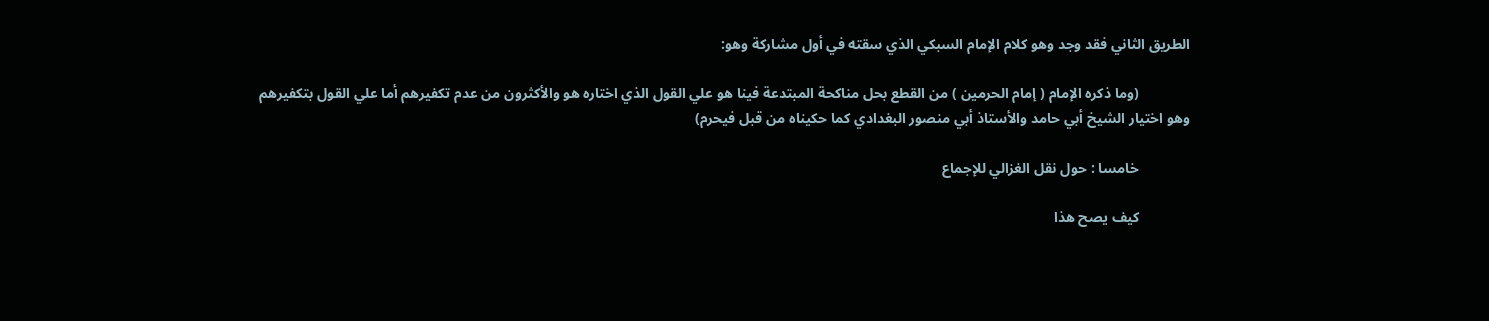الطريق الثاني فقد وجد وهو كلام الإمام السبكي الذي سقته في أول مشاركة وهو:

              (وما ذكره الإمام ( إمام الحرمين ) من القطع بحل مناكحة المبتدعة فينا هو علي القول الذي اختاره هو والأكثرون من عدم تكفيرهم أما علي القول بتكفيرهم وهو اختيار الشيخ أبي حامد والأستاذ أبي منصور البغدادي كما حكيناه من قبل فيحرم)

              خامسا : حول نقل الغزالي للإجماع

              كيف يصح هذا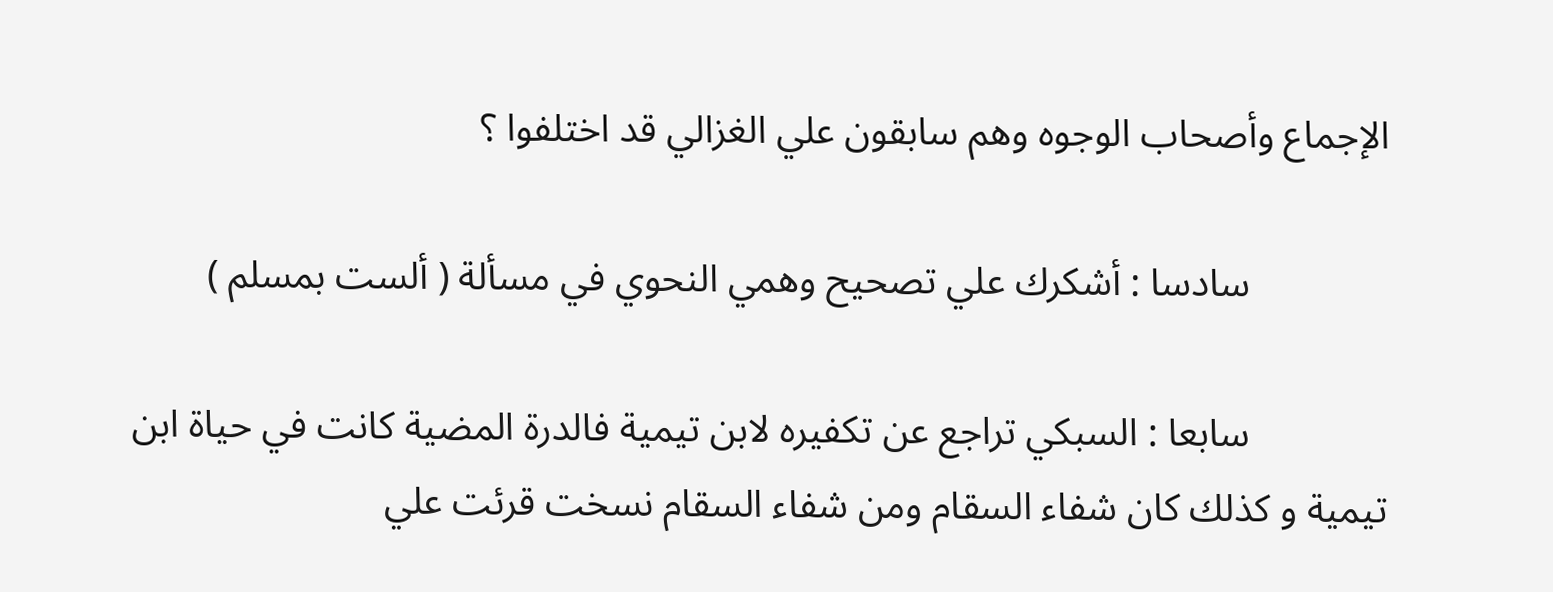الإجماع وأصحاب الوجوه وهم سابقون علي الغزالي قد اختلفوا ؟

              سادسا : أشكرك علي تصحيح وهمي النحوي في مسألة ( ألست بمسلم )

              سابعا : السبكي تراجع عن تكفيره لابن تيمية فالدرة المضية كانت في حياة ابن تيمية و كذلك كان شفاء السقام ومن شفاء السقام نسخت قرئت علي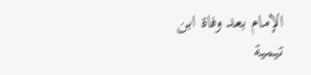الإمام بعد وفاة ابن تيمية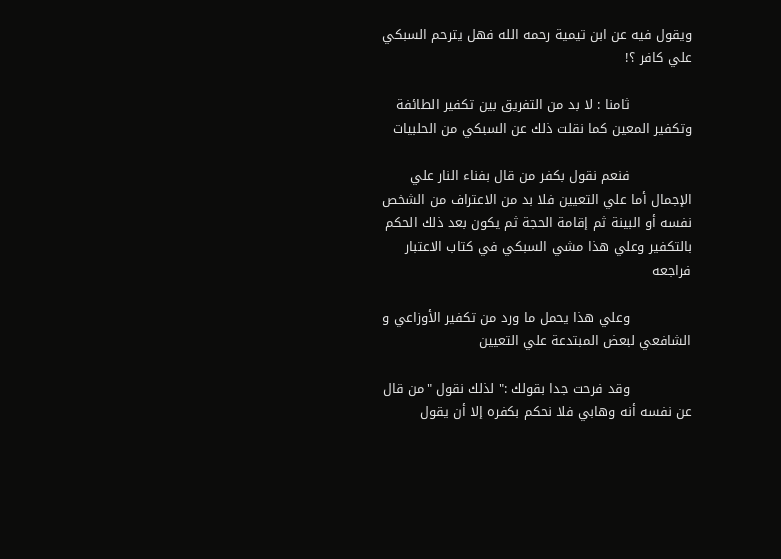ويقول فيه عن ابن تيمية رحمه الله فهل يترحم السبكي علي كافر ؟!

              ثامنا : لا بد من التفريق بين تكفير الطائفة وتكفير المعين كما نقلت ذلك عن السبكي من الحلبيات

              فنعم نقول بكفر من قال بفناء النار علي الإجمال أما علي التعيين فلا بد من الاعتراف من الشخص نفسه أو البينة ثم إقامة الحجة ثم يكون بعد ذلك الحكم بالتكفير وعلي هذا مشي السبكي في كتاب الاعتبار فراجعه

              وعلي هذا يحمل ما ورد من تكفير الأوزاعي و الشافعي لبعض المبتدعة علي التعيين

              وقد فرحت جدا بقولك :" لذلك نقول "من قال عن نفسه أنه وهابي فلا نحكم بكفره إلا أن يقول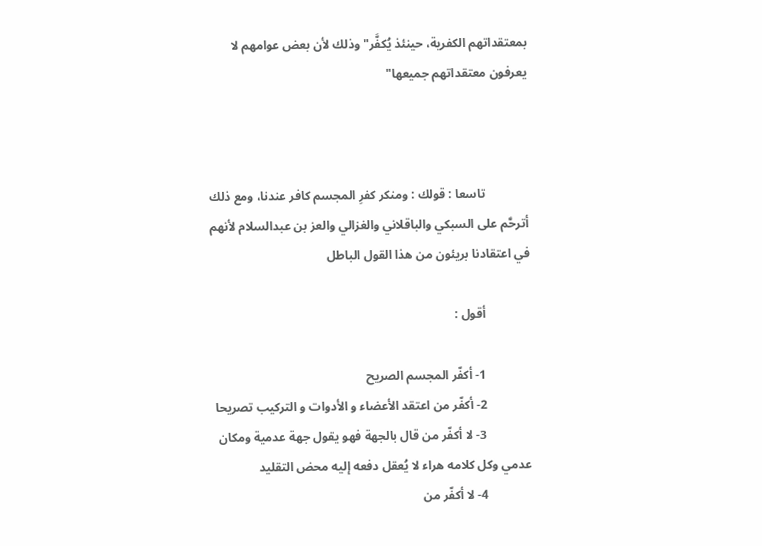بمعتقداتهم الكفرية، حينئذ يُكفَّر" وذلك لأن بعض عوامهم لا يعرفون معتقداتهم جميعها"



              تاسعا : قولك : ومنكر كفرِ المجسم كافر عندنا، ومع ذلك أترحَّم على السبكي والباقلاني والغزالي والعز بن عبدالسلام لأنهم في اعتقادنا بريئون من هذا القول الباطل

              أقول :

              1- أكفّر المجسم الصريح
              2- أكفّر من اعتقد الأعضاء و الأدوات و التركيب تصريحا
              3- لا أكفّر من قال بالجهة فهو يقول جهة عدمية ومكان عدمي وكل كلامه هراء لا يُعقل دفعه إليه محض التقليد
              4- لا أكفّر من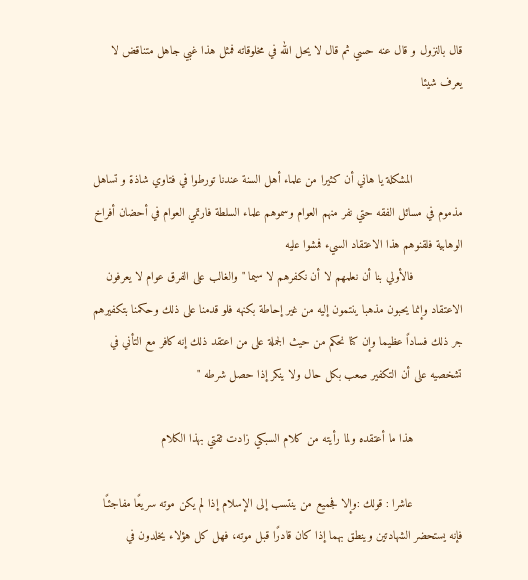قال بالنزول و قال عنه حسي ثم قال لا يحل الله في مخلوقاته فمثل هذا غبي جاهل متناقض لا يعرف شيئا


              المشكلة يا هاني أن كثيرا من علماء أهل السنة عندنا تورطوا في فتاوي شاذة و تساهل مذموم في مسائل الفقه حتي نفر منهم العوام وسموهم علماء السلطة فارتمي العوام في أحضان أفراخ الوهابية فلقنوهم هذا الاعتقاد السيء فمشوا عليه
              فالأولي بنا أن نعلمهم لا أن نكفرهم لا سيما " والغالب على الفرق عوام لا يعرفون الاعتقاد وإنما يحبون مذهبا ينتمون إليه من غير إحاطة بكنهه فلو قدمنا على ذلك وحكمنا بتكفيرهم جر ذلك فساداً عظيما وإن كنا نحكم من حيث الجملة على من اعتقد ذلك إنه كافر مع التأني في تشخصيه على أن التكفير صعب بكل حال ولا ينكر إذا حصل شرطه "

              هذا ما أعتقده ولما رأيته من كلام السبكي زادت ثقتي بهذا الكلام

              عاشرا : قولك :وإلا فجميع من ينتسب إلى الإسلام إذا لم يكن موته سريعًا مفاجئـًا فإنه يستحضر الشهادتين وينطق بهما إذا كان قادرًا قبل موته، فهل كل هؤلاء يخلدون في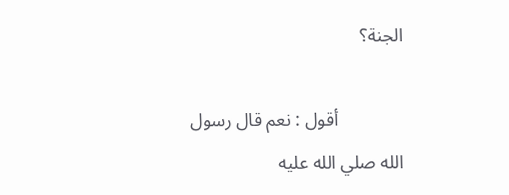الجنة؟

              أقول : نعم قال رسول الله صلي الله عليه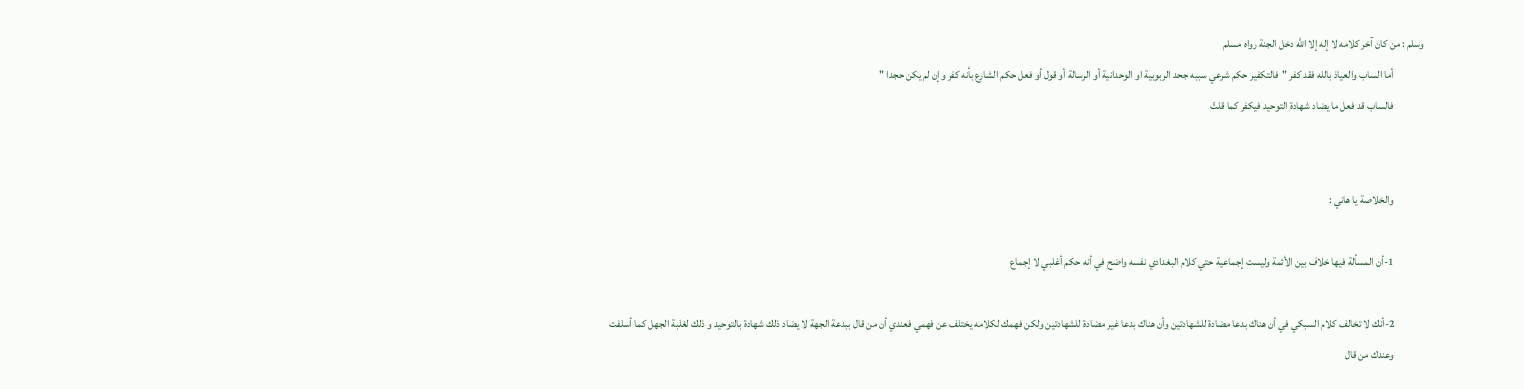وسلم : من كان آخر كلامه لا إله إلا الله دخل الجنة رواه مسلم
              أما الساب والعياذ بالله فقد كفر "فالتكفير حكم شرعي سببه جحد الربوبية او الوحدانية أو الرسالة أو قول أو فعل حكم الشارع بأنه كفر وإن لم يكن حجدا "
              فالساب قد فعل ما يضاد شهادة التوحيد فيكفر كما قلتّ


              والخلاصة يا هاني :

              1-أن المسألة فيها خلاف بين الأئمة وليست إجماعية حتي كلام البغدادي نفسه واضح في أنه حكم أغلبي لا إجماع

              2-أنك لا تخالف كلام السبكي في أن هناك بدعا مضادة للشهادتين وأن هناك بدعا غير مضادة للشهادتين ولكن فهمك لكلامه يختلف عن فهمي فعندي أن من قال ببدعة الجهة لا يضاد ذلك شهادة بالتوحيد و ذلك لغلبة الجهل كما أسلفت
              وعندك من قال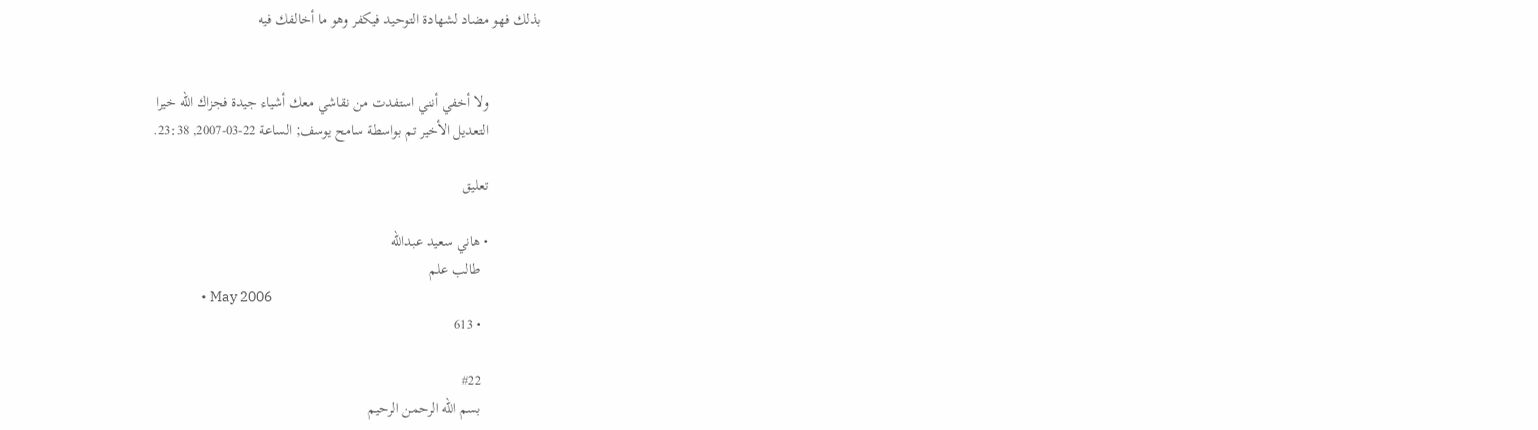بذلك فهو مضاد لشهادة التوحيد فيكفر وهو ما أخالفك فيه


              ولا أخفي أنني استفدت من نقاشي معك أشياء جيدة فجزاك الله خيرا
              التعديل الأخير تم بواسطة سامح يوسف; الساعة 22-03-2007, 23:38.

              تعليق

              • هاني سعيد عبدالله
                طالب علم
                • May 2006
                • 613

                #22
                بسم الله الرحمن الرحيم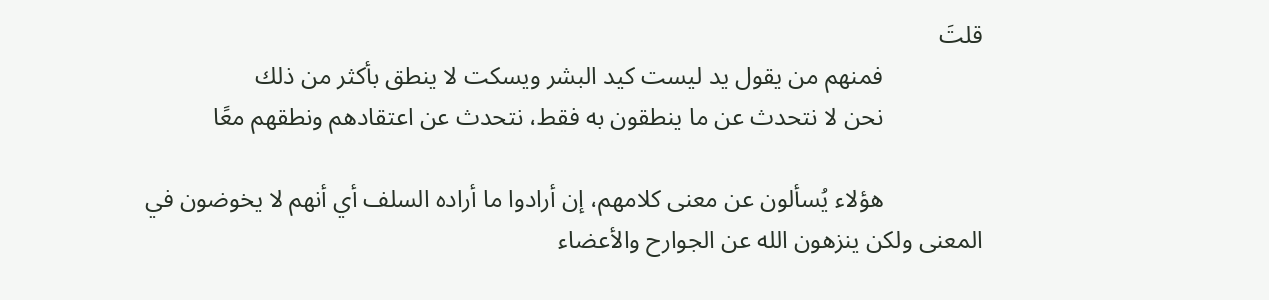قلتَ
                فمنهم من يقول يد ليست كيد البشر ويسكت لا ينطق بأكثر من ذلك
                نحن لا نتحدث عن ما ينطقون به فقط، نتحدث عن اعتقادهم ونطقهم معًا

                هؤلاء يُسألون عن معنى كلامهم، إن أرادوا ما أراده السلف أي أنهم لا يخوضون في المعنى ولكن ينزهون الله عن الجوارح والأعضاء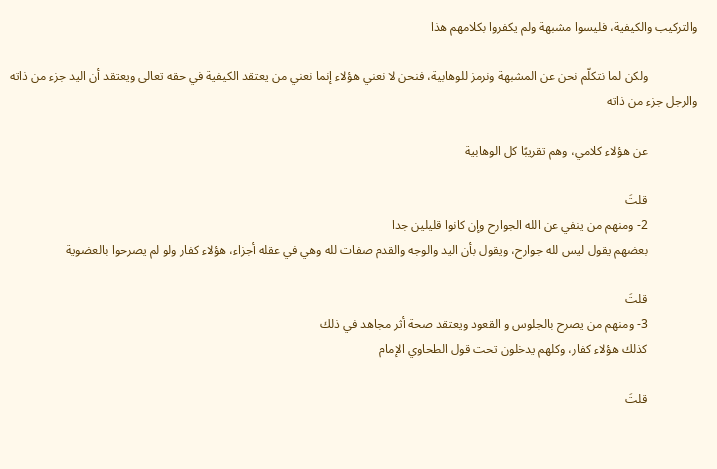والتركيب والكيفية، فليسوا مشبهة ولم يكفروا بكلامهم هذا

                ولكن لما نتكلّم نحن عن المشبهة ونرمز للوهابية، فنحن لا نعني هؤلاء إنما نعني من يعتقد الكيفية في حقه تعالى ويعتقد أن اليد جزء من ذاته والرجل جزء من ذاته

                عن هؤلاء كلامي، وهم تقريبًا كل الوهابية

                قلتَ
                2- ومنهم من ينفي عن الله الجوارح وإن كانوا قليلين جدا
                بعضهم يقول ليس لله جوارح، ويقول بأن اليد والوجه والقدم صفات لله وهي في عقله أجزاء، هؤلاء كفار ولو لم يصرحوا بالعضوية

                قلتَ
                3- ومنهم من يصرح بالجلوس و القعود ويعتقد صحة أثر مجاهد في ذلك
                كذلك هؤلاء كفار، وكلهم يدخلون تحت قول الطحاوي الإمام

                قلتَ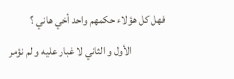فهل كل هؤلاء حكمهم واحد أخي هاني ؟
                الأول و الثاني لا غبار عليه و لم نؤمر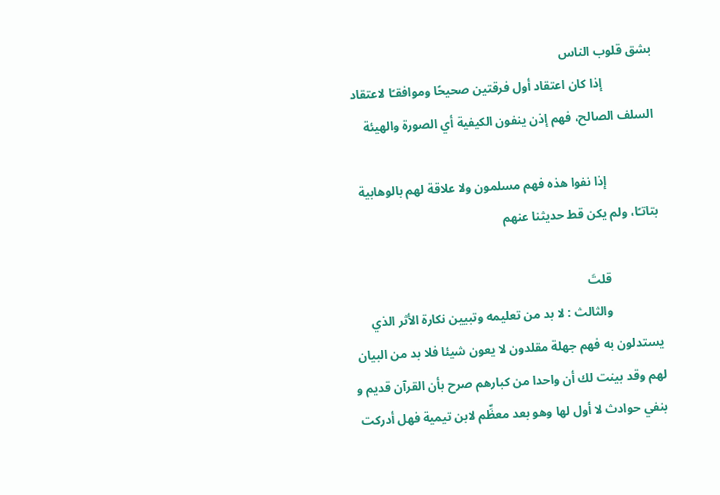بشق قلوب الناس
                إذا كان اعتقاد أول فرقتين صحيحًا وموافقـًا لاعتقاد السلف الصالح، فهم إذن ينفون الكيفية أي الصورة والهيئة

                إذا نفوا هذه فهم مسلمون ولا علاقة لهم بالوهابية بتاتـًا، ولم يكن قط حديثنا عنهم

                قلتَ
                والثالث : لا بد من تعليمه وتبيين نكارة الأثر الذي يستدلون به فهم جهلة مقلدون لا يعون شيئا فلا بد من البيان لهم وقد بينت لك أن واحدا من كبارهم صرح بأن القرآن قديم و بنفي حوادث لا أول لها وهو بعد معظِّم لابن تيمية فهل أدركت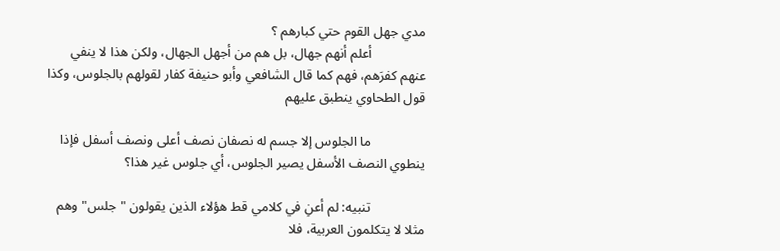مدي جهل القوم حتي كبارهم ؟
                أعلم أنهم جهال، بل هم من أجهل الجهال، ولكن هذا لا ينفي عنهم كفرَهم، فهم كما قال الشافعي وأبو حنيفة كفار لقولهم بالجلوس، وكذا قول الطحاوي ينطبق عليهم

                ما الجلوس إلا جسم له نصفان نصف أعلى ونصف أسفل فإذا ينطوي النصف الأسفل يصير الجلوس، أي جلوس غير هذا؟

                تنبيه: لم أعنِ في كلامي قط هؤلاء الذين يقولون "جلس" وهم مثلا لا يتكلمون العربية، فلا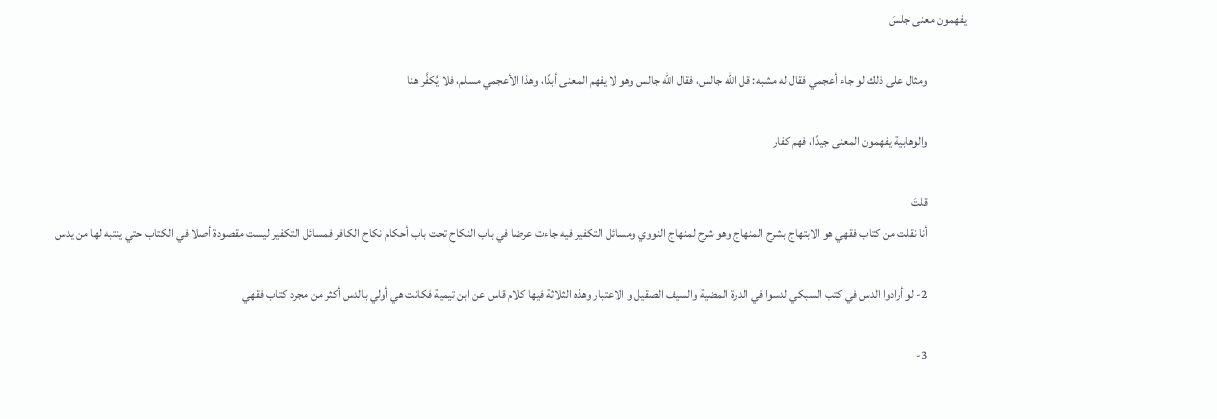يفهمون معنى جلسَ

                ومثال على ذلك لو جاء أعجمي فقال له مشبه: قل الله جالس، فقال الله جالس وهو لا يفهم المعنى أبدًا، وهذا الأعجمي مسلم، فلا يُكفَّر هنا

                والوهابية يفهمون المعنى جيدًا، فهم كفار

                قلتَ
                أنا نقلت من كتاب فقهي هو الابتهاج بشرح المنهاج وهو شرح لمنهاج النووي ومسائل التكفير فيه جاءت عرضا في باب النكاح تحت باب أحكام نكاح الكافر فمسائل التكفير ليست مقصودة أصلا في الكتاب حتي ينتبه لها من يدس

                2- لو أرادوا الدس في كتب السبكي لدسوا في الدرة المضية والسيف الصقيل و الاعتبار وهذه الثلاثة فيها كلام قاس عن ابن تيمية فكانت هي أولي بالدس أكثر من مجرد كتاب فقهي

                3-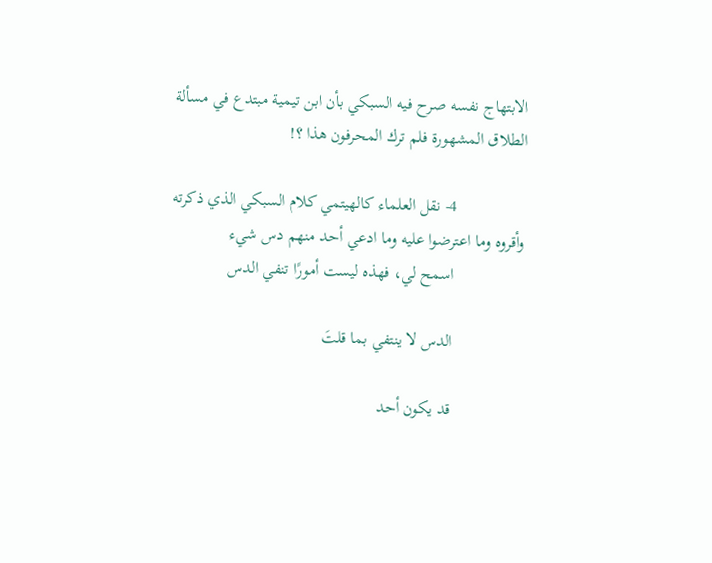الابتهاج نفسه صرح فيه السبكي بأن ابن تيمية مبتدع في مسألة الطلاق المشهورة فلم ترك المحرفون هذا ؟!

                4- نقل العلماء كالهيتمي كلام السبكي الذي ذكرته وأقروه وما اعترضوا عليه وما ادعي أحد منهم دس شيء
                اسمح لي، فهذه ليست أمورًا تنفي الدس

                الدس لا ينتفي بما قلتَ

                قد يكون أحد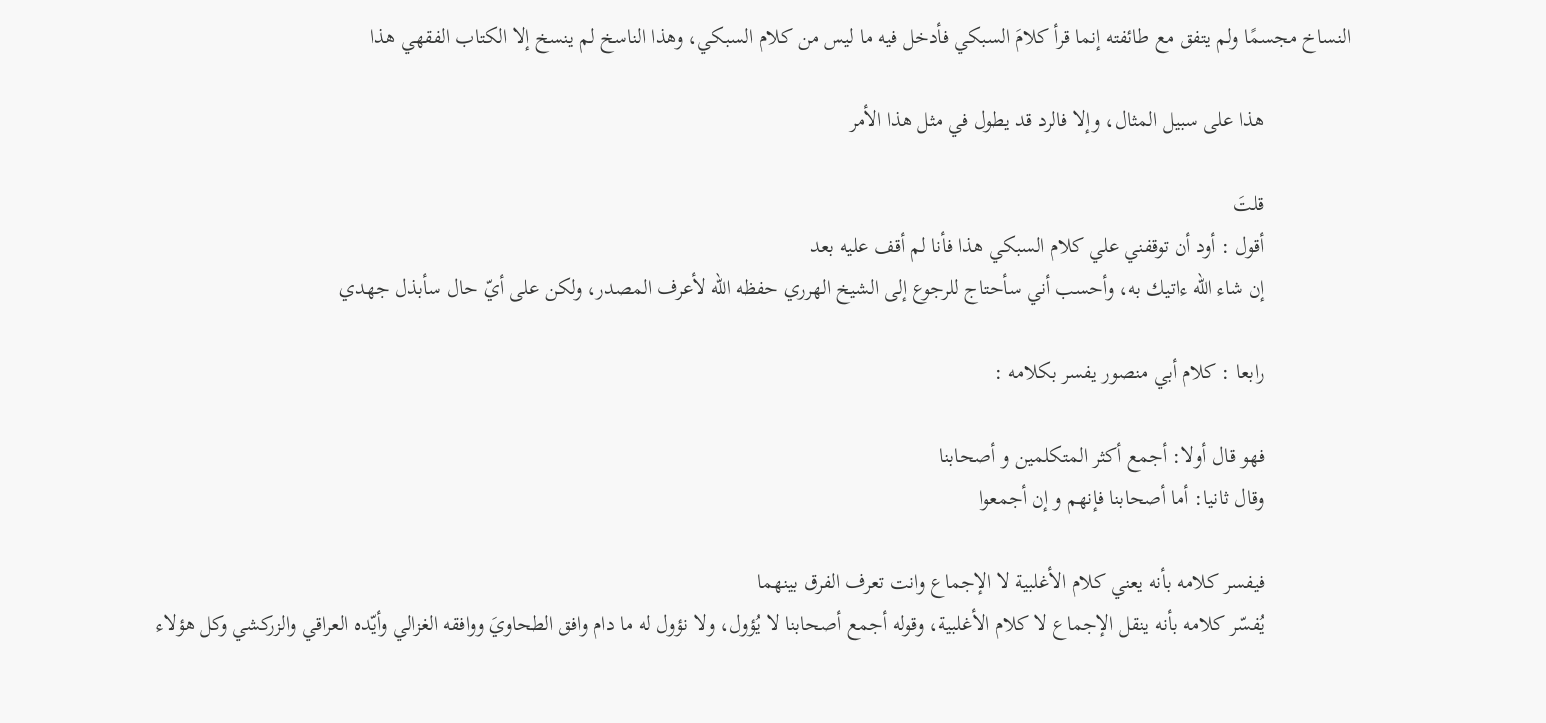النساخ مجسمًا ولم يتفق مع طائفته إنما قرأ كلامَ السبكي فأدخل فيه ما ليس من كلام السبكي، وهذا الناسخ لم ينسخ إلا الكتاب الفقهي هذا

                هذا على سبيل المثال، وإلا فالرد قد يطول في مثل هذا الأمر

                قلتَ
                أقول : أود أن توقفني علي كلام السبكي هذا فأنا لم أقف عليه بعد
                إن شاء الله ءاتيك به، وأحسب أني سأحتاج للرجوع إلى الشيخ الهرري حفظه الله لأعرف المصدر، ولكن على أيّ حال سأبذل جهدي

                رابعا : كلام أبي منصور يفسر بكلامه :

                فهو قال أولا: أجمع أكثر المتكلمين و أصحابنا
                وقال ثانيا: أما أصحابنا فإنهم و إن أجمعوا

                فيفسر كلامه بأنه يعني كلام الأغلبية لا الإجماع وانت تعرف الفرق بينهما
                يُفسّر كلامه بأنه ينقل الإجماع لا كلام الأغلبية، وقوله أجمع أصحابنا لا يُؤول، ولا نؤول له ما دام وافق الطحاويَ ووافقه الغزالي وأيّده العراقي والزركشي وكل هؤلاء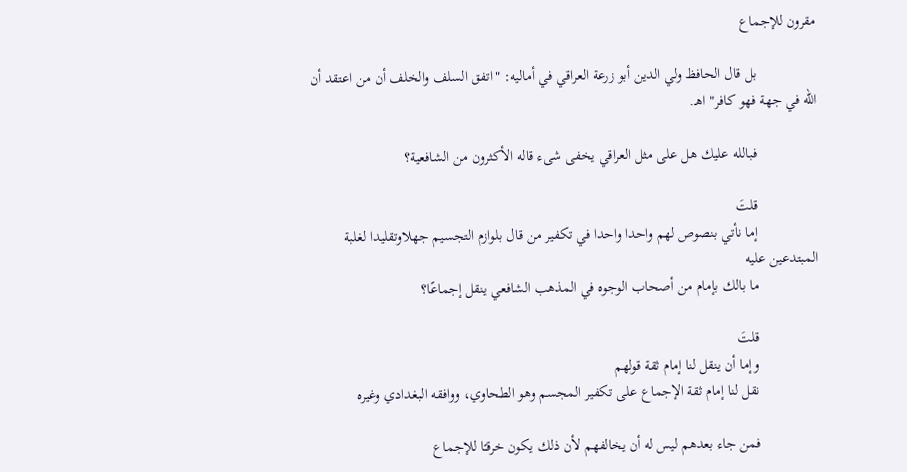مقرون للإجماع

                بل قال الحافظ ولي الدين أبو زرعة العراقي في أماليه: "اتفق السلف والخلف أن من اعتقد أن الله في جهة فهو كافر" اهـ.

                فبالله عليك هل على مثل العراقي يخفى شىء قاله الأكثرون من الشافعية؟

                قلتَ
                إما نأتي بنصوص لهم واحدا واحدا في تكفير من قال بلوازم التجسيم جهلاوتقليدا لغلبة المبتدعين عليه
                ما بالك بإمام من أصحاب الوجوه في المذهب الشافعي ينقل إجماعًا؟

                قلتَ
                وإما أن ينقل لنا إمام ثقة قولهم
                نقل لنا إمام ثقة الإجماع على تكفير المجسم وهو الطحاوي، ووافقه البغدادي وغيره

                فمن جاء بعدهم ليس له أن يخالفهم لأن ذلك يكون خرقـًا للإجماع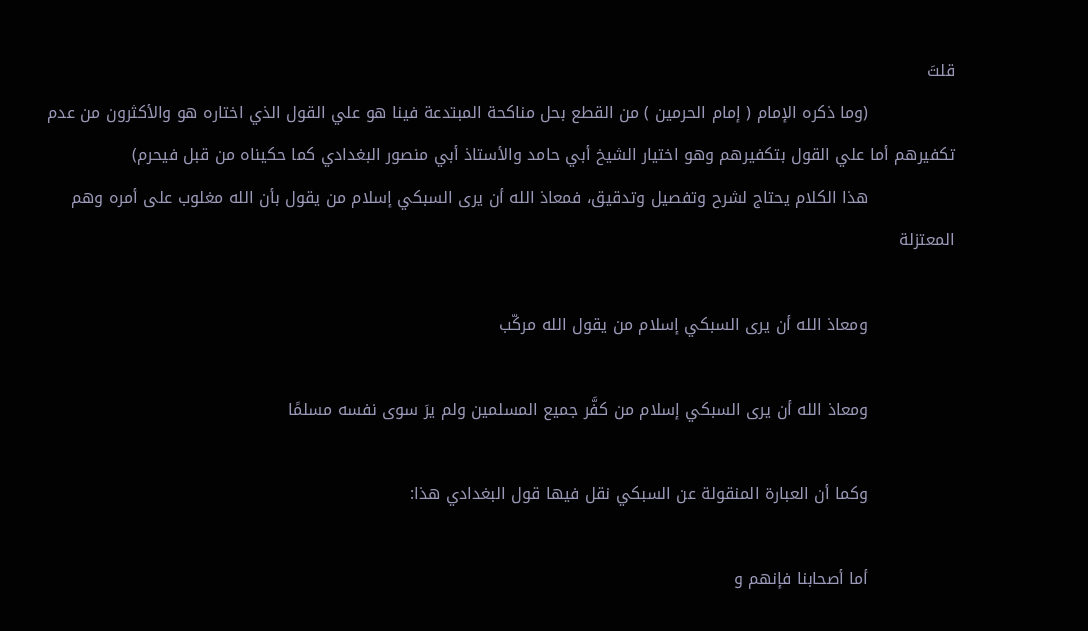قلتَ
                (وما ذكره الإمام ( إمام الحرمين ) من القطع بحل مناكحة المبتدعة فينا هو علي القول الذي اختاره هو والأكثرون من عدم تكفيرهم أما علي القول بتكفيرهم وهو اختيار الشيخ أبي حامد والأستاذ أبي منصور البغدادي كما حكيناه من قبل فيحرم)
                هذا الكلام يحتاج لشرح وتفصيل وتدقيق، فمعاذ الله أن يرى السبكي إسلام من يقول بأن الله مغلوب على أمره وهم المعتزلة

                ومعاذ الله أن يرى السبكي إسلام من يقول الله مركّب

                ومعاذ الله أن يرى السبكي إسلام من كفَّر جميع المسلمين ولم يرَ سوى نفسه مسلمًا

                وكما أن العبارة المنقولة عن السبكي نقل فيها قول البغدادي هذا:

                أما أصحابنا فإنهم و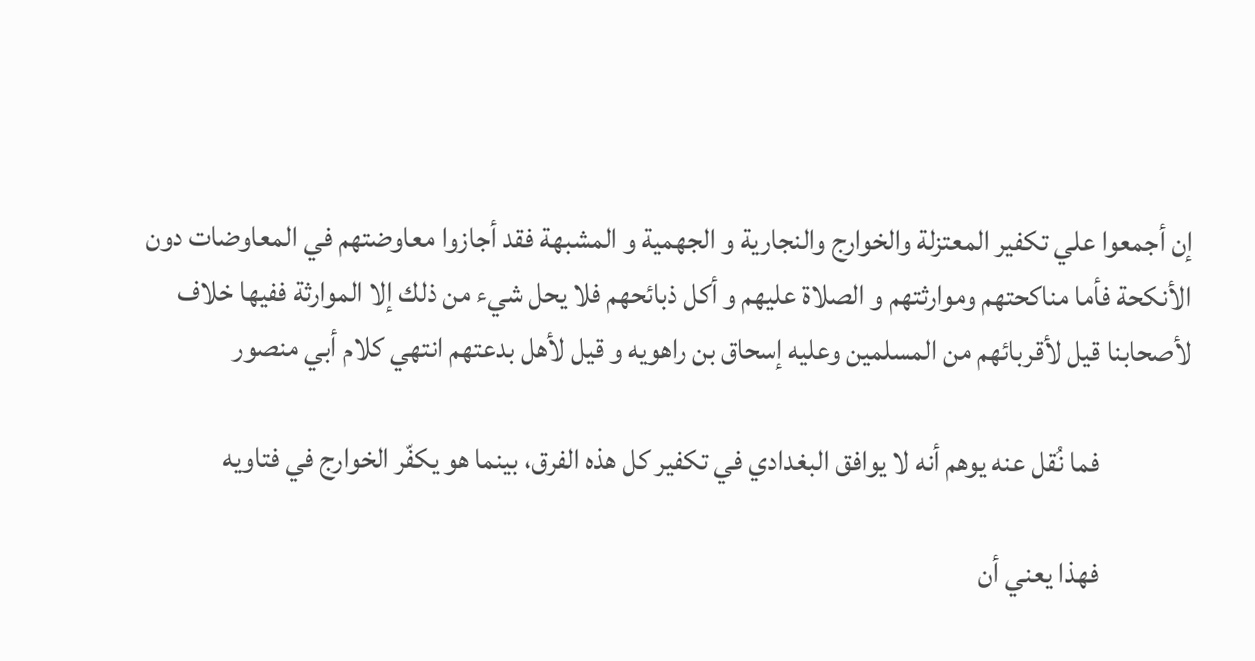إن أجمعوا علي تكفير المعتزلة والخوارج والنجارية و الجهمية و المشبهة فقد أجازوا معاوضتهم في المعاوضات دون الأنكحة فأما مناكحتهم وموارثتهم و الصلاة عليهم و أكل ذبائحهم فلا يحل شيء من ذلك إلا الموارثة ففيها خلاف لأصحابنا قيل لأقربائهم من المسلمين وعليه إسحاق بن راهويه و قيل لأهل بدعتهم انتهي كلام أبي منصور

                فما نُقل عنه يوهم أنه لا يوافق البغدادي في تكفير كل هذه الفرق، بينما هو يكفّر الخوارج في فتاويه

                فهذا يعني أن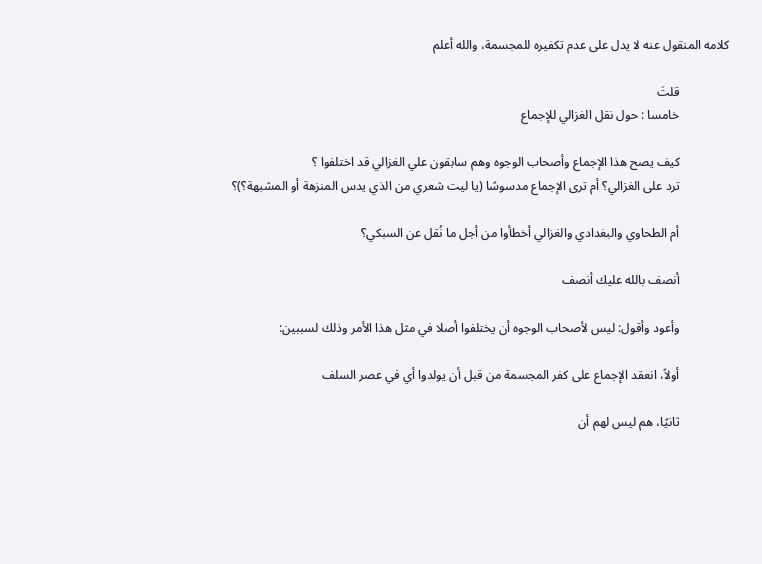كلامه المنقول عنه لا يدل على عدم تكفيره للمجسمة، والله أعلم

                قلتَ
                خامسا : حول نقل الغزالي للإجماع

                كيف يصح هذا الإجماع وأصحاب الوجوه وهم سابقون علي الغزالي قد اختلفوا ؟
                ترد على الغزالي؟ أم ترى الإجماع مدسوسًا (يا ليت شعري من الذي يدس المنزهة أو المشبهة؟)؟

                أم الطحاوي والبغدادي والغزالي أخطأوا من أجل ما نُقل عن السبكي؟

                أنصف بالله عليك أنصف

                وأعود وأقول: ليس لأصحاب الوجوه أن يختلفوا أصلا في مثل هذا الأمر وذلك لسببين:

                أولاً، انعقد الإجماع على كفر المجسمة من قبل أن يولدوا أي في عصر السلف

                ثانيًا، هم ليس لهم أن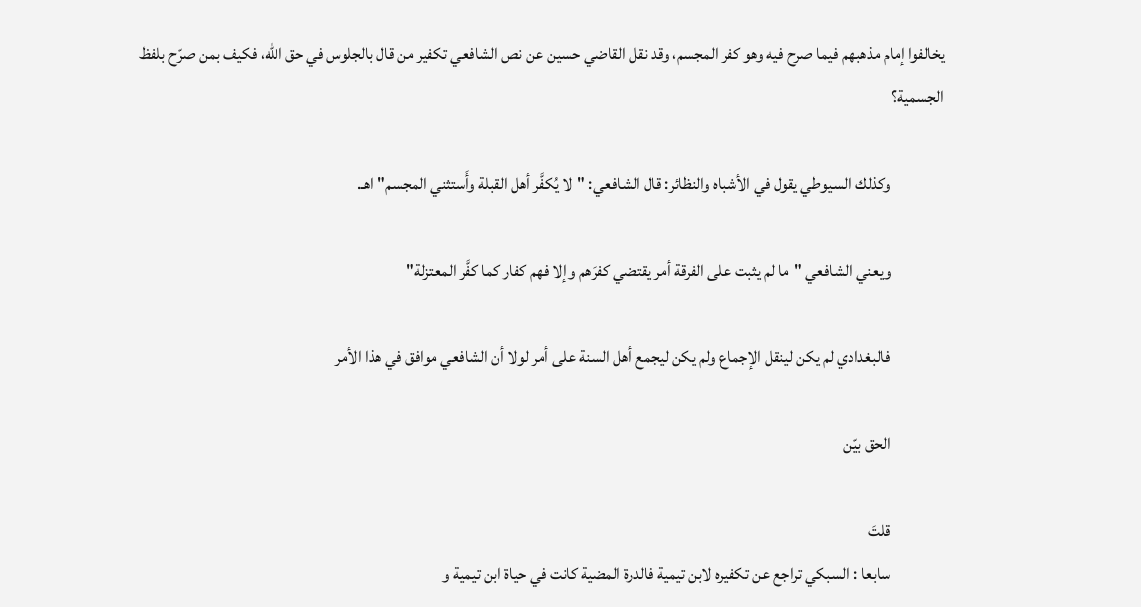يخالفوا إمام مذهبهم فيما صرح فيه وهو كفر المجسم، وقد نقل القاضي حسين عن نص الشافعي تكفير من قال بالجلوس في حق الله، فكيف بمن صرّح بلفظ الجسمية؟

                وكذلك السيوطي يقول في الأشباه والنظائر: قال الشافعي: "لا يُكفَّر أهل القبلة وأَستثني المجسم" اهـ.

                ويعني الشافعي "ما لم يثبت على الفرقة أمر يقتضي كفرَهم وإلا فهم كفار كما كفَّر المعتزلة"

                فالبغدادي لم يكن لينقل الإجماع ولم يكن ليجمع أهل السنة على أمر لولا أن الشافعي موافق في هذا الأمر

                الحق بيّن

                قلتَ
                سابعا : السبكي تراجع عن تكفيره لابن تيمية فالدرة المضية كانت في حياة ابن تيمية و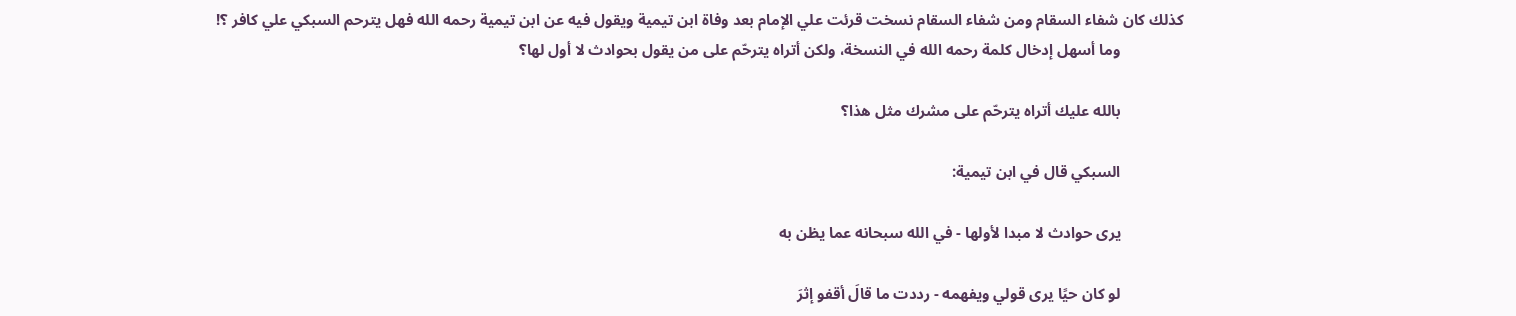كذلك كان شفاء السقام ومن شفاء السقام نسخت قرئت علي الإمام بعد وفاة ابن تيمية ويقول فيه عن ابن تيمية رحمه الله فهل يترحم السبكي علي كافر ؟!
                وما أسهل إدخال كلمة رحمه الله في النسخة، ولكن أتراه يترحّم على من يقول بحوادث لا أول لها؟

                بالله عليك أتراه يترحّم على مشرك مثل هذا؟

                السبكي قال في ابن تيمية:

                يرى حوادث لا مبدا لأولها - في الله سبحانه عما يظن به

                لو كان حيًا يرى قولي ويفهمه - رددت ما قالَ أقفو إثرَ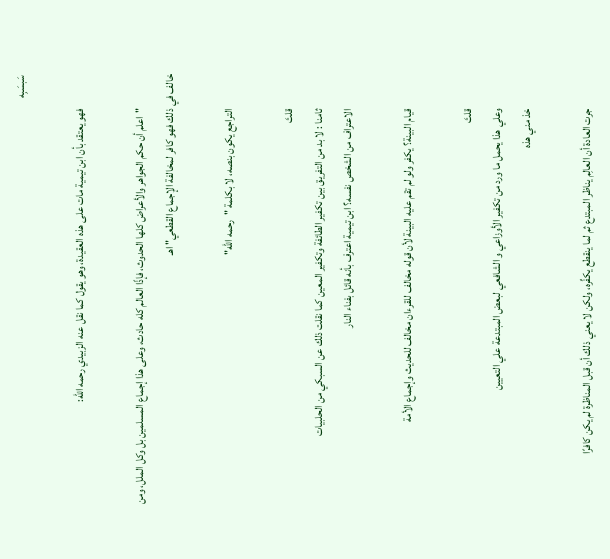سَبسَبِه

                فهو يعتقد بأن ابن تيمية مات على هذه العقيدة، وهو يقول كما نقل عنه الزبيدي رحمه الله:

                "اعلم أن حكم الجواهر والأعراض كلها الحدوث، فإذًا العالم كله حادث، وعلى هذا إجماع المسلمين بل وكل الملل، ومن خالف في ذلك فهو كافر لمخالفة الإجماع القطعي" اهـ

                التراجع يكون بنصه، لا بكلمة "رحمه الله"

                قلتَ
                ثامنا : لا بد من التفريق بين تكفير الطائفة وتكفير المعين كما نقلت ذلك عن السبكي من الحلبيات
                الاعتراف من الشخص نفسه؟ ابن تيمية اعترف بأنه قائل بفناء النار

                قيام البينة؟ يكفر ولو لم تقم عليه البينة لأن قوله مخالف للقرءان مخالف للحديث وإجماع الأمة

                قلتَ
                وعلي هذا يحمل ما ورد من تكفير الأوزاعي و الشافعي لبعض المبتدعة علي التعيين
                خذ مني هذه

                جرت العادة أن العالِم يناظر المبتدع ثم لما ينقطع يكفِّره، ولكن لا يعني ذلك أن قبل المناظرة لم يكن كافرًا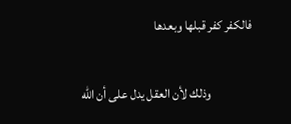فالكفر كفر قبلها وبعدها

                وذلك لأن العقل يدل على أن الله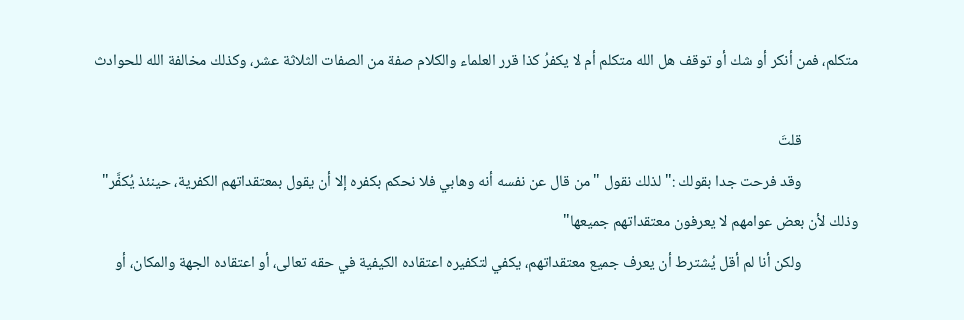متكلم، فمن أنكر أو شك أو توقف هل الله متكلم أم لا يكفرُ كذا قرر العلماء والكلام صفة من الصفات الثلاثة عشر، وكذلك مخالفة الله للحوادث

                قلتَ
                وقد فرحت جدا بقولك :" لذلك نقول "من قال عن نفسه أنه وهابي فلا نحكم بكفره إلا أن يقول بمعتقداتهم الكفرية، حينئذ يُكفَّر" وذلك لأن بعض عوامهم لا يعرفون معتقداتهم جميعها"
                ولكن أنا لم أقل يُشترط أن يعرف جميع معتقداتهم، يكفي لتكفيره اعتقاده الكيفية في حقه تعالى، أو اعتقاده الجهة والمكان، أو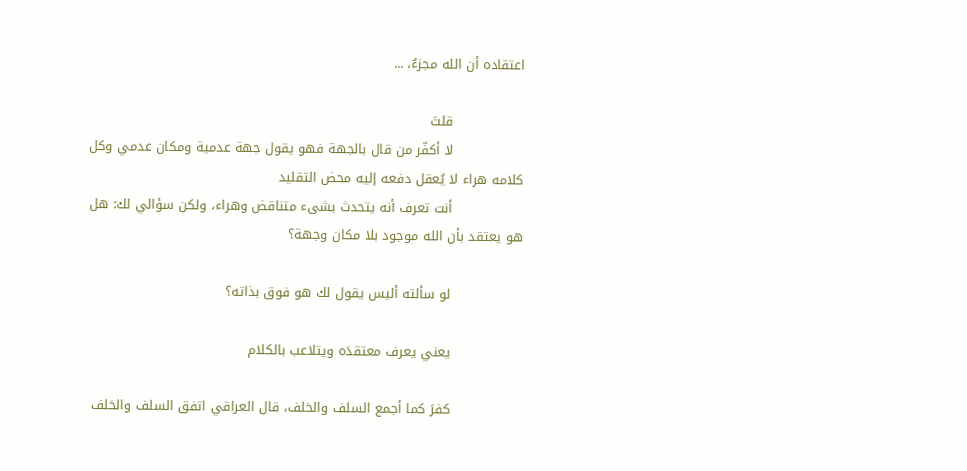اعتقاده أن الله مجزءٌ، ...

                قلتَ
                لا أكفّر من قال بالجهة فهو يقول جهة عدمية ومكان عدمي وكل كلامه هراء لا يُعقل دفعه إليه محض التقليد
                أنت تعرف أنه يتحدث بشىء متناقض وهراء، ولكن سؤالي لك: هل هو يعتقد بأن الله موجود بلا مكان وجهة؟

                لو سألته أليس يقول لك هو فوق بذاته؟

                يعني يعرف معتقدَه ويتلاعب بالكلام

                كفرَ كما أجمع السلف والخلف، قال العراقي اتفق السلف والخلف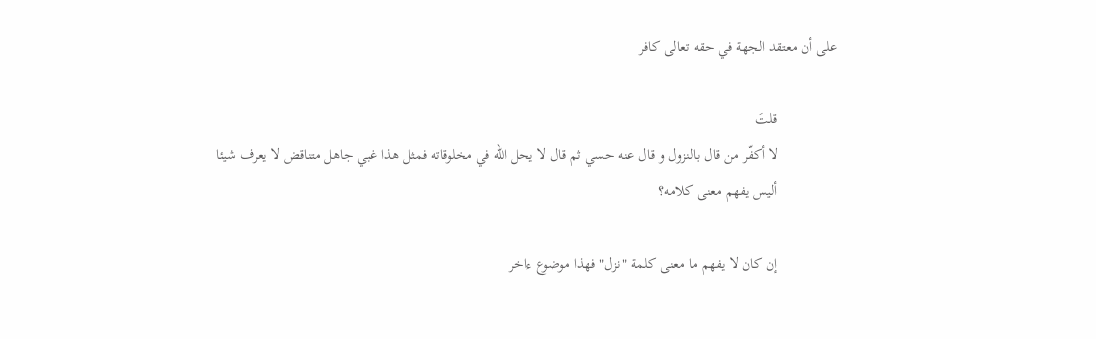على أن معتقد الجهة في حقه تعالى كافر

                قلتَ
                لا أكفّر من قال بالنزول و قال عنه حسي ثم قال لا يحل الله في مخلوقاته فمثل هذا غبي جاهل متناقض لا يعرف شيئا
                أليس يفهم معنى كلامه؟

                إن كان لا يفهم ما معنى كلمة "نزل" فهذا موضوع ءاخر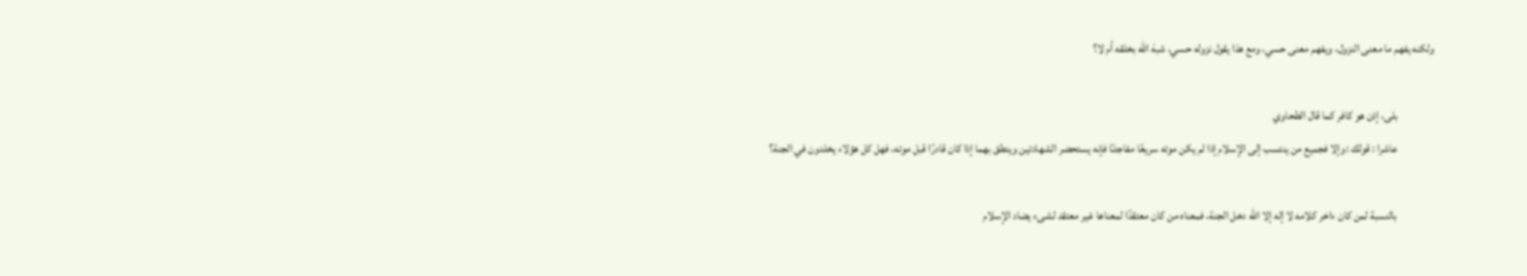ولكنه يفهم ما معنى النزول، ويفهم معنى حسي، ومع هذا يقول نزوله حسي، شبهَ الله بخلقه أم لا؟

                بلى، إذن هو كافر كما قال الطحاوي
                عاشرا : قولك :وإلا فجميع من ينتسب إلى الإسلام إذا لم يكن موته سريعًا مفاجئـًا فإنه يستحضر الشهادتين وينطق بهما إذا كان قادرًا قبل موته، فهل كل هؤلاء يخلدون في الجنة؟

                بالنسبة لمن كان ءاخر كلامه لا إله إلا الله دخل الجنة، فمعناه من كان معتقدًا لمعناها غير معتقد لشىء يضاد الإسلام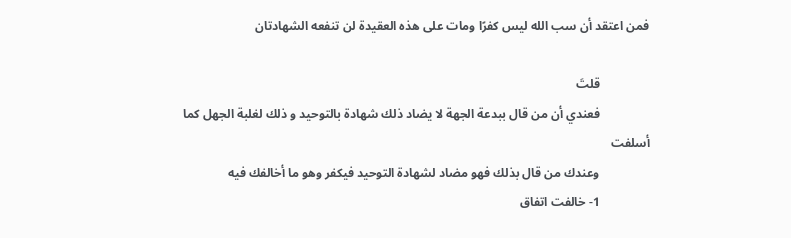فمن اعتقد أن سب الله ليس كفرًا ومات على هذه العقيدة لن تنفعه الشهادتان

                قلتَ
                فعندي أن من قال ببدعة الجهة لا يضاد ذلك شهادة بالتوحيد و ذلك لغلبة الجهل كما أسلفت
                وعندك من قال بذلك فهو مضاد لشهادة التوحيد فيكفر وهو ما أخالفك فيه
                1- خالفت اتفاق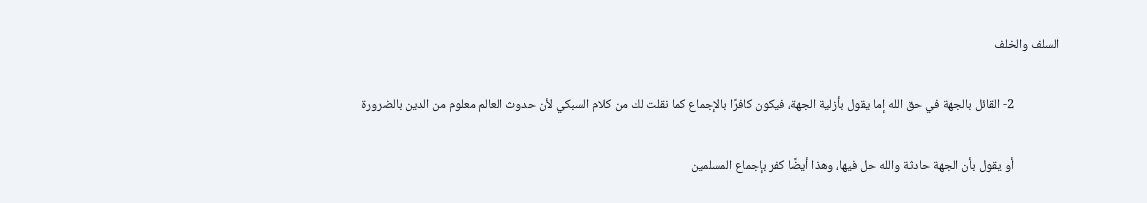السلف والخلف

                2- القائل بالجهة في حق الله إما يقول بأزلية الجهة، فيكون كافرًا بالإجماع كما نقلت لك من كلام السبكي لأن حدوث العالم معلوم من الدين بالضرورة

                أو يقول بأن الجهة حادثة والله حل فيها، وهذا أيضًا كفر بإجماع المسلمين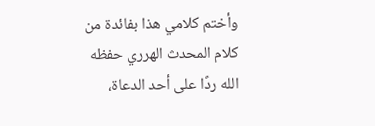وأختم كلامي هذا بفائدة من كلام المحدث الهرري حفظه الله ردًا على أحد الدعاة،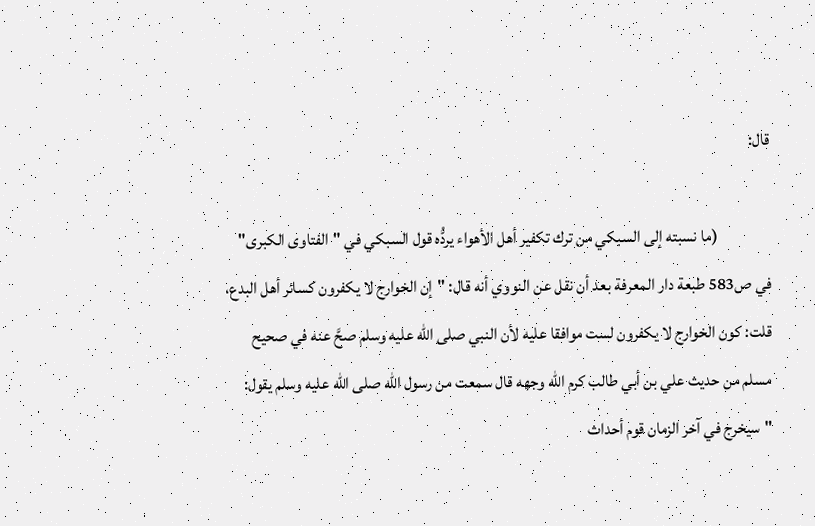قال:

                (ما نسبته إلى السبكي من ترك تكفير أهل الأهواء يردُّه قول السبكي في "الفتاوى الكبرى" في ص583 طبعة دار المعرفة بعد أن نقل عن النووي أنه قال: "إن الخوارج لا يكفرون كسائر أهل البدع، قلت: كون الخوارج لا يكفرون لست موافقا عليه لأن النبي صلى الله عليه وسلم صحَّ عنه في صحيح مسلم من حديث علي بن أبي طالب كرم الله وجهه قال سمعت من رسول الله صلى الله عليه وسلم يقول: "سيخرج في آخر الزمان قوم أحداث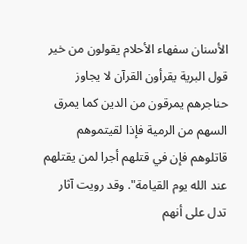الأسنان سفهاء الأحلام يقولون من خير قول البرية يقرأون القرآن لا يجاوز حناجرهم يمرقون من الدين كما يمرق السهم من الرمية فإذا لقيتموهم قاتلوهم فإن في قتلهم أجرا لمن يقتلهم عند الله يوم القيامة". وقد رويت آثار تدل على أنهم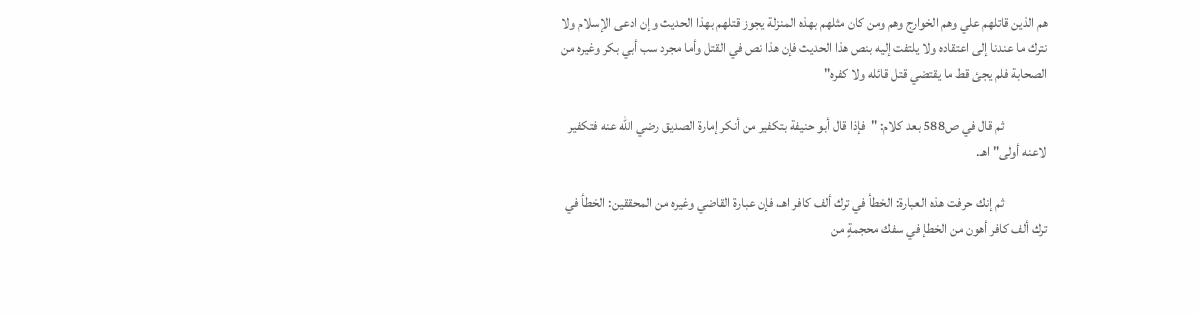هم الذين قاتلهم علي وهم الخوارج وهم ومن كان مثلهم بهذه المنزلة يجوز قتلهم بهذا الحديث وإن ادعى الإسلام ولا نترك ما عندنا إلى اعتقاده ولا يلتفت إليه بنص هذا الحديث فإن هذا نص في القتل وأما مجرد سب أبي بكر وغيره من الصحابة فلم يجئ قط ما يقتضي قتل قائله ولا كفره"

                ثم قال في ص588 بعد كلام: "فإذا قال أبو حنيفة بتكفير من أنكر إمارة الصديق رضي الله عنه فتكفير لاعنه أولى" اهـ.

                ثم إنك حرفت هذه العبارة: الخطأ في ترك ألف كافر اهـ، فإن عبارة القاضي وغيره من المحققين: الخطأ في ترك ألف كافر أهون من الخطإ في سفك محجمةٍ من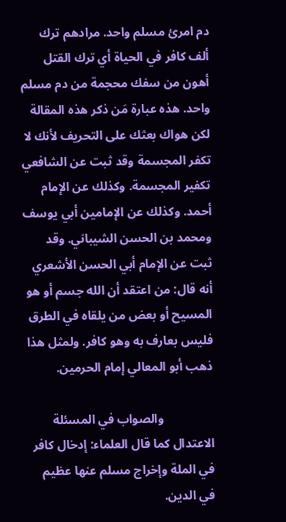دم امرئ مسلم واحد. مرادهم ترك ألف كافر في الحياة أي ترك القتل أهون من سفك محجمة من دم مسلم واحد. هذه عبارة مَن ذكر هذه المقالة لكن هواك بعثك على التحريف لأنك لا تكفر المجسمة وقد ثبت عن الشافعي تكفير المجسمة. وكذلك عن الإمام أحمد. وكذلك عن الإمامين أبي يوسف ومحمد بن الحسن الشيباني. وقد ثبت عن الإمام أبي الحسن الأشعري أنه قال: من اعتقد أن الله جسم أو هو المسيح أو بعض من يلقاه في الطرق فليس بعارف به وهو كافر. ولمثل هذا ذهب أبو المعالي إمام الحرمين.

                والصواب في المسئلة الاعتدال كما قال العلماء: إدخال كافر في الملة وإخراج مسلم عنها عظيم في الدين.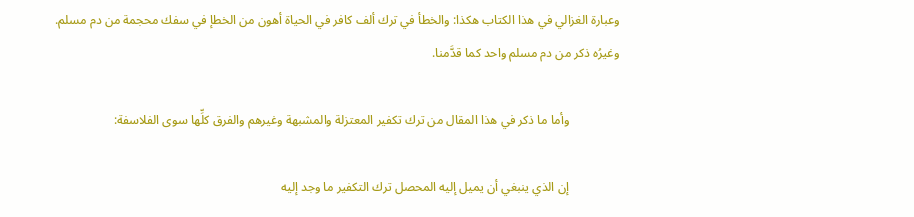وعبارة الغزالي في هذا الكتاب هكذا: والخطأ في ترك ألف كافر في الحياة أهون من الخطإ في سفك محجمة من دم مسلم. وغيرُه ذكر من دم مسلم واحد كما قدَّمنا.

                وأما ما ذكر في هذا المقال من ترك تكفير المعتزلة والمشبهة وغيرهم والفرق كلِّها سوى الفلاسفة:

                إن الذي ينبغي أن يميل إليه المحصل ترك التكفير ما وجد إليه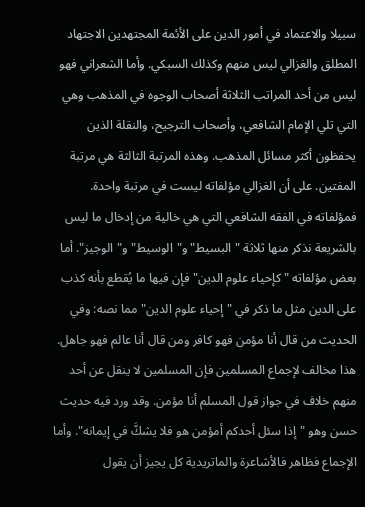سبيلا والاعتماد في أمور الدين على الأئمة المجتهدين الاجتهاد المطلق والغزالي ليس منهم وكذلك السبكي. وأما الشعراني فهو ليس من أحد المراتب الثلاثة أصحاب الوجوه في المذهب وهي التي تلي الإمام الشافعي، وأصحاب الترجيح، والنقلة الذين يحفظون أكثر مسائل المذهب. وهذه المرتبة الثالثة هي مرتبة المفتين. على أن الغزالي مؤلفاته ليست في مرتبة واحدة. فمؤلفاته في الفقه الشافعي التي هي خالية من إدخال ما ليس بالشريعة نذكر منها ثلاثة "البسيط" و"الوسيط" و"الوجيز". أما بعض مؤلفاته "كإحياء علوم الدين" فإن فيها ما يُقطع بأنه كذب على الدين مثل ما ذكر في "إحياء علوم الدين" مما نصه: وفي الحديث من قال أنا مؤمن فهو كافر ومن قال أنا عالم فهو جاهل. هذا مخالف لإجماع المسلمين فإن المسلمين لا ينقل عن أحد منهم خلاف في جواز قول المسلم أنا مؤمن. وقد ورد فيه حديث حسن وهو "إذا سئل أحدكم أمؤمن هو فلا يشكَّ في إيمانه". وأما الإجماع فظاهر فالأشاعرة والماتريدية كل يجيز أن يقول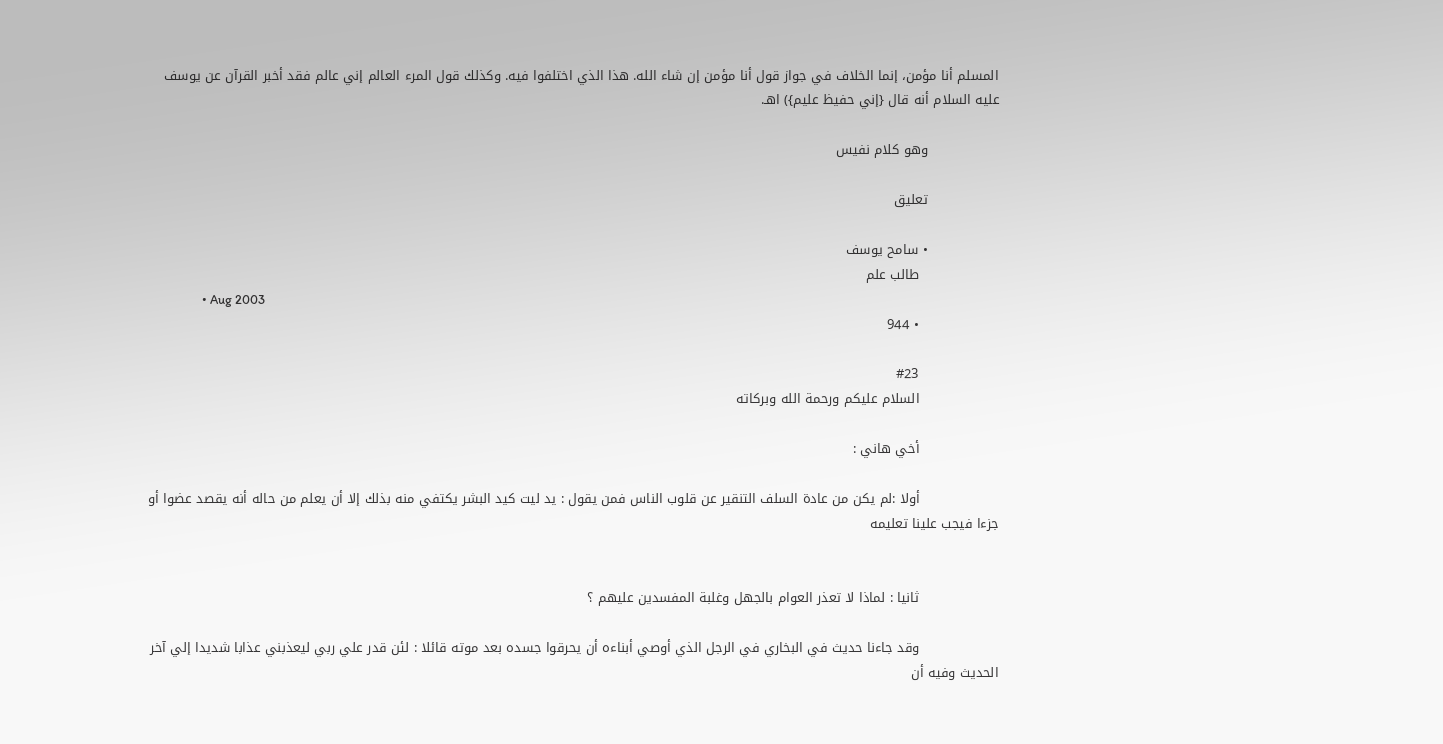المسلم أنا مؤمن، إنما الخلاف في جواز قول أنا مؤمن إن شاء الله. هذا الذي اختلفوا فيه. وكذلك قول المرء العالم إني عالم فقد أخبر القرآن عن يوسف عليه السلام أنه قال {إني حفيظ عليم}) اهـ.

                وهو كلام نفيس

                تعليق

                • سامح يوسف
                  طالب علم
                  • Aug 2003
                  • 944

                  #23
                  السلام عليكم ورحمة الله وبركاته

                  أخي هاني :

                  أولا :لم يكن من عادة السلف التنقير عن قلوب الناس فمن يقول : يد ليت كيد البشر يكتفي منه بذلك إلا أن يعلم من حاله أنه يقصد عضوا أو جزءا فيجب علينا تعليمه


                  ثانيا : لماذا لا تعذر العوام بالجهل وغلبة المفسدين عليهم ؟

                  وقد جاءنا حديث في البخاري في الرجل الذي أوصي أبناءه أن يحرقوا جسده بعد موته قائلا : لئن قدر علي ربي ليعذبني عذابا شديدا إلي آخر الحديث وفيه أن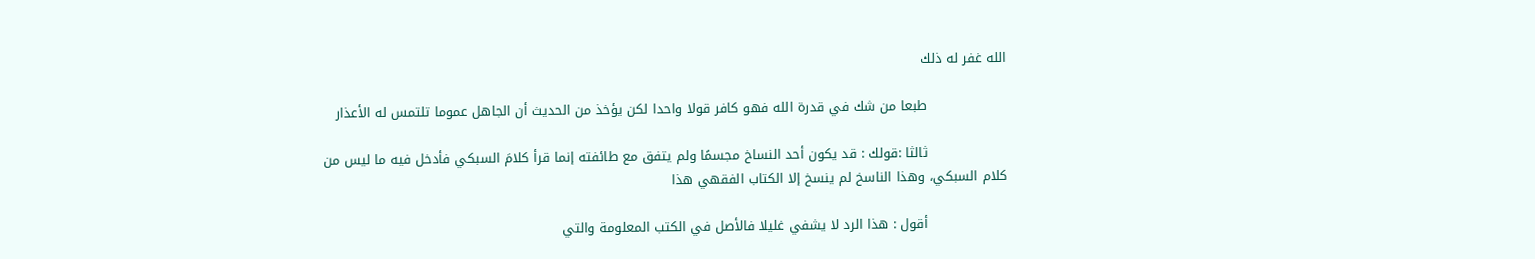الله غفر له ذلك

                  طبعا من شك في قدرة الله فهو كافر قولا واحدا لكن يؤخذ من الحديث أن الجاهل عموما تلتمس له الأعذار

                  ثالثا :قولك : قد يكون أحد النساخ مجسمًا ولم يتفق مع طائفته إنما قرأ كلامَ السبكي فأدخل فيه ما ليس من كلام السبكي، وهذا الناسخ لم ينسخ إلا الكتاب الفقهي هذا

                  أقول : هذا الرد لا يشفي غليلا فالأصل في الكتب المعلومة والتي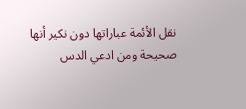نقل الأئمة عباراتها دون نكير أنها صحيحة ومن ادعي الدس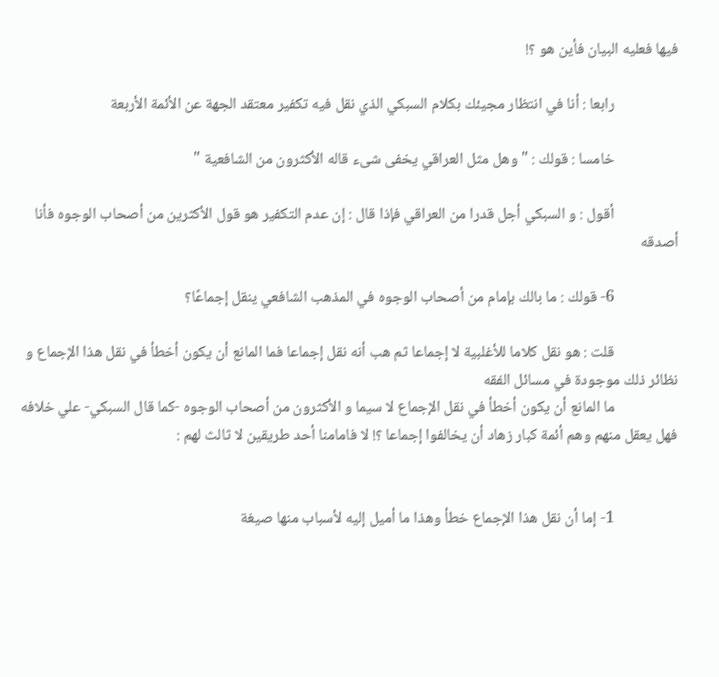فيها فعليه البيان فأين هو ؟!

                  رابعا : أنا في انتظار مجيئك بكلام السبكي الذي نقل فيه تكفير معتقد الجهة عن الأئمة الأربعة

                  خامسا : قولك : " وهل مثل العراقي يخفى شىء قاله الأكثرون من الشافعية "

                  أقول : و السبكي أجل قدرا من العراقي فإذا قال : إن عدم التكفير هو قول الأكثرين من أصحاب الوجوه فأنا أصدقه

                  6- قولك : ما بالك بإمام من أصحاب الوجوه في المذهب الشافعي ينقل إجماعًا؟

                  قلت : هو نقل كلاما للأغلبية لا إجماعا ثم هب أنه نقل إجماعا فما المانع أن يكون أخطأ في نقل هذا الإجماع و نظائر ذلك موجودة في مسائل الفقه
                  ما المانع أن يكون أخطأ في نقل الإجماع لا سيما و الأكثرون من أصحاب الوجوه -كما قال السبكي- علي خلافه فهل يعقل منهم وهم أئمة كبار زهاد أن يخالفوا إجماعا ؟! لا فامامنا أحد طريقين لا ثالث لهم :


                  1- إما أن نقل هذا الإجماع خطأ وهذا ما أميل إليه لأسباب منها صيغة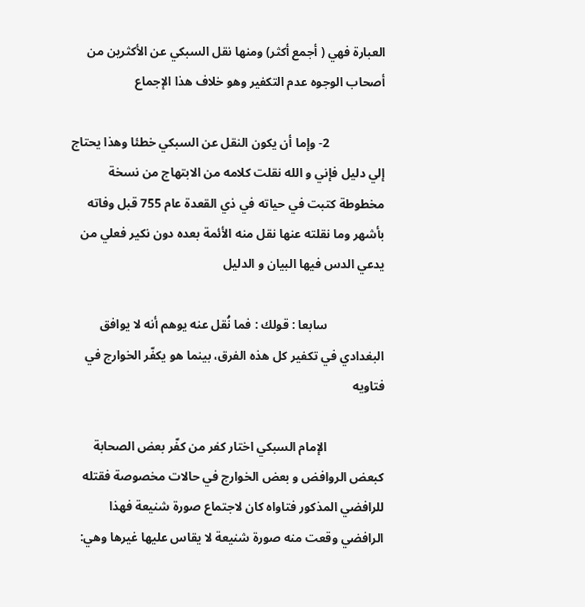العبارة فهي ( أجمع أكثر) ومنها نقل السبكي عن الأكثرين من أصحاب الوجوه عدم التكفير وهو خلاف هذا الإجماع

                  2- وإما أن يكون النقل عن السبكي خطئا وهذا يحتاج إلي دليل فإني و الله نقلت كلامه من الابتهاج من نسخة مخطوطة كتبت في حياته في ذي القعدة عام 755 قبل وفاته بأشهر وما نقلته عنها نقل منه الأئمة بعده دون نكير فعلي من يدعي الدس فيها البيان و الدليل

                  سابعا : قولك : فما نُقل عنه يوهم أنه لا يوافق البغدادي في تكفير كل هذه الفرق، بينما هو يكفّر الخوارج في فتاويه

                  الإمام السبكي اختار كفر من كفّر بعض الصحابة كبعض الروافض و بعض الخوارج في حالات مخصوصة فقتله للرافضي المذكور فتاواه كان لاجتماع صورة شنيعة فهذا الرافضي وقعت منه صورة شنيعة لا يقاس عليها غيرها وهي: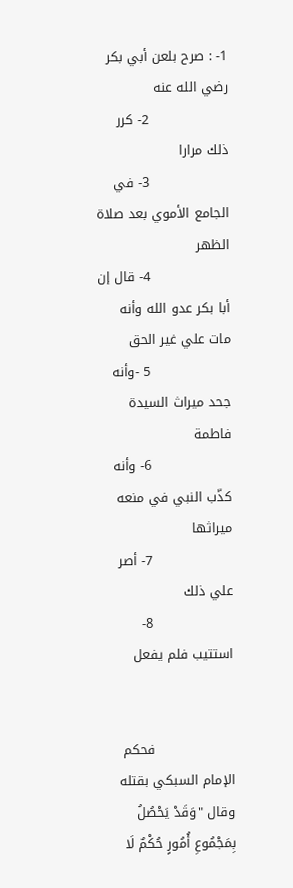1- : صرح بلعن أبي بكر رضي الله عنه
                  2- كرر ذلك مرارا
                  3- في الجامع الأموي بعد صلاة الظهر
                  4- قال إن أبا بكر عدو الله وأنه مات علي غير الحق
                  5 -وأنه جحد ميراث السيدة فاطمة
                  6- وأنه كذّب النبي في منعه ميراثها
                  7- أصر علي ذلك
                  8- استتيب فلم يفعل


                  فحكم الإمام السبكي بقتله وقال "وَقَدْ يَحْصُلُ بِمَجْمُوعِ أُمُورٍ حُكْمٌ لَا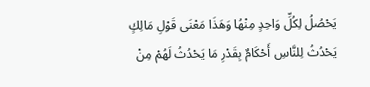يَحْصُلُ لِكُلِّ وَاحِدٍ مِنْهُا وَهَذَا مَعْنَى قَوْلِ مَالِكٍ يَحْدُثُ لِلنَّاسِ أَحْكَامٌ بِقَدْرِ مَا يَحْدُثُ لَهُمْ مِنْ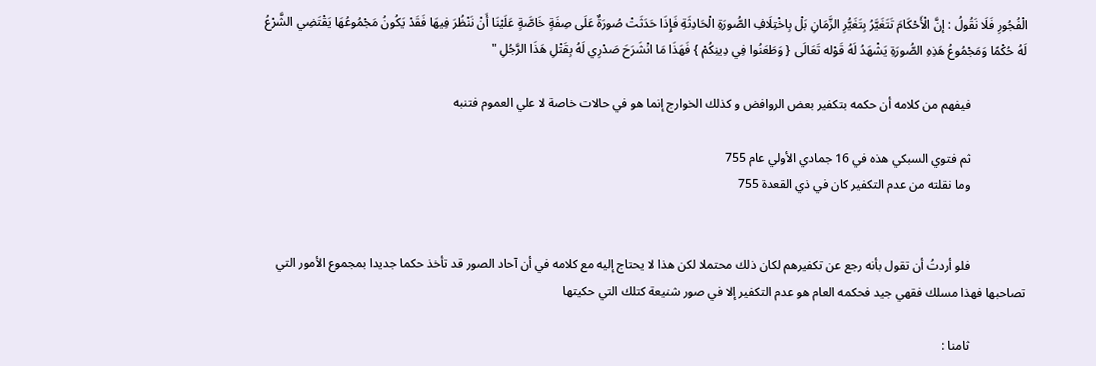الْفُجُورِ فَلَا نَقُولُ : إنَّ الْأَحْكَامَ تَتَغَيَّرُ بِتَغَيُّرِ الزَّمَانِ بَلْ بِاخْتِلَافِ الصُّورَةِ الْحَادِثَةِ فَإِذَا حَدَثَتْ صُورَةٌ عَلَى صِفَةٍ خَاصَّةٍ عَلَيْنَا أَنْ نَنْظُرَ فِيهَا فَقَدْ يَكُونُ مَجْمُوعُهَا يَقْتَضِي الشَّرْعُ لَهُ حُكْمًا وَمَجْمُوعُ هَذِهِ الصُّورَةِ يَشْهَدُ لَهُ قَوْله تَعَالَى { وَطَعَنُوا فِي دِينِكُمْ } فَهَذَا مَا انْشَرَحَ صَدْرِي لَهُ بِقَتْلِ هَذَا الرَّجُلِ "

                  فيفهم من كلامه أن حكمه بتكفير بعض الروافض و كذلك الخوارج إنما هو في حالات خاصة لا علي العموم فتنبه

                  ثم فتوي السبكي هذه في 16 جمادي الأولي عام 755
                  وما نقلته من عدم التكفير كان في ذي القعدة 755


                  فلو أردتُ أن تقول بأنه رجع عن تكفيرهم لكان ذلك محتملا لكن هذا لا يحتاج إليه مع كلامه في أن آحاد الصور قد تأخذ حكما جديدا بمجموع الأمور التي تصاحبها فهذا مسلك فقهي جيد فحكمه العام هو عدم التكفير إلا في صور شنيعة كتلك التي حكيتها

                  ثامنا :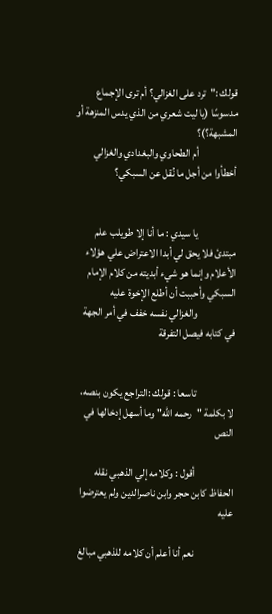قولك :"ترد على الغزالي؟ أم ترى الإجماع مدسوسًا (يا ليت شعري من الذي يدس المنزهة أو المشبهة؟)؟
                  أم الطحاوي والبغدادي والغزالي أخطأوا من أجل ما نُقل عن السبكي؟


                  يا سيدي : ما أنا إلا طويلب علم مبتدئ فلا يحق لي أبدا الاعتراض علي هؤلاء الأعلام وإنما هو شيء أبديته من كلام الإمام السبكي وأحببت أن أطلع الإخوة عليه
                  والغزالي نفسه خفف في أمر الجهة في كتابه فيصل التفرقة


                  تاسعا : قولك :التراجع يكون بنصه، لا بكلمة "رحمه الله" وما أسهل إدخالها في النص

                  أقول : وكلامه إلي الذهبي نقله الحفاظ كابن حجر وابن ناصرالدين ولم يعترضوا عليه

                  نعم أنا أعلم أن كلامه للذهبي مبالغ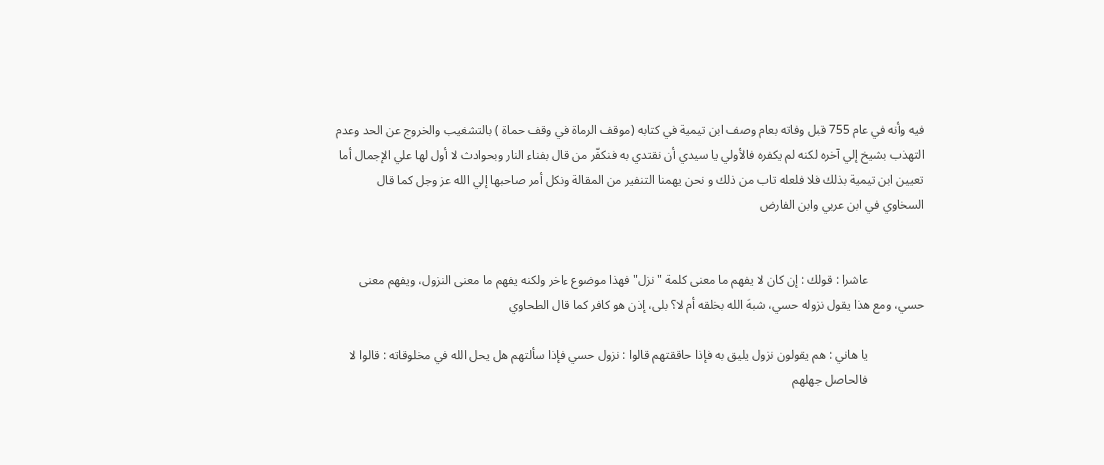فيه وأنه في عام 755 قبل وفاته بعام وصف ابن تيمية في كتابه (موقف الرماة في وقف حماة ) بالتشغيب والخروج عن الحد وعدم التهذب بشيخ إلي آخره لكنه لم يكفره فالأولي يا سيدي أن نقتدي به فنكفّر من قال بفناء النار وبحوادث لا أول لها علي الإجمال أما تعيين ابن تيمية بذلك فلا فلعله تاب من ذلك و نحن يهمنا التنفير من المقالة ونكل أمر صاحبها إلي الله عز وجل كما قال السخاوي في ابن عربي وابن الفارض


                  عاشرا : قولك : إن كان لا يفهم ما معنى كلمة "نزل" فهذا موضوع ءاخر ولكنه يفهم ما معنى النزول، ويفهم معنى حسي، ومع هذا يقول نزوله حسي، شبهَ الله بخلقه أم لا؟ بلى، إذن هو كافر كما قال الطحاوي

                  يا هاني : هم يقولون نزول يليق به فإذا حاققتهم قالوا : نزول حسي فإذا سألتهم هل يحل الله في مخلوقاته : قالوا لا
                  فالحاصل جهلهم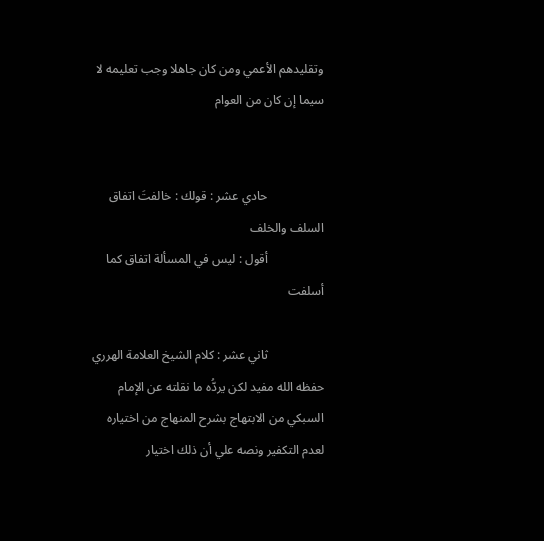وتقليدهم الأعمي ومن كان جاهلا وجب تعليمه لا سيما إن كان من العوام


                  حادي عشر : قولك : خالفتَ اتفاق السلف والخلف
                  أقول : ليس في المسألة اتفاق كما أسلفت

                  ثاني عشر : كلام الشيخ العلامة الهرري حفظه الله مفيد لكن يردُّه ما نقلته عن الإمام السبكي من الابتهاج بشرح المنهاج من اختياره لعدم التكفير ونصه علي أن ذلك اختيار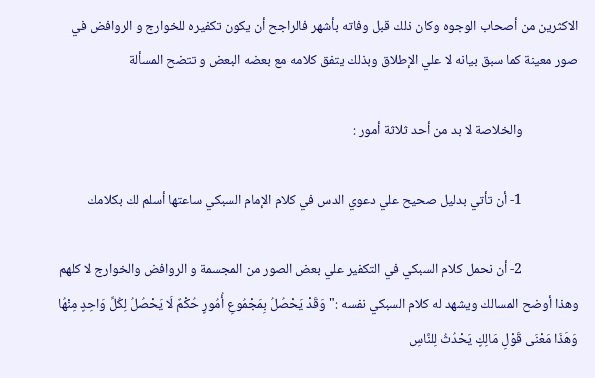الاكثرين من أصحاب الوجوه وكان ذلك قبل وفاته بأشهر فالراجح أن يكون تكفيره للخوارج و الروافض في صور معينة كما سبق بيانه لا علي الإطلاق وبذلك يتفق كلامه مع بعضه البعض و تتضح المسألة

                  والخلاصة لا بد من أحد ثلاثة أمور :

                  1- أن تأتي بدليل صحيح علي دعوي الدس في كلام الإمام السبكي ساعتها أسلم لك بكلامك

                  2- أن نحمل كلام السبكي في التكفير علي بعض الصور من المجسمة و الروافض والخوارج لا كلهم وهذا أوضح المسالك ويشهد له كلام السبكي نفسه :"وَقَدْ يَحْصُلُ بِمَجْمُوعِ أُمُورٍ حُكْمٌ لَا يَحْصُلُ لِكُلِّ وَاحِدٍ مِنْهُا وَهَذَا مَعْنَى قَوْلِ مَالِكٍ يَحْدُثُ لِلنَّاسِ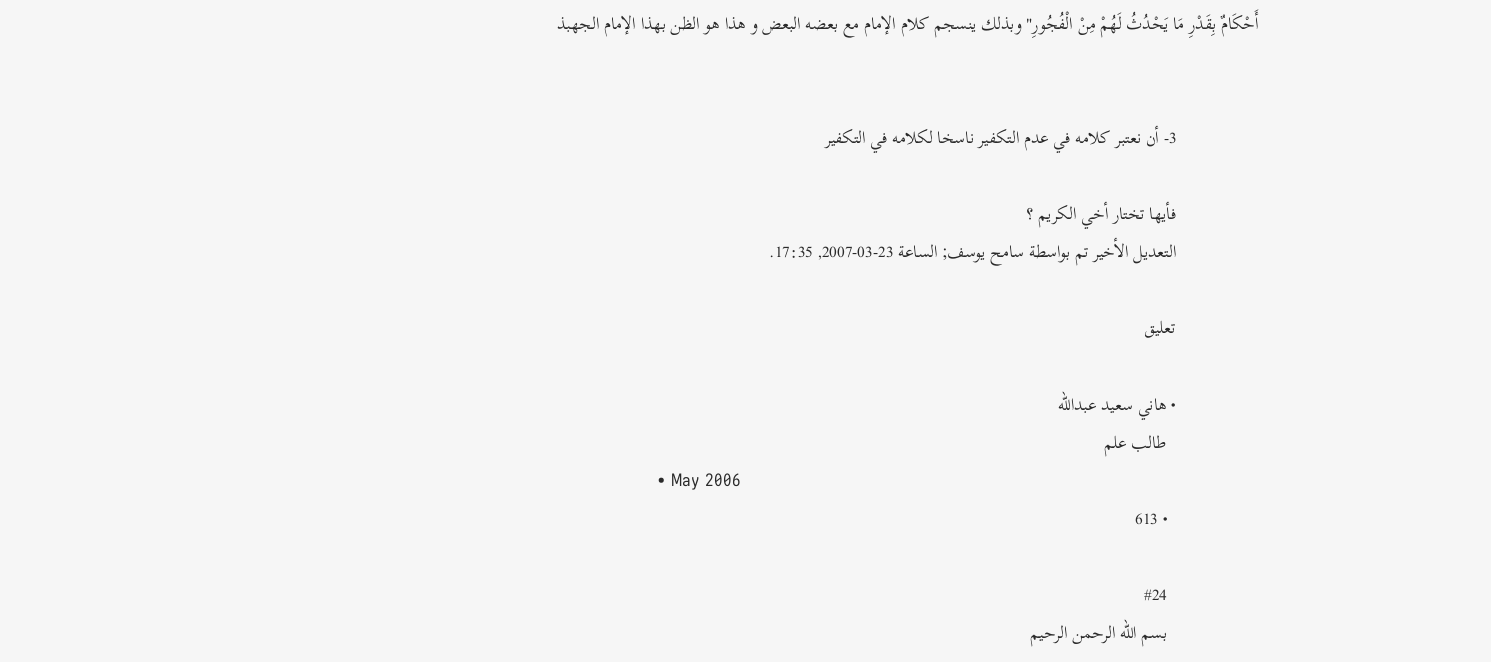أَحْكَامٌ بِقَدْرِ مَا يَحْدُثُ لَهُمْ مِنْ الْفُجُورِ" وبذلك ينسجم كلام الإمام مع بعضه البعض و هذا هو الظن بهذا الإمام الجهبذ


                  3- أن نعتبر كلامه في عدم التكفير ناسخا لكلامه في التكفير

                  فأيها تختار أخي الكريم ؟
                  التعديل الأخير تم بواسطة سامح يوسف; الساعة 23-03-2007, 17:35.

                  تعليق

                  • هاني سعيد عبدالله
                    طالب علم
                    • May 2006
                    • 613

                    #24
                    بسم الله الرحمن الرحيم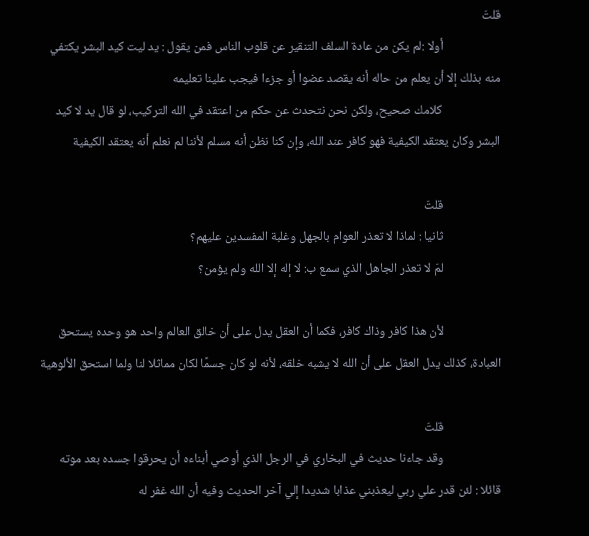قلتَ
                    أولا :لم يكن من عادة السلف التنقير عن قلوب الناس فمن يقول : يد ليت كيد البشر يكتفي منه بذلك إلا أن يعلم من حاله أنه يقصد عضوا أو جزءا فيجب علينا تعليمه
                    كلامك صحيح، ولكن نحن نتحدث عن حكم من اعتقد في الله التركيب، لو قال يد لا كيد البشر وكان يعتقد الكيفية فهو كافر عند الله، وإن كنا نظن أنه مسلم لأننا لم نعلم أنه يعتقد الكيفية

                    قلتَ
                    ثانيا : لماذا لا تعذر العوام بالجهل وغلبة المفسدين عليهم؟
                    لمَ لا تعذر الجاهل الذي سمع ب: لا إله إلا الله ولم يؤمن؟

                    لأن هذا كافر وذاك كافر، فكما أن العقل يدل على أن خالق العالم واحد هو وحده يستحق العبادة، كذلك يدل العقل على أن الله لا يشبه خلقه، لأنه لو كان جسمًا لكان مماثلا لنا ولما استحق الألوهية

                    قلتَ
                    وقد جاءنا حديث في البخاري في الرجل الذي أوصي أبناءه أن يحرقوا جسده بعد موته قائلا : لئن قدر علي ربي ليعذبني عذابا شديدا إلي آخر الحديث وفيه أن الله غفر له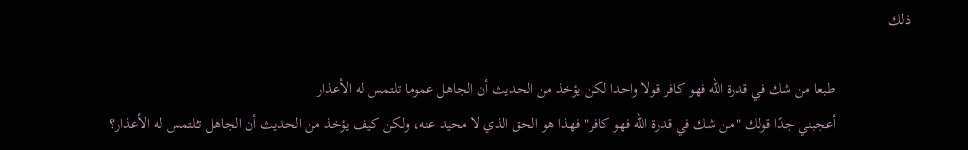ذلك

                    طبعا من شك في قدرة الله فهو كافر قولا واحدا لكن يؤخذ من الحديث أن الجاهل عموما تلتمس له الأعذار
                    أعجبني جدًا قولك "من شك في قدرة الله فهو كافر" فهذا هو الحق الذي لا محيد عنه، ولكن كيف يؤخذ من الحديث أن الجاهل تـُلتمس له الأعذار؟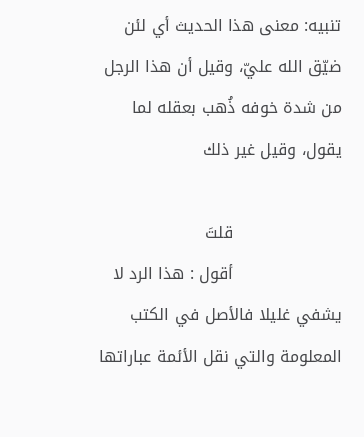تنبيه: معنى هذا الحديث أي لئن ضيّق الله عليّ، وقيل أن هذا الرجل من شدة خوفه ذُهب بعقله لما يقول، وقيل غير ذلك

                    قلتَ
                    أقول : هذا الرد لا يشفي غليلا فالأصل في الكتب المعلومة والتي نقل الأئمة عباراتها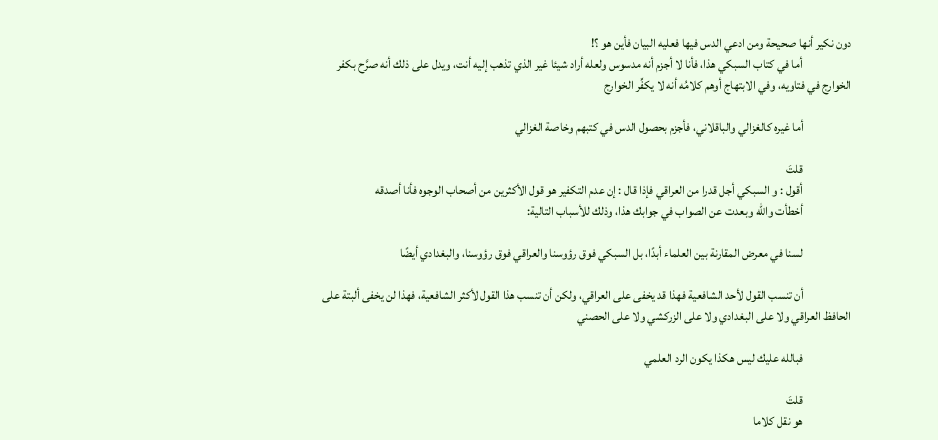دون نكير أنها صحيحة ومن ادعي الدس فيها فعليه البيان فأين هو ؟!
                    أما في كتاب السبكي هذا، فأنا لا أجزم أنه مدسوس ولعله أراد شيئا غير الذي تذهب إليه أنت، ويدل على ذلك أنه صرَّح بكفر الخوارج في فتاويه، وفي الابتهاج أوهم كلامُه أنه لا يكفِّر الخوارج

                    أما غيره كالغزالي والباقلاني، فأجزم بحصول الدس في كتبهم وخاصة الغزالي

                    قلتَ
                    أقول : و السبكي أجل قدرا من العراقي فإذا قال : إن عدم التكفير هو قول الأكثرين من أصحاب الوجوه فأنا أصدقه
                    أخطأت والله وبعدت عن الصواب في جوابك هذا، وذلك للأسباب التالية:

                    لسنا في معرض المقارنة بين العلماء أبدًا، بل السبكي فوق رؤوسنا والعراقي فوق رؤوسنا، والبغدادي أيضًا

                    أن تنسب القول لأحد الشافعية فهذا قد يخفى على العراقي، ولكن أن تنسب هذا القول لأكثر الشافعية، فهذا لن يخفى ألبتة على الحافظ العراقي ولا على البغدادي ولا على الزركشي ولا على الحصني

                    فبالله عليك ليس هكذا يكون الرد العلمي

                    قلتَ
                    هو نقل كلاما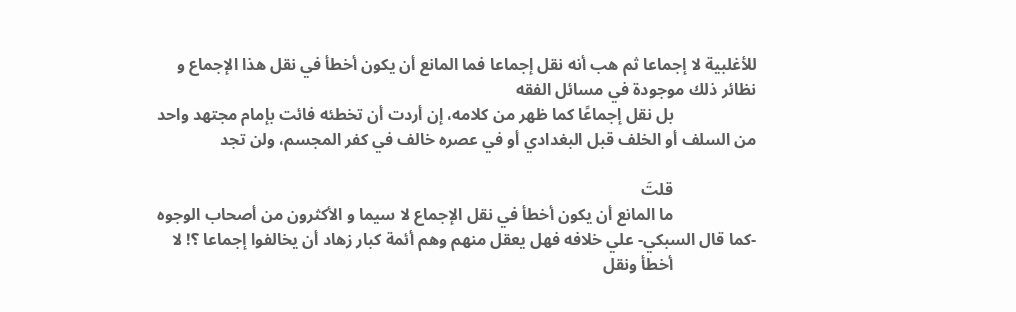للأغلبية لا إجماعا ثم هب أنه نقل إجماعا فما المانع أن يكون أخطأ في نقل هذا الإجماع و نظائر ذلك موجودة في مسائل الفقه
                    بل نقل إجماعًا كما ظهر من كلامه، إن أردت أن تخطئه فائت بإمام مجتهد واحد من السلف أو الخلف قبل البغدادي أو في عصره خالف في كفر المجسم، ولن تجد

                    قلتَ
                    ما المانع أن يكون أخطأ في نقل الإجماع لا سيما و الأكثرون من أصحاب الوجوه -كما قال السبكي- علي خلافه فهل يعقل منهم وهم أئمة كبار زهاد أن يخالفوا إجماعا ؟! لا
                    أخطأ ونقل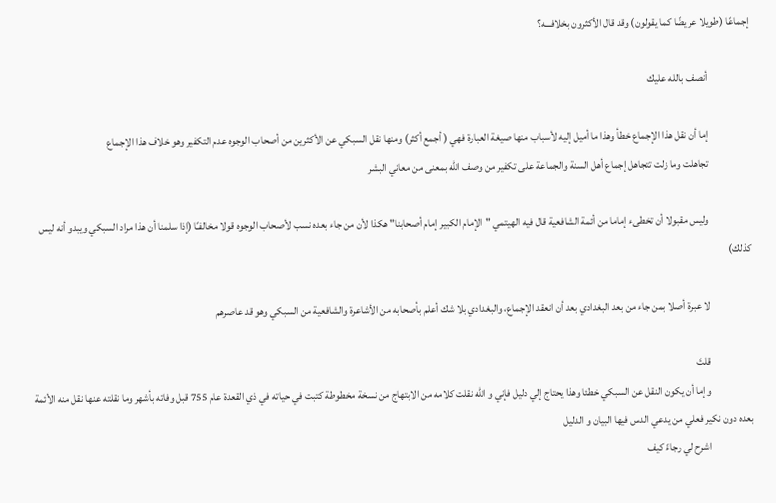إجماعًا (طويلا عريضًا كما يقولون) وقد قال الأكثرون بخلافـــه؟

                    أنصف بالله عليك

                    إما أن نقل هذا الإجماع خطأ وهذا ما أميل إليه لأسباب منها صيغة العبارة فهي ( أجمع أكثر) ومنها نقل السبكي عن الأكثرين من أصحاب الوجوه عدم التكفير وهو خلاف هذا الإجماع
                    تجاهلت وما زلت تتجاهل إجماع أهل السنة والجماعة على تكفير من وصف الله بمعنى من معاني البشر

                    وليس مقبولا أن تخطىء إماما من أئمة الشافعية قال فيه الهيتمي "الإمام الكبير إمام أصحابنا" هكذا لأن من جاء بعده نسب لأصحاب الوجوه قولا مخالفـًا (إذا سلمنا أن هذا مراد السبكي ويبدو أنه ليس كذلك)

                    لا عبرة أصلا بمن جاء من بعد البغدادي بعد أن انعقد الإجماع، والبغدادي بلا شك أعلم بأصحابه من الأشاعرة والشافعية من السبكي وهو قد عاصرهم

                    قلتَ
                    وإما أن يكون النقل عن السبكي خطئا وهذا يحتاج إلي دليل فإني و الله نقلت كلامه من الابتهاج من نسخة مخطوطة كتبت في حياته في ذي القعدة عام 755 قبل وفاته بأشهر وما نقلته عنها نقل منه الأئمة بعده دون نكير فعلي من يدعي الدس فيها البيان و الدليل
                    اشرح لي رجاءً كيف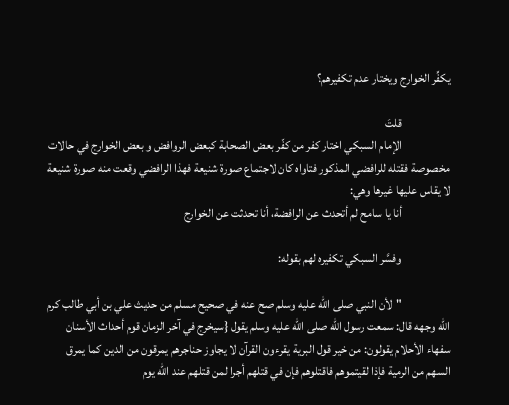يكفِّر الخوارج ويختار عدم تكفيرهم؟

                    قلتَ
                    الإمام السبكي اختار كفر من كفّر بعض الصحابة كبعض الروافض و بعض الخوارج في حالات مخصوصة فقتله للرافضي المذكور فتاواه كان لاجتماع صورة شنيعة فهذا الرافضي وقعت منه صورة شنيعة لا يقاس عليها غيرها وهي:
                    أنا يا سامح لم أتحدث عن الرافضة، أنا تحدثت عن الخوارج

                    وفسَّر السبكي تكفيره لهم بقوله:

                    "لأن النبي صلى الله عليه وسلم صح عنه في صحيح مسلم من حديث علي بن أبي طالب كرم الله وجهه قال: سمعت رسول الله صلى الله عليه وسلم يقول {سيخرج في آخر الزمان قوم أحداث الأسنان سفهاء الأحلام يقولون: من خير قول البرية يقرءون القرآن لا يجاوز حناجرهم يمرقون من الدين كما يمرق السهم من الرمية فإذا لقيتموهم فاقتلوهم فإن في قتلهم أجرا لمن قتلهم عند الله يوم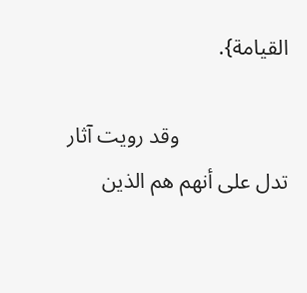القيامة}.

                    وقد رويت آثار تدل على أنهم هم الذين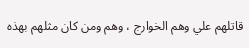قاتلهم علي وهم الخوارج ، وهم ومن كان مثلهم بهذه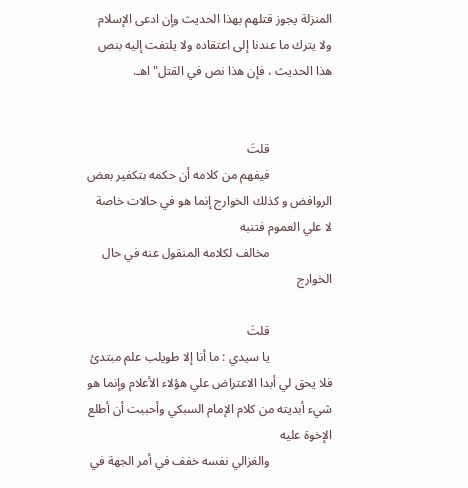المنزلة يجوز قتلهم بهذا الحديث وإن ادعى الإسلام ولا يترك ما عندنا إلى اعتقاده ولا يلتفت إليه بنص هذا الحديث ، فإن هذا نص في القتل" اهـ.


                    قلتَ
                    فيفهم من كلامه أن حكمه بتكفير بعض الروافض و كذلك الخوارج إنما هو في حالات خاصة لا علي العموم فتنبه
                    مخالف لكلامه المنقول عنه في حال الخوارج

                    قلتَ
                    يا سيدي : ما أنا إلا طويلب علم مبتدئ فلا يحق لي أبدا الاعتراض علي هؤلاء الأعلام وإنما هو شيء أبديته من كلام الإمام السبكي وأحببت أن أطلع الإخوة عليه
                    والغزالي نفسه خفف في أمر الجهة في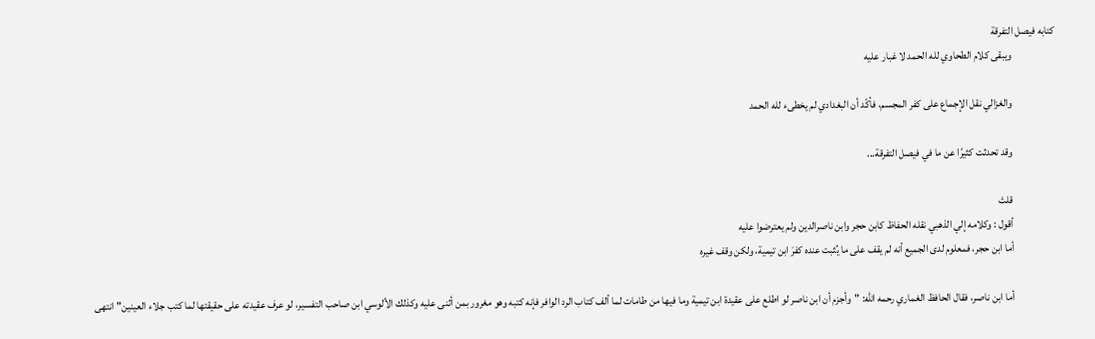كتابه فيصل التفرقة
                    ويبقى كلام الطحاوي لله الحمد لا غبار عليه

                    والغزالي نقل الإجماع على كفر المجسم، فأكّد أن البغدادي لم يخطىء لله الحمد

                    وقد تحدثت كثيرًا عن ما في فيصل التفرقة...

                    قلتَ
                    أقول : وكلامه إلي الذهبي نقله الحفاظ كابن حجر وابن ناصرالدين ولم يعترضوا عليه
                    أما ابن حجر، فمعلوم لدى الجميع أنه لم يقف على ما يُثبت عنده كفرَ ابن تيمية، ولكن وقف غيره

                    أما ابن ناصر، فقال الحافظ الغماري رحمه الله: "وأجزم أن ابن ناصر لو اطلع على عقيدة ابن تيمية وما فيها من طامات لما ألف كتاب الرد الوافر فإنه كتبه وهو مغرور بمن أثنى عليه وكذلك الألوسي ابن صاحب التفسير، لو عرف عقيدته على حقيقتها لما كتب جلاء العينين" انتهى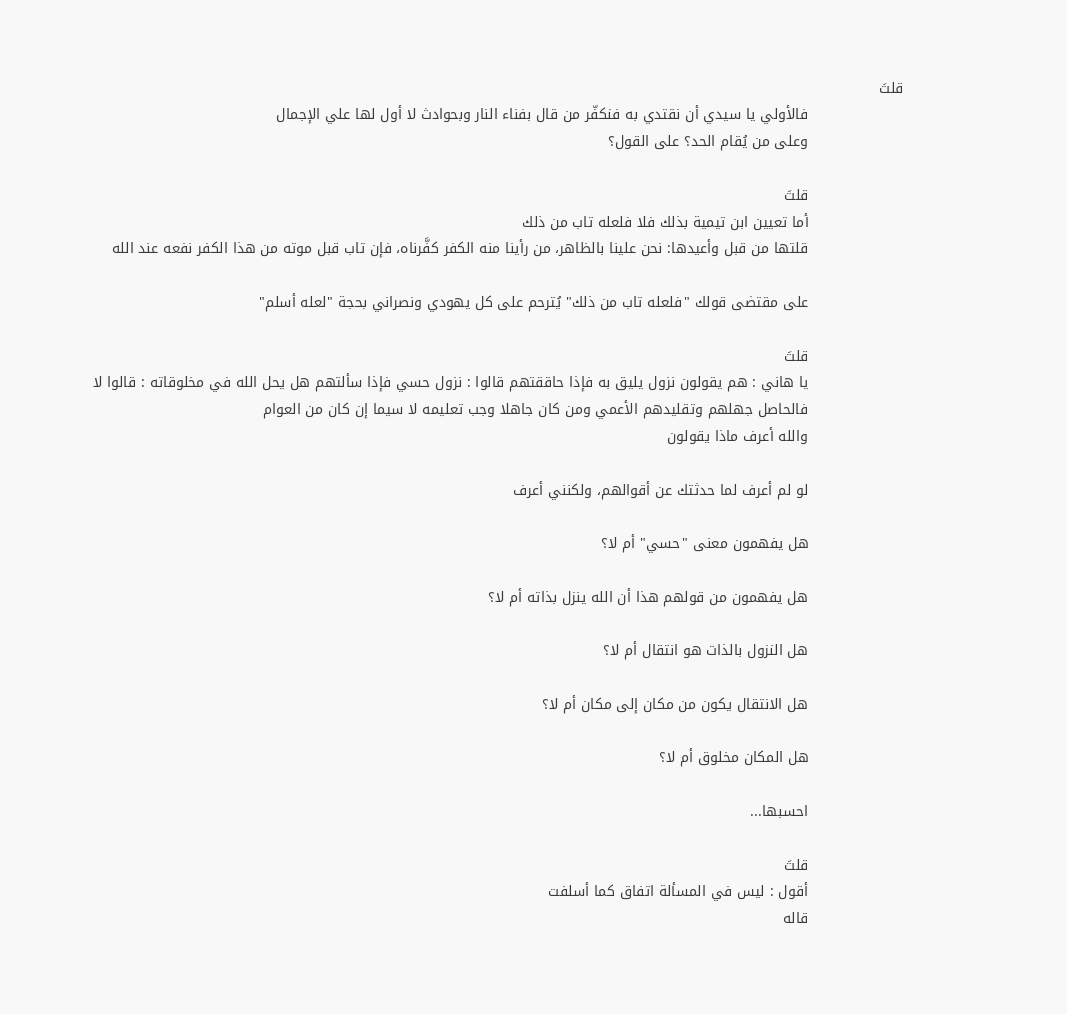قلتَ
                    فالأولي يا سيدي أن نقتدي به فنكفّر من قال بفناء النار وبحوادث لا أول لها علي الإجمال
                    وعلى من يُقام الحد؟ على القول؟

                    قلتَ
                    أما تعيين ابن تيمية بذلك فلا فلعله تاب من ذلك
                    قلتها من قبل وأعيدها: نحن علينا بالظاهر، من رأينا منه الكفر كفَّرناه، فإن تاب قبل موته من هذا الكفر نفعه عند الله

                    على مقتضى قولك "فلعله تاب من ذلك" يُترحم على كل يهودي ونصراني بحجة "لعله أسلم"

                    قلتَ
                    يا هاني : هم يقولون نزول يليق به فإذا حاققتهم قالوا : نزول حسي فإذا سألتهم هل يحل الله في مخلوقاته : قالوا لا
                    فالحاصل جهلهم وتقليدهم الأعمي ومن كان جاهلا وجب تعليمه لا سيما إن كان من العوام
                    والله أعرف ماذا يقولون

                    لو لم أعرف لما حدثتك عن أقوالهم، ولكنني أعرف

                    هل يفهمون معنى "حسي" أم لا؟

                    هل يفهمون من قولهم هذا أن الله ينزل بذاته أم لا؟

                    هل النزول بالذات هو انتقال أم لا؟

                    هل الانتقال يكون من مكان إلى مكان أم لا؟

                    هل المكان مخلوق أم لا؟

                    احسبها...

                    قلتَ
                    أقول : ليس في المسألة اتفاق كما أسلفت
                    قاله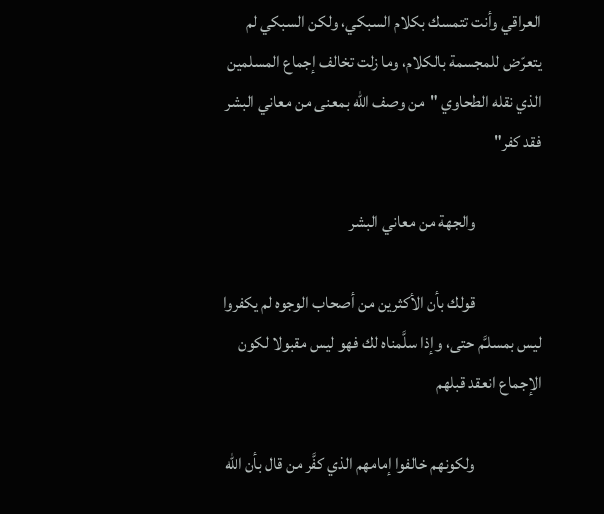العراقي وأنت تتمسك بكلام السبكي، ولكن السبكي لم يتعرّض للمجسمة بالكلام، وما زلت تخالف إجماع المسلمين الذي نقله الطحاوي "من وصف الله بمعنى من معاني البشر فقد كفر"

                    والجهة من معاني البشر

                    قولك بأن الأكثرين من أصحاب الوجوه لم يكفروا ليس بمسلـَّم حتى، وإذا سلَّمناه لك فهو ليس مقبولا لكون الإجماع انعقد قبلهم

                    ولكونهم خالفوا إمامهم الذي كفَّر من قال بأن الله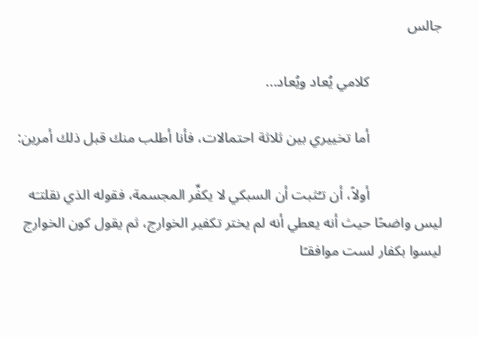جالس

                    كلامي يُعاد ويُعاد...

                    أما تخييري بين ثلاثة احتمالات، فأنا أطلب منك قبل ذلك أمرين:

                    أولاً، أن تـُثبت أن السبكي لا يكفِّر المجسمة، فقوله الذي نقلتـَه ليس واضحًا حيث أنه يعطي أنه لم يختر تكفير الخوارج، ثم يقول كون الخوارج ليسوا بكفار لست موافقـًا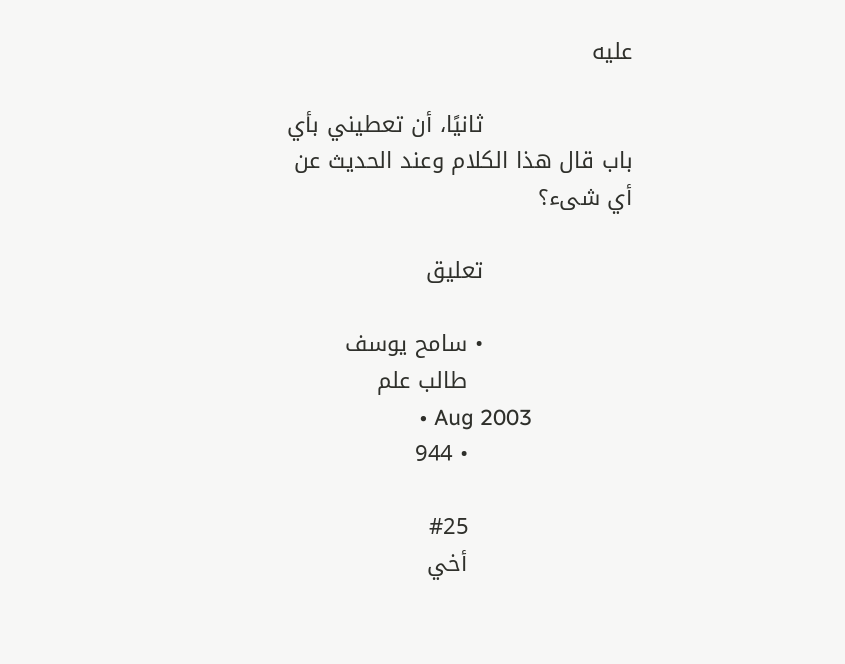عليه

                    ثانيًا، أن تعطيني بأي باب قال هذا الكلام وعند الحديث عن أي شىء؟

                    تعليق

                    • سامح يوسف
                      طالب علم
                      • Aug 2003
                      • 944

                      #25
                      أخي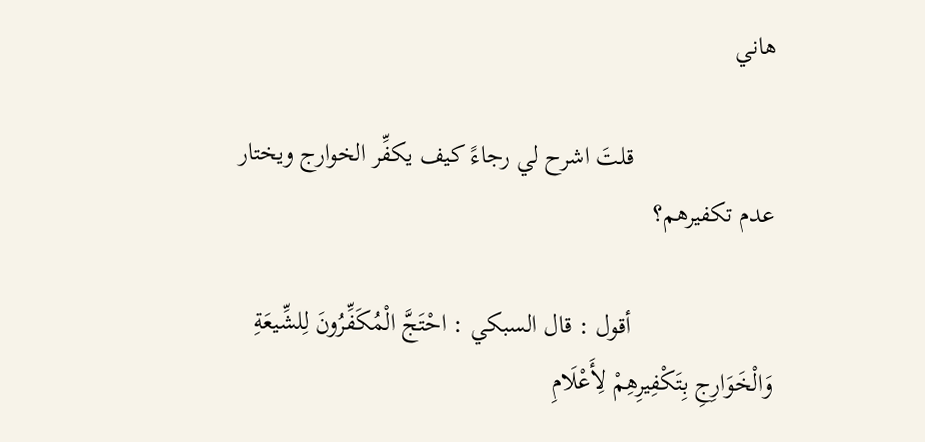هاني

                      قلتَ اشرح لي رجاءً كيف يكفِّر الخوارج ويختار عدم تكفيرهم؟

                      أقول : قال السبكي : احْتَجَّ الْمُكَفِّرُونَ لِلشِّيعَةِ وَالْخَوَارِجِ بِتَكْفِيرِهِمْ لِأَعْلَامِ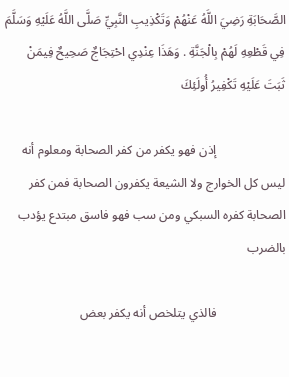الصَّحَابَةِ رَضِيَ اللَّهُ عَنْهُمْ وَتَكْذِيبِ النَّبِيِّ صَلَّى اللَّهُ عَلَيْهِ وَسَلَّمَ فِي قَطْعِهِ لَهُمْ بِالْجَنَّةِ . وَهَذَا عِنْدِي احْتِجَاجٌ صَحِيحٌ فِيمَنْ ثَبَتَ عَلَيْهِ تَكْفِيرُ أُولَئِكَ

                      إذن فهو يكفر من كفر الصحابة ومعلوم أنه ليس كل الخوارج ولا الشيعة يكفرون الصحابة فمن كفر الصحابة كفره السبكي ومن سب فهو فاسق مبتدع يؤدب بالضرب

                      فالذي يتلخص أنه يكفر بعض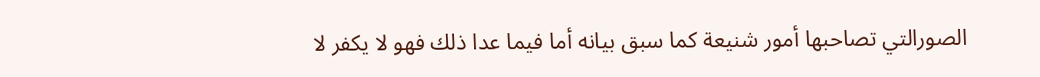الصورالتي تصاحبها أمور شنيعة كما سبق بيانه أما فيما عدا ذلك فهو لا يكفر لا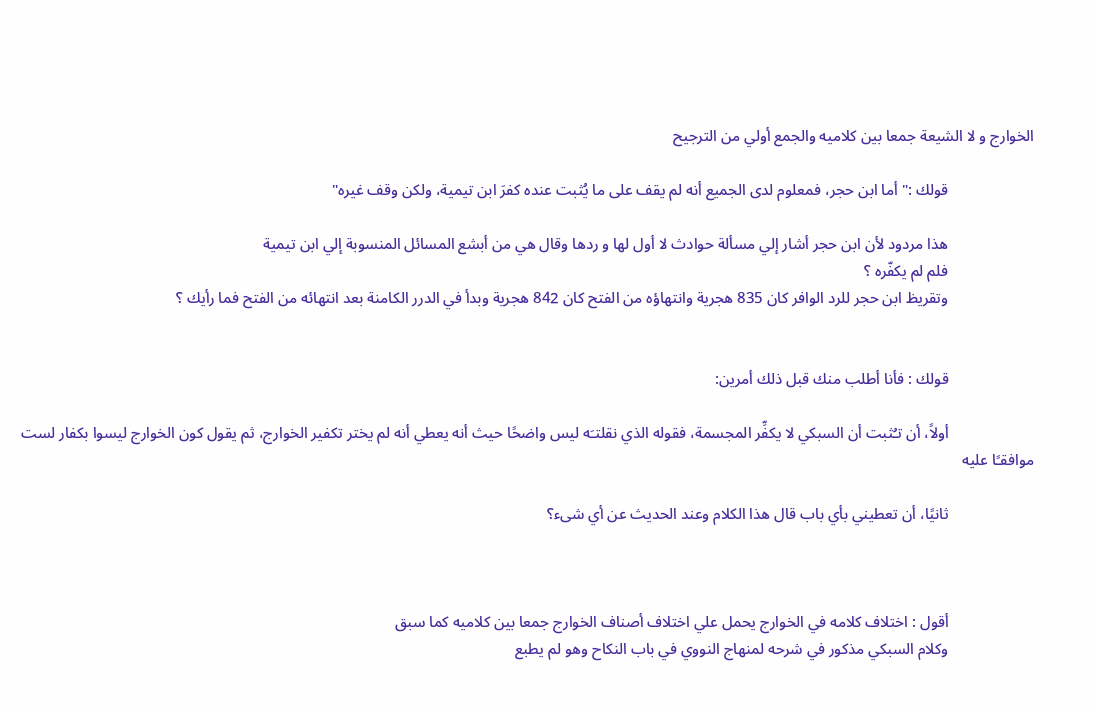الخوارج و لا الشيعة جمعا بين كلاميه والجمع أولي من الترجيح

                      قولك :" أما ابن حجر، فمعلوم لدى الجميع أنه لم يقف على ما يُثبت عنده كفرَ ابن تيمية، ولكن وقف غيره"

                      هذا مردود لأن ابن حجر أشار إلي مسألة حوادث لا أول لها و ردها وقال هي من أبشع المسائل المنسوبة إلي ابن تيمية
                      فلم لم يكفّره ؟
                      وتقريظ ابن حجر للرد الوافر كان 835 هجرية وانتهاؤه من الفتح كان 842 هجرية وبدأ في الدرر الكامنة بعد انتهائه من الفتح فما رأيك ؟


                      قولك : فأنا أطلب منك قبل ذلك أمرين:

                      أولاً، أن تـُثبت أن السبكي لا يكفِّر المجسمة، فقوله الذي نقلتـَه ليس واضحًا حيث أنه يعطي أنه لم يختر تكفير الخوارج، ثم يقول كون الخوارج ليسوا بكفار لست موافقـًا عليه

                      ثانيًا، أن تعطيني بأي باب قال هذا الكلام وعند الحديث عن أي شىء؟



                      أقول : اختلاف كلامه في الخوارج يحمل علي اختلاف أصناف الخوارج جمعا بين كلاميه كما سبق
                      وكلام السبكي مذكور في شرحه لمنهاج النووي في باب النكاح وهو لم يطبع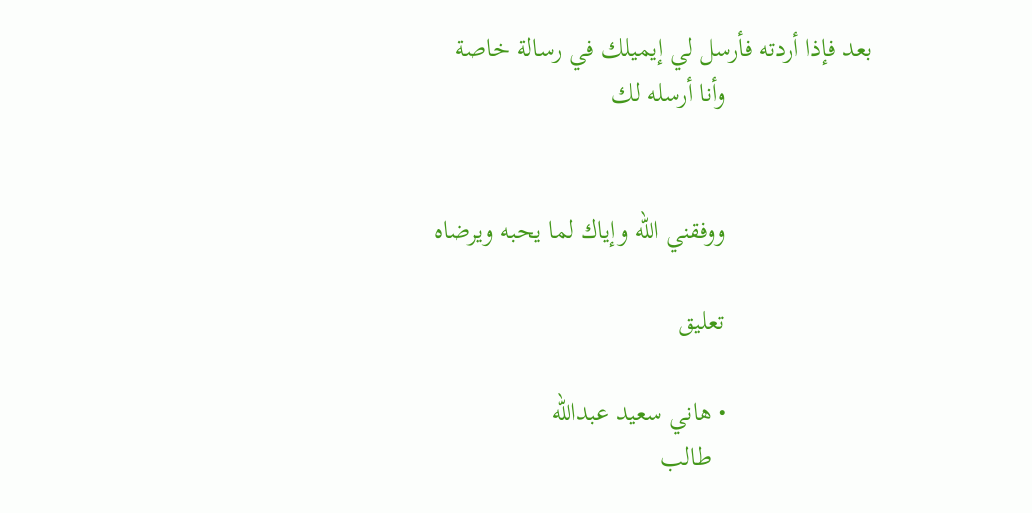بعد فإذا أردته فأرسل لي إيميلك في رسالة خاصة
                      وأنا أرسله لك


                      ووفقني الله وإياك لما يحبه ويرضاه

                      تعليق

                      • هاني سعيد عبدالله
                        طالب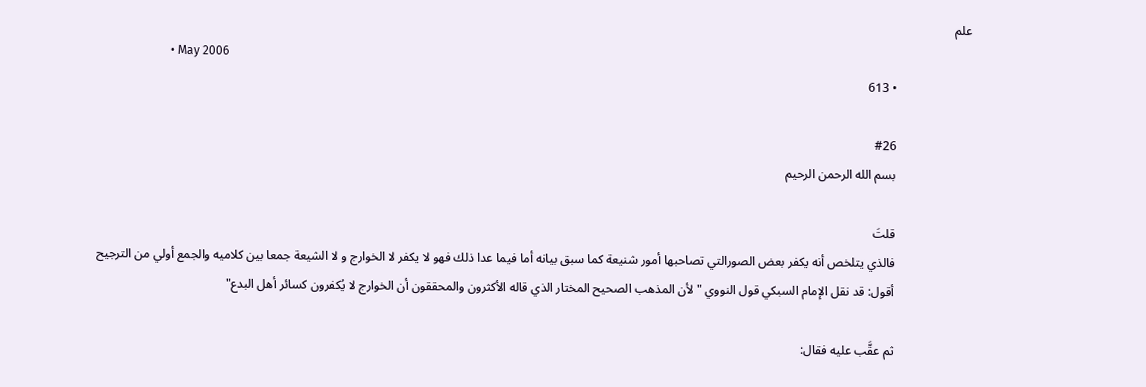علم
                        • May 2006
                        • 613

                        #26
                        بسم الله الرحمن الرحيم

                        قلتَ
                        فالذي يتلخص أنه يكفر بعض الصورالتي تصاحبها أمور شنيعة كما سبق بيانه أما فيما عدا ذلك فهو لا يكفر لا الخوارج و لا الشيعة جمعا بين كلاميه والجمع أولي من الترجيح
                        أقول: قد نقل الإمام السبكي قول النووي " لأن المذهب الصحيح المختار الذي قاله الأكثرون والمحققون أن الخوارج لا يُكفرون كسائر أهل البدع"

                        ثم عقَّب عليه فقال: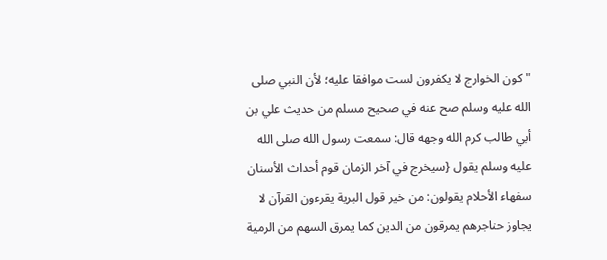"كون الخوارج لا يكفرون لست موافقا عليه؛ لأن النبي صلى الله عليه وسلم صح عنه في صحيح مسلم من حديث علي بن أبي طالب كرم الله وجهه قال: سمعت رسول الله صلى الله عليه وسلم يقول {سيخرج في آخر الزمان قوم أحداث الأسنان سفهاء الأحلام يقولون: من خير قول البرية يقرءون القرآن لا يجاوز حناجرهم يمرقون من الدين كما يمرق السهم من الرمية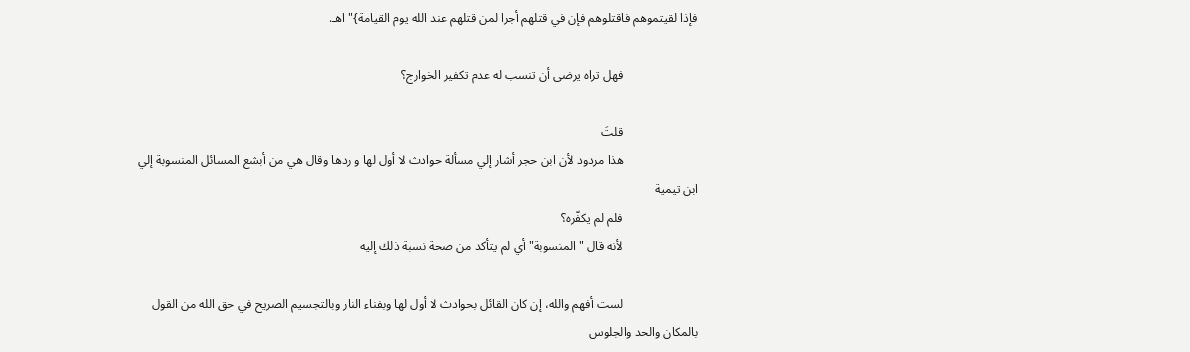فإذا لقيتموهم فاقتلوهم فإن في قتلهم أجرا لمن قتلهم عند الله يوم القيامة}" اهـ.

                        فهل تراه يرضى أن تنسب له عدم تكفير الخوارج؟

                        قلتَ
                        هذا مردود لأن ابن حجر أشار إلي مسألة حوادث لا أول لها و ردها وقال هي من أبشع المسائل المنسوبة إلي ابن تيمية
                        فلم لم يكفّره؟
                        لأنه قال "المنسوبة" أي لم يتأكد من صحة نسبة ذلك إليه

                        لست أفهم والله، إن كان القائل بحوادث لا أول لها وبفناء النار وبالتجسيم الصريح في حق الله من القول بالمكان والحد والجلوس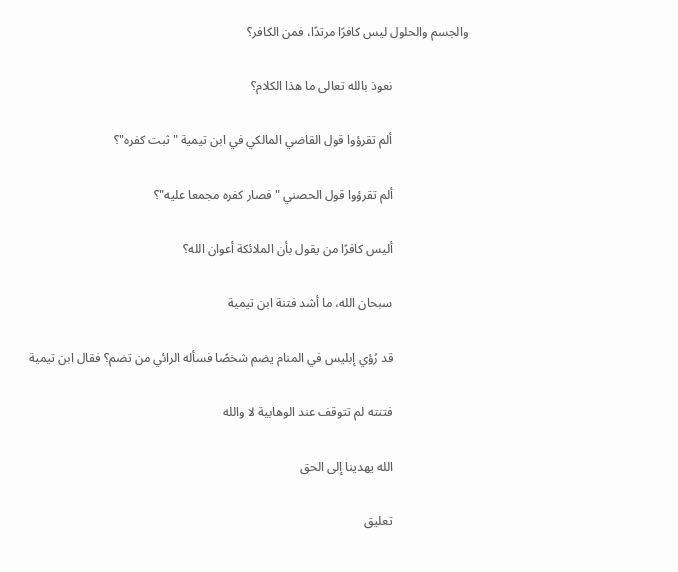والجسم والحلول ليس كافرًا مرتدًا، فمن الكافر؟

                        نعوذ بالله تعالى ما هذا الكلام؟

                        ألم تقرؤوا قول القاضي المالكي في ابن تيمية "ثبت كفره"؟

                        ألم تقرؤوا قول الحصني "فصار كفره مجمعا عليه"؟

                        أليس كافرًا من يقول بأن الملائكة أعوان الله؟

                        سبحان الله، ما أشد فتنة ابن تيمية

                        قد رُؤي إبليس في المنام يضم شخصًا فسأله الرائي من تضم؟ فقال ابن تيمية

                        فتنته لم تتوقف عند الوهابية لا والله

                        الله يهدينا إلى الحق

                        تعليق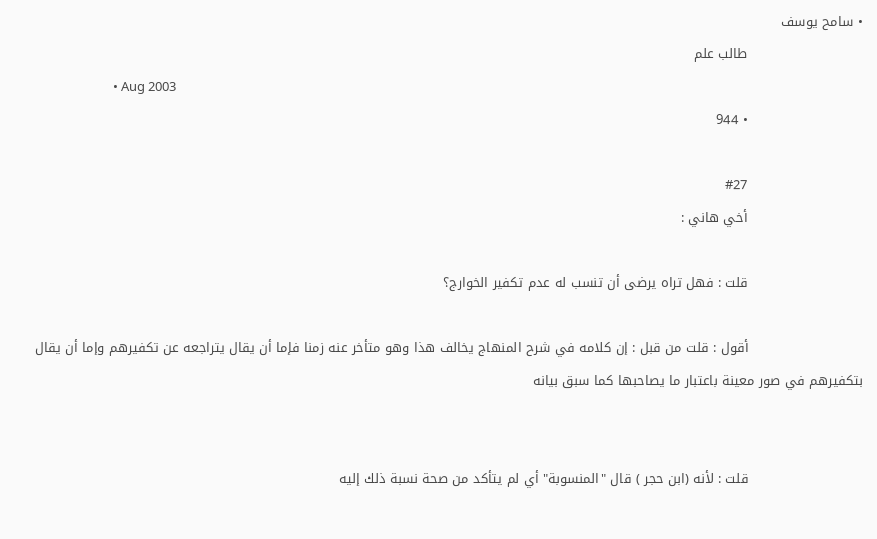• سامح يوسف
                          طالب علم
                          • Aug 2003
                          • 944

                          #27
                          أخي هاني :

                          قلت : فهل تراه يرضى أن تنسب له عدم تكفير الخوارج؟

                          أقول : قلت من قبل : إن كلامه في شرح المنهاج يخالف هذا وهو متأخر عنه زمنا فإما أن يقال يتراجعه عن تكفيرهم وإما أن يقال بتكفيرهم في صور معينة باعتبار ما يصاحبها كما سبق بيانه


                          قلت : لأنه (ابن حجر ) قال "المنسوبة" أي لم يتأكد من صحة نسبة ذلك إليه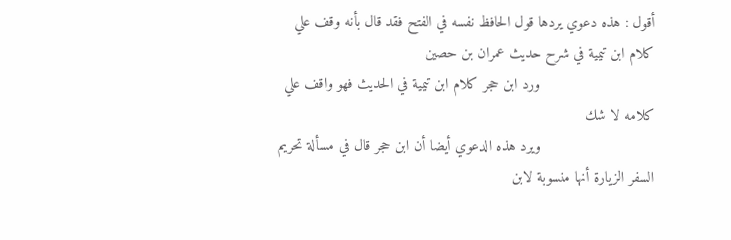أقول : هذه دعوي يردها قول الحافظ نفسه في الفتح فقد قال بأنه وقف علي كلام ابن تيمية في شرح حديث عمران بن حصين
                          ورد ابن حجر كلام ابن تيمية في الحديث فهو واقف علي كلامه لا شك
                          ويرد هذه الدعوي أيضا أن ابن حجر قال في مسألة تحريم السفر الزيارة أنها منسوبة لابن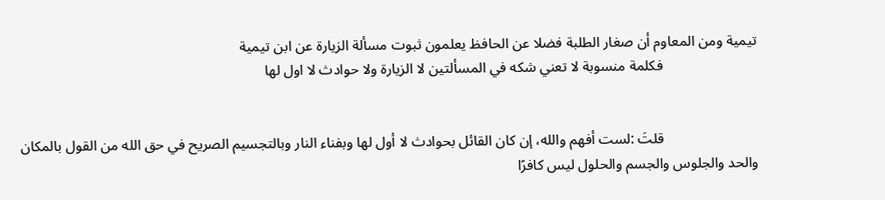تيمية ومن المعاوم أن صغار الطلبة فضلا عن الحافظ يعلمون ثبوت مسألة الزيارة عن ابن تيمية
                          فكلمة منسوبة لا تعني شكه في المسألتين لا الزيارة ولا حوادث لا اول لها


                          قلتَ :لست أفهم والله، إن كان القائل بحوادث لا أول لها وبفناء النار وبالتجسيم الصريح في حق الله من القول بالمكان والحد والجلوس والجسم والحلول ليس كافرًا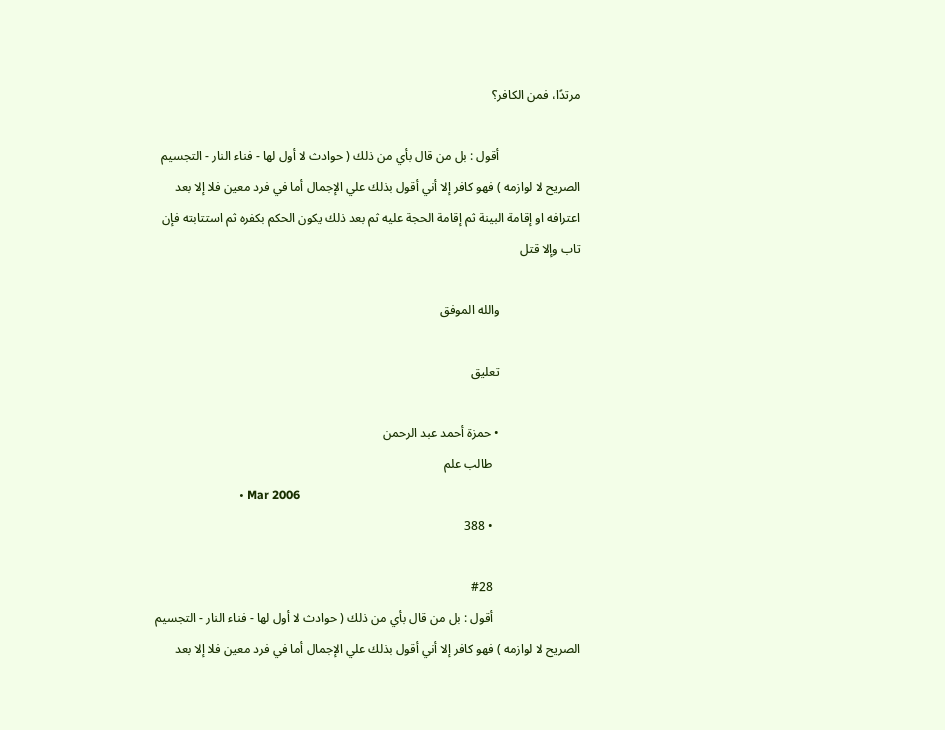مرتدًا، فمن الكافر؟

                          أقول : بل من قال بأي من ذلك ( حوادث لا أول لها - فناء النار - التجسيم الصريح لا لوازمه ) فهو كافر إلا أني أقول بذلك علي الإجمال أما في فرد معين فلا إلا بعد اعترافه او إقامة البينة ثم إقامة الحجة عليه ثم بعد ذلك يكون الحكم بكفره ثم استتابته فإن تاب وإلا قتل

                          والله الموفق

                          تعليق

                          • حمزة أحمد عبد الرحمن
                            طالب علم
                            • Mar 2006
                            • 388

                            #28
                            أقول : بل من قال بأي من ذلك ( حوادث لا أول لها - فناء النار - التجسيم الصريح لا لوازمه ) فهو كافر إلا أني أقول بذلك علي الإجمال أما في فرد معين فلا إلا بعد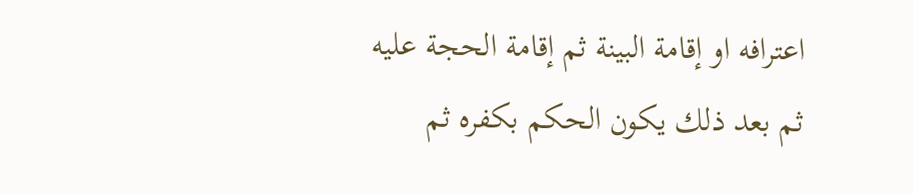اعترافه او إقامة البينة ثم إقامة الحجة عليه ثم بعد ذلك يكون الحكم بكفره ثم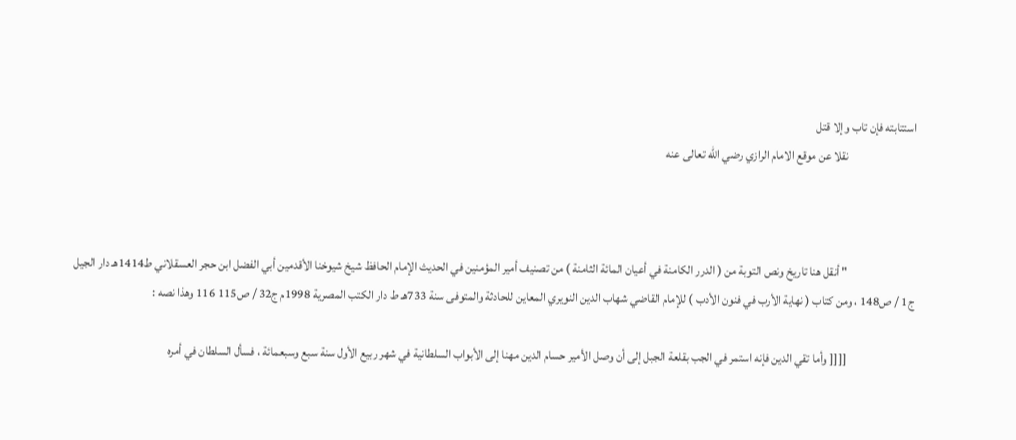استتابته فإن تاب وإلا قتل
                            نقلا عن موقع الامام الرازي رضي الله تعالى عنه



                            " أنقل هنا تاريخ ونص التوبة من ( الدرر الكامنة في أعيان المائة الثامنة ) من تصنيف أمير المؤمنين في الحديث الإمام الحافظ شيخ شيوخنا الأقدمين أبي الفضل ابن حجر العسقلاني ط1414هـ دار الجيل ج1 / ص148 ، ومن كتاب ( نهاية الأرب في فنون الأدب ) للإمام القاضي شهاب الدين النويري المعاين للحادثة والمتوفى سنة 733هـ ط دار الكتب المصرية 1998م ج32 / ص115 116 وهذا نصه :

                            [[[[ وأما تقي الدين فإنه استمر في الجب بقلعة الجبل إلى أن وصل الأمير حسام الدين مهنا إلى الأبواب السلطانية في شهر ربيع الأول سنة سبع وسبعمائة ، فسأل السلطان في أمره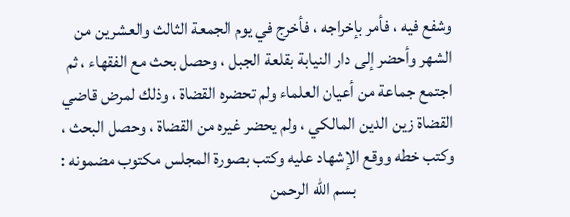وشفع فيه ، فأمر بإخراجه ، فأخرج في يوم الجمعة الثالث والعشرين من الشهر وأحضر إلى دار النيابة بقلعة الجبل ، وحصل بحث مع الفقهاء ، ثم اجتمع جماعة من أعيان العلماء ولم تحضره القضاة ، وذلك لمرض قاضي القضاة زين الدين المالكي ، ولم يحضر غيره من القضاة ، وحصل البحث ، وكتب خطه ووقع الإشهاد عليه وكتب بصورة المجلس مكتوب مضمونه :
                            بسم الله الرحمن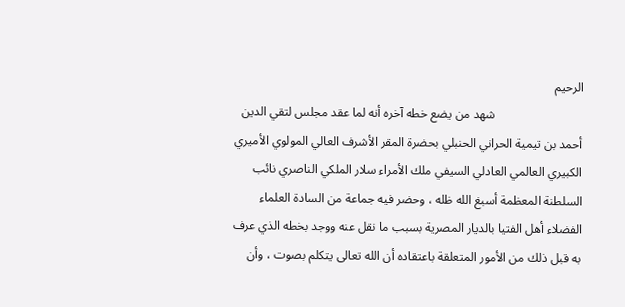الرحيم
                            شهد من يضع خطه آخره أنه لما عقد مجلس لتقي الدين أحمد بن تيمية الحراني الحنبلي بحضرة المقر الأشرف العالي المولوي الأميري الكبيري العالمي العادلي السيفي ملك الأمراء سلار الملكي الناصري نائب السلطنة المعظمة أسبغ الله ظله ، وحضر فيه جماعة من السادة العلماء الفضلاء أهل الفتيا بالديار المصرية بسبب ما نقل عنه ووجد بخطه الذي عرف به قبل ذلك من الأمور المتعلقة باعتقاده أن الله تعالى يتكلم بصوت ، وأن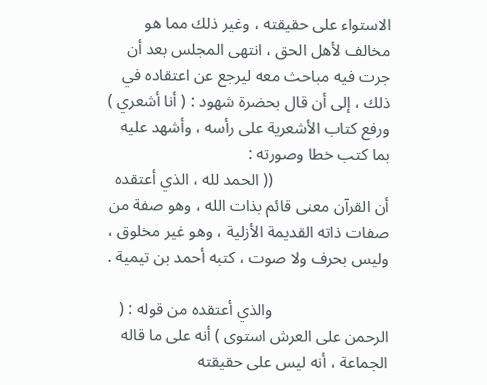الاستواء على حقيقته ، وغير ذلك مما هو مخالف لأهل الحق ، انتهى المجلس بعد أن جرت فيه مباحث معه ليرجع عن اعتقاده في ذلك ، إلى أن قال بحضرة شهود : ( أنا أشعري ) ورفع كتاب الأشعرية على رأسه ، وأشهد عليه بما كتب خطا وصورته :
                            (( الحمد لله ، الذي أعتقده أن القرآن معنى قائم بذات الله ، وهو صفة من صفات ذاته القديمة الأزلية ، وهو غير مخلوق ، وليس بحرف ولا صوت ، كتبه أحمد بن تيمية .

                            والذي أعتقده من قوله : ( الرحمن على العرش استوى ) أنه على ما قاله الجماعة ، أنه ليس على حقيقته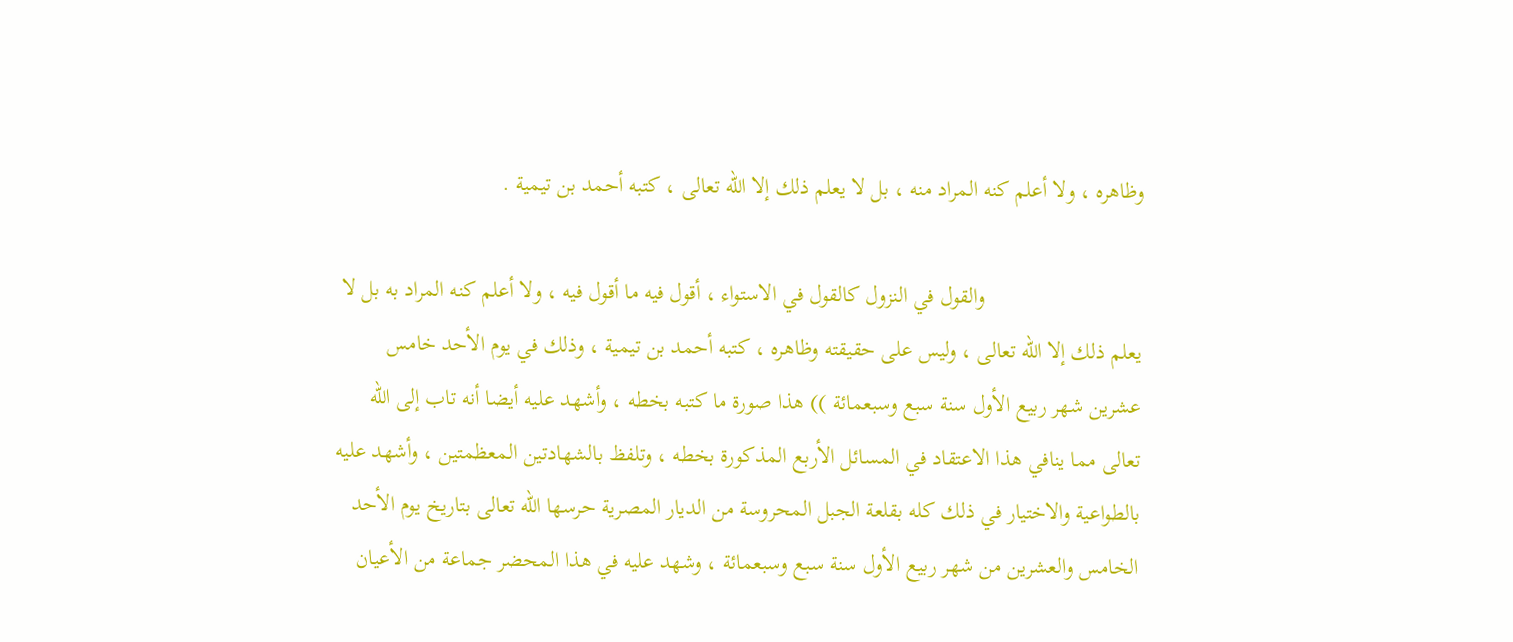وظاهره ، ولا أعلم كنه المراد منه ، بل لا يعلم ذلك إلا الله تعالى ، كتبه أحمد بن تيمية .

                            والقول في النزول كالقول في الاستواء ، أقول فيه ما أقول فيه ، ولا أعلم كنه المراد به بل لا يعلم ذلك إلا الله تعالى ، وليس على حقيقته وظاهره ، كتبه أحمد بن تيمية ، وذلك في يوم الأحد خامس عشرين شهر ربيع الأول سنة سبع وسبعمائة )) هذا صورة ما كتبه بخطه ، وأشهد عليه أيضا أنه تاب إلى الله تعالى مما ينافي هذا الاعتقاد في المسائل الأربع المذكورة بخطه ، وتلفظ بالشهادتين المعظمتين ، وأشهد عليه بالطواعية والاختيار في ذلك كله بقلعة الجبل المحروسة من الديار المصرية حرسها الله تعالى بتاريخ يوم الأحد الخامس والعشرين من شهر ربيع الأول سنة سبع وسبعمائة ، وشهد عليه في هذا المحضر جماعة من الأعيان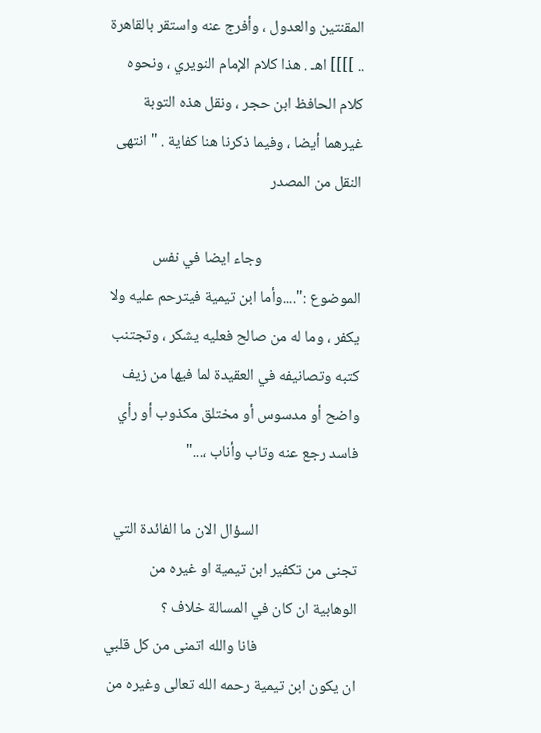المقنتين والعدول ، وأفرج عنه واستقر بالقاهرة .. ]]]] اهـ . هذا كلام الإمام النويري ، ونحوه كلام الحافظ ابن حجر ، ونقل هذه التوبة غيرهما أيضا ، وفيما ذكرنا هنا كفاية . " انتهى النقل من المصدر

                            وجاء ايضا في نفس الموضوع :"....وأما ابن تيمية فيترحم عليه ولا يكفر ، وما له من صالح فعليه يشكر ، وتجتنب كتبه وتصانيفه في العقيدة لما فيها من زيف واضح أو مدسوس أو مختلق مكذوب أو رأي فاسد رجع عنه وتاب وأناب ،..."

                            السؤال الان ما الفائدة التي تجنى من تكفير ابن تيمية او غيره من الوهابية ان كان في المسالة خلاف ؟
                            فانا والله اتمنى من كل قلبي ان يكون ابن تيمية رحمه الله تعالى وغيره من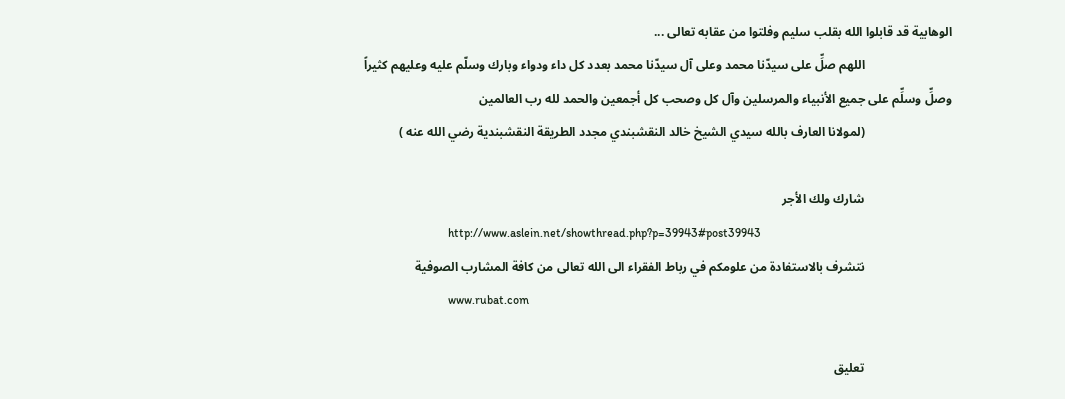الوهابية قد قابلوا الله بقلب سليم وفلتوا من عقابه تعالى ...
                            اللهم صلِّ على سيدّنا محمد وعلى آل سيدّنا محمد بعدد كل داء ودواء وبارك وسلّم عليه وعليهم كثيراً وصلِّ وسلِّم على جميع الأنبياء والمرسلين وآل كل وصحب كل أجمعين والحمد لله رب العالمين
                            (لمولانا العارف بالله سيدي الشيخ خالد النقشبندي مجدد الطريقة النقشبندية رضي الله عنه )

                            شارك ولك الأجر
                            http://www.aslein.net/showthread.php?p=39943#post39943
                            نتشرف بالاستفادة من علومكم في رباط الفقراء الى الله تعالى من كافة المشارب الصوفية
                            www.rubat.com

                            تعليق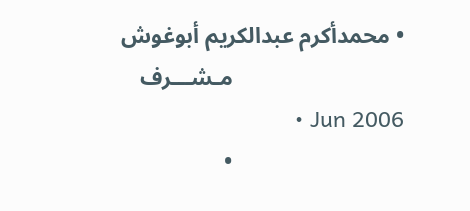• محمدأكرم عبدالكريم أبوغوش
                              مـشـــرف
                              • Jun 2006
                              •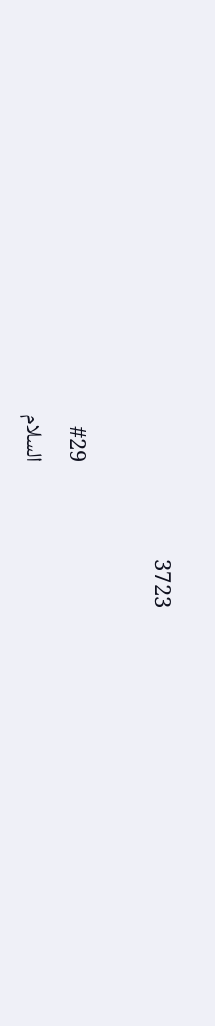3723

                              #29
                              السلام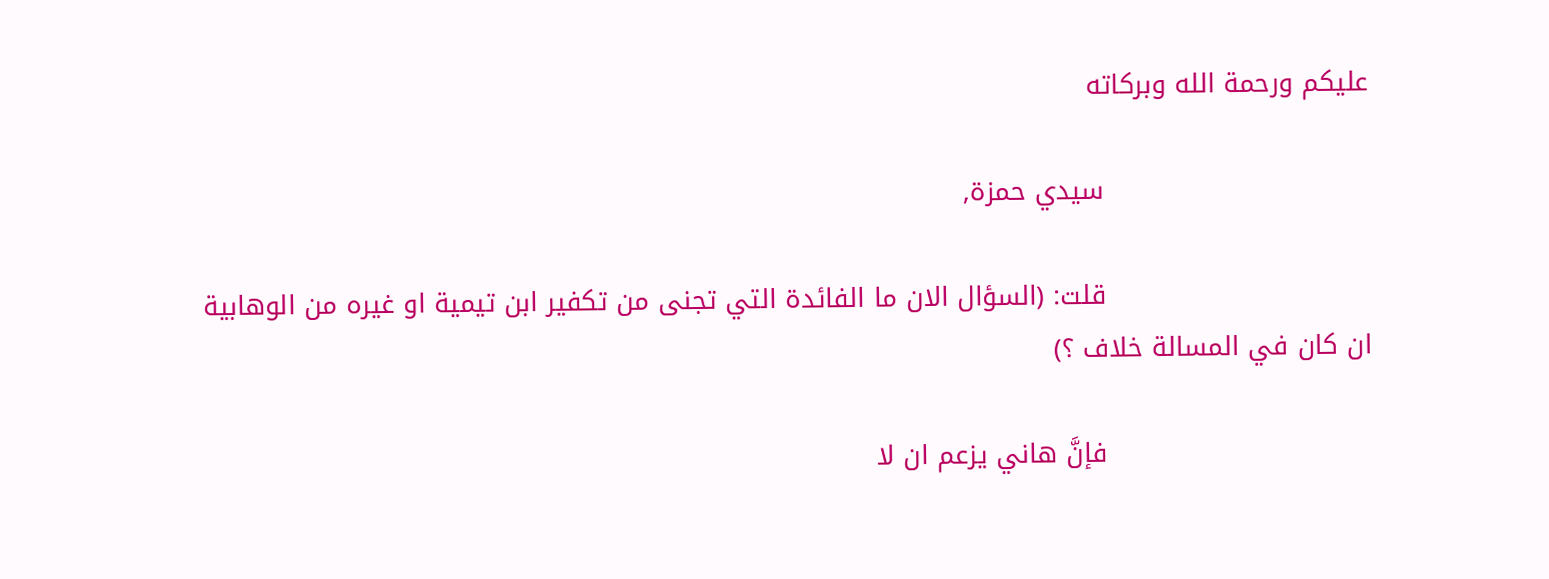عليكم ورحمة الله وبركاته

                              سيدي حمزة,

                              قلت: (السؤال الان ما الفائدة التي تجنى من تكفير ابن تيمية او غيره من الوهابية ان كان في المسالة خلاف ؟)

                              فإنَّ هاني يزعم ان لا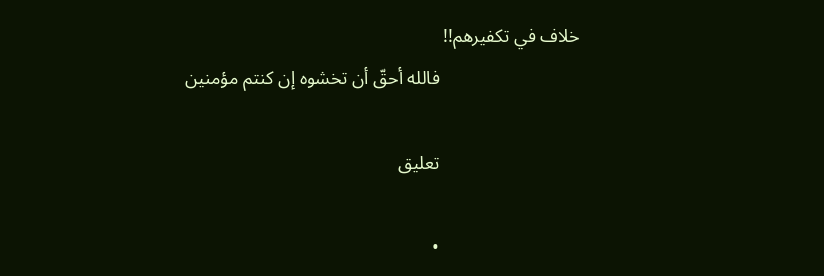خلاف في تكفيرهم!!
                              فالله أحقّ أن تخشوه إن كنتم مؤمنين

                              تعليق

                              •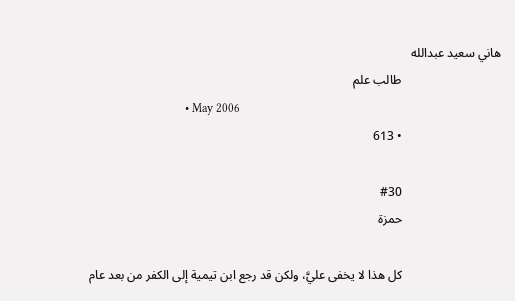هاني سعيد عبدالله
                                طالب علم
                                • May 2006
                                • 613

                                #30
                                حمزة

                                كل هذا لا يخفى عليَّ، ولكن قد رجع ابن تيمية إلى الكفر من بعد عام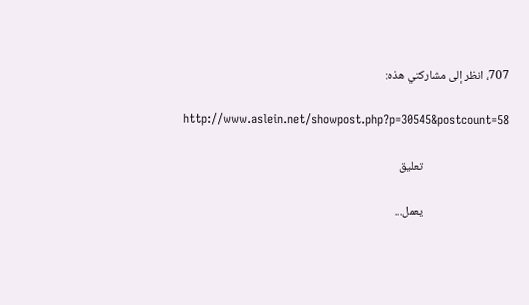707، انظر إلى مشاركتي هذه:

                                http://www.aslein.net/showpost.php?p=30545&postcount=58

                                تعليق

                                يعمل...